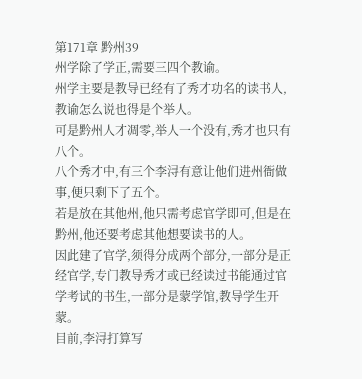第171章 黔州39
州学除了学正,需要三四个教谕。
州学主要是教导已经有了秀才功名的读书人,教谕怎么说也得是个举人。
可是黔州人才凋零,举人一个没有,秀才也只有八个。
八个秀才中,有三个李浔有意让他们进州衙做事,便只剩下了五个。
若是放在其他州,他只需考虑官学即可,但是在黔州,他还要考虑其他想要读书的人。
因此建了官学,须得分成两个部分,一部分是正经官学,专门教导秀才或已经读过书能通过官学考试的书生,一部分是蒙学馆,教导学生开蒙。
目前,李浔打算写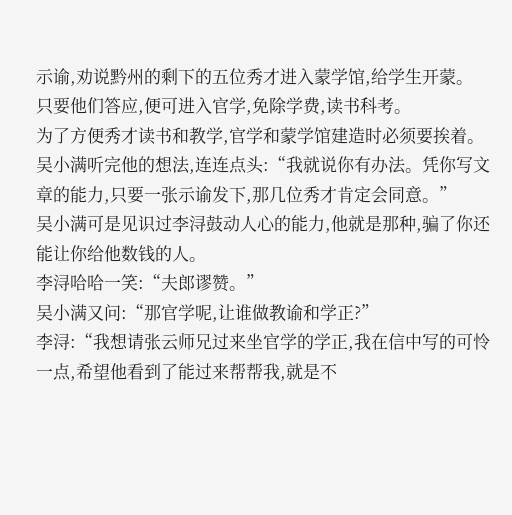示谕,劝说黔州的剩下的五位秀才进入蒙学馆,给学生开蒙。
只要他们答应,便可进入官学,免除学费,读书科考。
为了方便秀才读书和教学,官学和蒙学馆建造时必须要挨着。
吴小满听完他的想法,连连点头:“我就说你有办法。凭你写文章的能力,只要一张示谕发下,那几位秀才肯定会同意。”
吴小满可是见识过李浔鼓动人心的能力,他就是那种,骗了你还能让你给他数钱的人。
李浔哈哈一笑:“夫郎谬赞。”
吴小满又问:“那官学呢,让谁做教谕和学正?”
李浔:“我想请张云师兄过来坐官学的学正,我在信中写的可怜一点,希望他看到了能过来帮帮我,就是不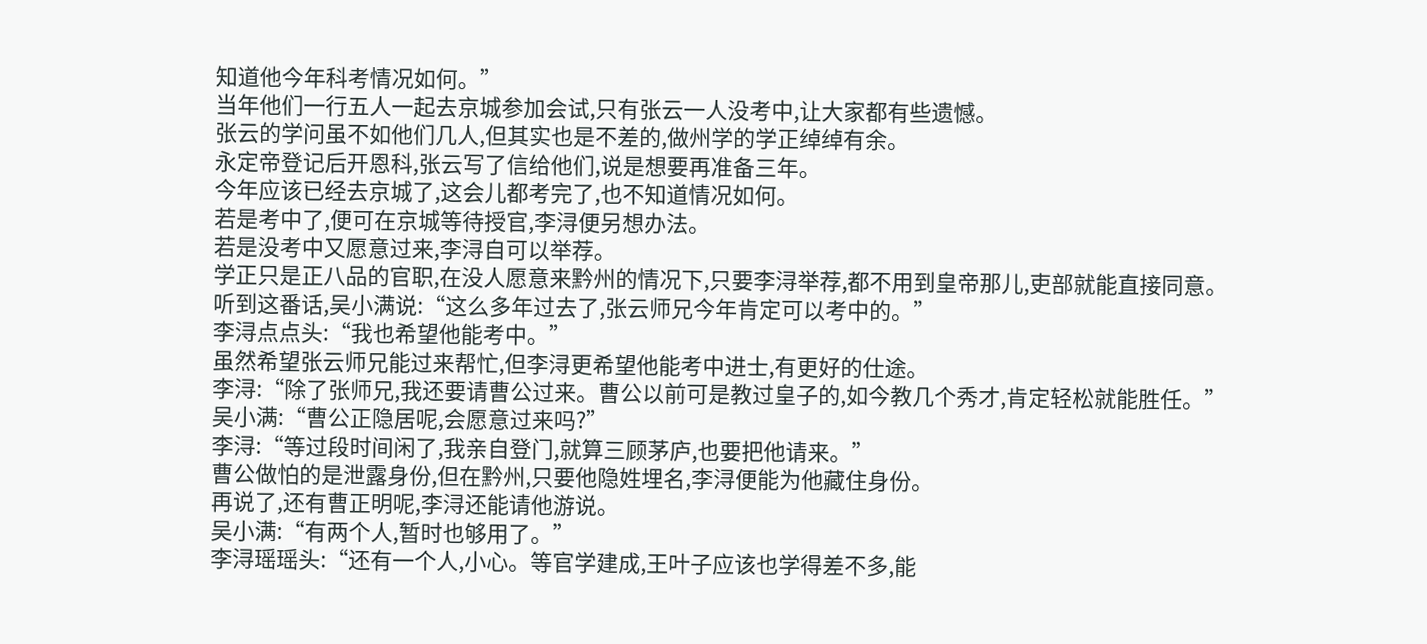知道他今年科考情况如何。”
当年他们一行五人一起去京城参加会试,只有张云一人没考中,让大家都有些遗憾。
张云的学问虽不如他们几人,但其实也是不差的,做州学的学正绰绰有余。
永定帝登记后开恩科,张云写了信给他们,说是想要再准备三年。
今年应该已经去京城了,这会儿都考完了,也不知道情况如何。
若是考中了,便可在京城等待授官,李浔便另想办法。
若是没考中又愿意过来,李浔自可以举荐。
学正只是正八品的官职,在没人愿意来黔州的情况下,只要李浔举荐,都不用到皇帝那儿,吏部就能直接同意。
听到这番话,吴小满说:“这么多年过去了,张云师兄今年肯定可以考中的。”
李浔点点头:“我也希望他能考中。”
虽然希望张云师兄能过来帮忙,但李浔更希望他能考中进士,有更好的仕途。
李浔:“除了张师兄,我还要请曹公过来。曹公以前可是教过皇子的,如今教几个秀才,肯定轻松就能胜任。”
吴小满:“曹公正隐居呢,会愿意过来吗?”
李浔:“等过段时间闲了,我亲自登门,就算三顾茅庐,也要把他请来。”
曹公做怕的是泄露身份,但在黔州,只要他隐姓埋名,李浔便能为他藏住身份。
再说了,还有曹正明呢,李浔还能请他游说。
吴小满:“有两个人,暂时也够用了。”
李浔瑶瑶头:“还有一个人,小心。等官学建成,王叶子应该也学得差不多,能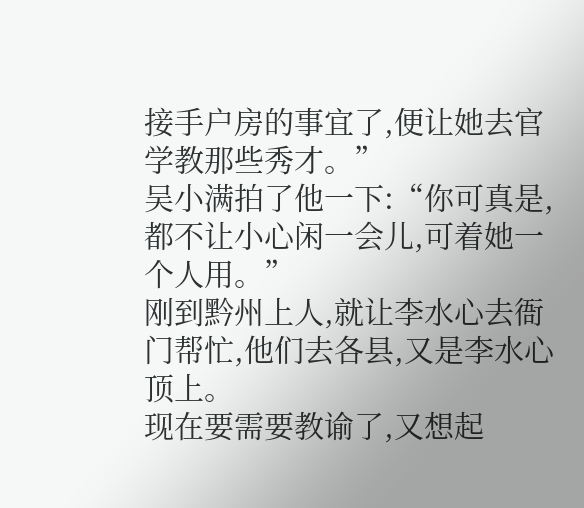接手户房的事宜了,便让她去官学教那些秀才。”
吴小满拍了他一下:“你可真是,都不让小心闲一会儿,可着她一个人用。”
刚到黔州上人,就让李水心去衙门帮忙,他们去各县,又是李水心顶上。
现在要需要教谕了,又想起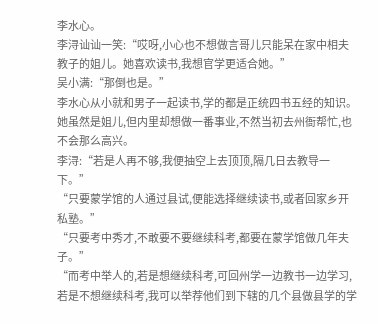李水心。
李浔讪讪一笑:“哎呀,小心也不想做言哥儿只能呆在家中相夫教子的姐儿。她喜欢读书,我想官学更适合她。”
吴小满:“那倒也是。”
李水心从小就和男子一起读书,学的都是正统四书五经的知识。
她虽然是姐儿,但内里却想做一番事业,不然当初去州衙帮忙,也不会那么高兴。
李浔:“若是人再不够,我便抽空上去顶顶,隔几日去教导一下。”
“只要蒙学馆的人通过县试,便能选择继续读书,或者回家乡开私塾。”
“只要考中秀才,不敢要不要继续科考,都要在蒙学馆做几年夫子。”
“而考中举人的,若是想继续科考,可回州学一边教书一边学习,若是不想继续科考,我可以举荐他们到下辖的几个县做县学的学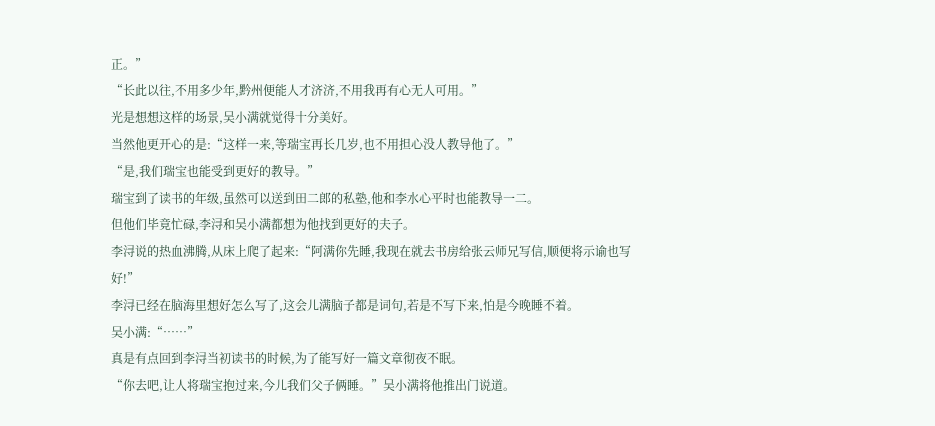正。”
“长此以往,不用多少年,黔州便能人才济济,不用我再有心无人可用。”
光是想想这样的场景,吴小满就觉得十分美好。
当然他更开心的是:“这样一来,等瑞宝再长几岁,也不用担心没人教导他了。”
“是,我们瑞宝也能受到更好的教导。”
瑞宝到了读书的年级,虽然可以送到田二郎的私塾,他和李水心平时也能教导一二。
但他们毕竟忙碌,李浔和吴小满都想为他找到更好的夫子。
李浔说的热血沸腾,从床上爬了起来:“阿满你先睡,我现在就去书房给张云师兄写信,顺便将示谕也写好!”
李浔已经在脑海里想好怎么写了,这会儿满脑子都是词句,若是不写下来,怕是今晚睡不着。
吴小满:“……”
真是有点回到李浔当初读书的时候,为了能写好一篇文章彻夜不眠。
“你去吧,让人将瑞宝抱过来,今儿我们父子俩睡。”吴小满将他推出门说道。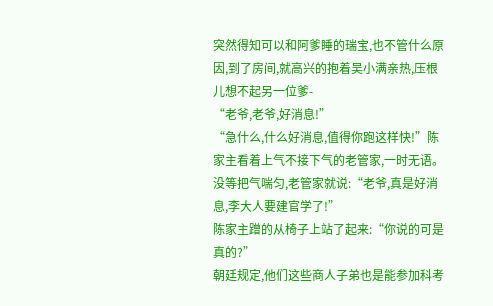突然得知可以和阿爹睡的瑞宝,也不管什么原因,到了房间,就高兴的抱着吴小满亲热,压根儿想不起另一位爹-
“老爷,老爷,好消息!”
“急什么,什么好消息,值得你跑这样快!”陈家主看着上气不接下气的老管家,一时无语。
没等把气喘匀,老管家就说:“老爷,真是好消息,李大人要建官学了!”
陈家主蹭的从椅子上站了起来:“你说的可是真的?”
朝廷规定,他们这些商人子弟也是能参加科考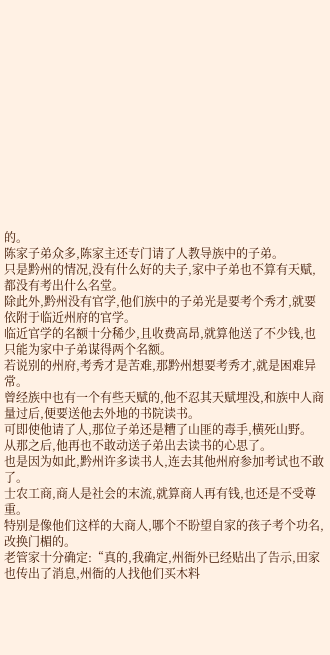的。
陈家子弟众多,陈家主还专门请了人教导族中的子弟。
只是黔州的情况,没有什么好的夫子,家中子弟也不算有天赋,都没有考出什么名堂。
除此外,黔州没有官学,他们族中的子弟光是要考个秀才,就要依附于临近州府的官学。
临近官学的名额十分稀少,且收费高昂,就算他送了不少钱,也只能为家中子弟谋得两个名额。
若说别的州府,考秀才是苦难,那黔州想要考秀才,就是困难异常。
曾经族中也有一个有些天赋的,他不忍其天赋埋没,和族中人商量过后,便要送他去外地的书院读书。
可即使他请了人,那位子弟还是糟了山匪的毒手,横死山野。
从那之后,他再也不敢动送子弟出去读书的心思了。
也是因为如此,黔州许多读书人,连去其他州府参加考试也不敢了。
士农工商,商人是社会的末流,就算商人再有钱,也还是不受尊重。
特别是像他们这样的大商人,哪个不盼望自家的孩子考个功名,改换门楣的。
老管家十分确定:“真的,我确定,州衙外已经贴出了告示,田家也传出了消息,州衙的人找他们买木料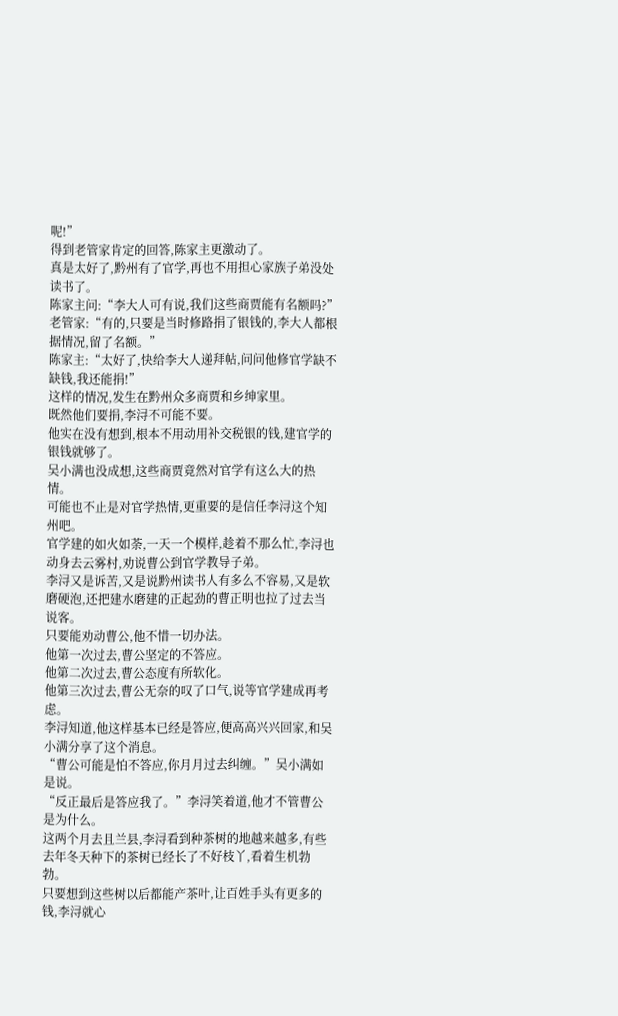呢!”
得到老管家肯定的回答,陈家主更激动了。
真是太好了,黔州有了官学,再也不用担心家族子弟没处读书了。
陈家主问:“李大人可有说,我们这些商贾能有名额吗?”
老管家:“有的,只要是当时修路捐了银钱的,李大人都根据情况,留了名额。”
陈家主:“太好了,快给李大人递拜帖,问问他修官学缺不缺钱,我还能捐!”
这样的情况,发生在黔州众多商贾和乡绅家里。
既然他们要捐,李浔不可能不要。
他实在没有想到,根本不用动用补交税银的钱,建官学的银钱就够了。
吴小满也没成想,这些商贾竟然对官学有这么大的热情。
可能也不止是对官学热情,更重要的是信任李浔这个知州吧。
官学建的如火如荼,一天一个模样,趁着不那么忙,李浔也动身去云雾村,劝说曹公到官学教导子弟。
李浔又是诉苦,又是说黔州读书人有多么不容易,又是软磨硬泡,还把建水磨建的正起劲的曹正明也拉了过去当说客。
只要能劝动曹公,他不惜一切办法。
他第一次过去,曹公坚定的不答应。
他第二次过去,曹公态度有所软化。
他第三次过去,曹公无奈的叹了口气,说等官学建成再考虑。
李浔知道,他这样基本已经是答应,便高高兴兴回家,和吴小满分享了这个消息。
“曹公可能是怕不答应,你月月过去纠缠。”吴小满如是说。
“反正最后是答应我了。”李浔笑着道,他才不管曹公是为什么。
这两个月去且兰县,李浔看到种茶树的地越来越多,有些去年冬天种下的茶树已经长了不好枝丫,看着生机勃勃。
只要想到这些树以后都能产茶叶,让百姓手头有更多的钱,李浔就心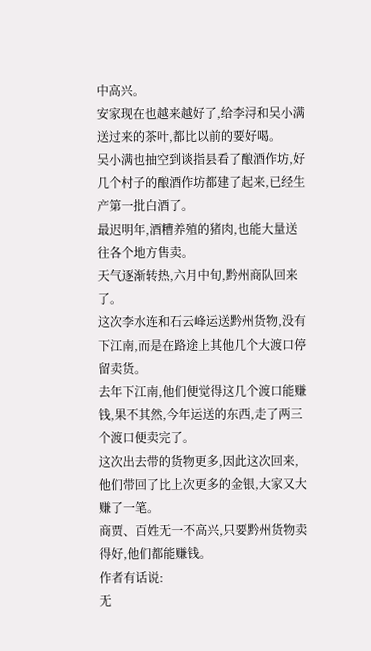中高兴。
安家现在也越来越好了,给李浔和吴小满送过来的茶叶,都比以前的要好喝。
吴小满也抽空到谈指县看了酿酒作坊,好几个村子的酿酒作坊都建了起来,已经生产第一批白酒了。
最迟明年,酒糟养殖的猪肉,也能大量送往各个地方售卖。
天气逐渐转热,六月中旬,黔州商队回来了。
这次李水连和石云峰运送黔州货物,没有下江南,而是在路途上其他几个大渡口停留卖货。
去年下江南,他们便觉得这几个渡口能赚钱,果不其然,今年运送的东西,走了两三个渡口便卖完了。
这次出去带的货物更多,因此这次回来,他们带回了比上次更多的金银,大家又大赚了一笔。
商贾、百姓无一不高兴,只要黔州货物卖得好,他们都能赚钱。
作者有话说:
无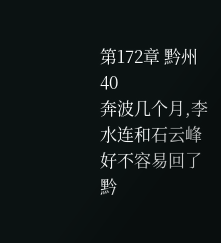第172章 黔州40
奔波几个月,李水连和石云峰好不容易回了黔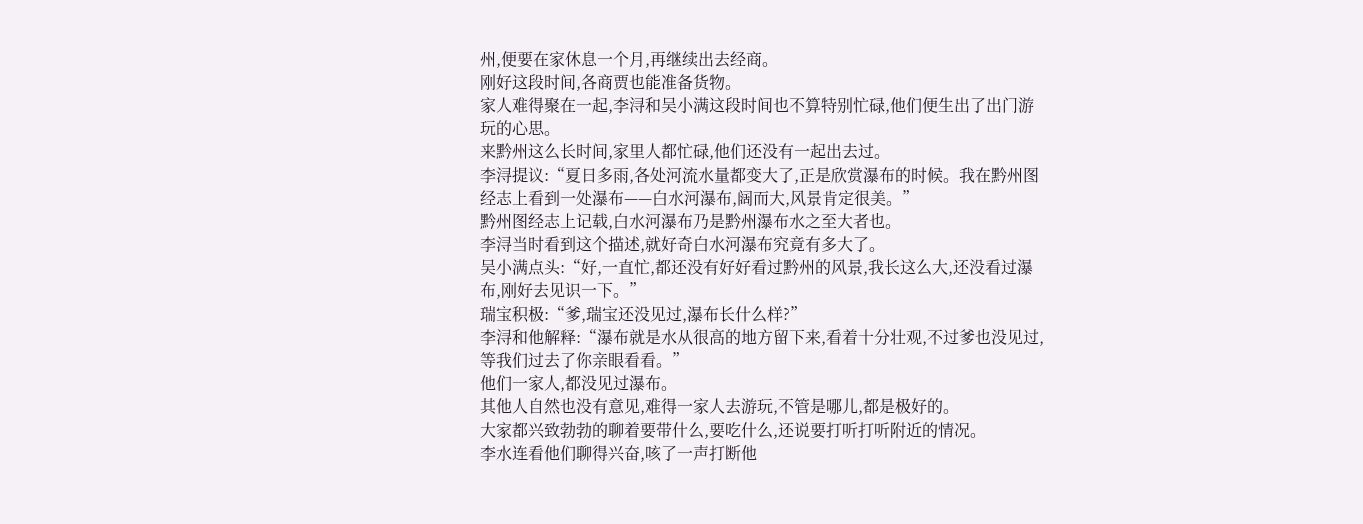州,便要在家休息一个月,再继续出去经商。
刚好这段时间,各商贾也能准备货物。
家人难得聚在一起,李浔和吴小满这段时间也不算特别忙碌,他们便生出了出门游玩的心思。
来黔州这么长时间,家里人都忙碌,他们还没有一起出去过。
李浔提议:“夏日多雨,各处河流水量都变大了,正是欣赏瀑布的时候。我在黔州图经志上看到一处瀑布——白水河瀑布,阔而大,风景肯定很美。”
黔州图经志上记载,白水河瀑布乃是黔州瀑布水之至大者也。
李浔当时看到这个描述,就好奇白水河瀑布究竟有多大了。
吴小满点头:“好,一直忙,都还没有好好看过黔州的风景,我长这么大,还没看过瀑布,刚好去见识一下。”
瑞宝积极:“爹,瑞宝还没见过,瀑布长什么样?”
李浔和他解释:“瀑布就是水从很高的地方留下来,看着十分壮观,不过爹也没见过,等我们过去了你亲眼看看。”
他们一家人,都没见过瀑布。
其他人自然也没有意见,难得一家人去游玩,不管是哪儿,都是极好的。
大家都兴致勃勃的聊着要带什么,要吃什么,还说要打听打听附近的情况。
李水连看他们聊得兴奋,咳了一声打断他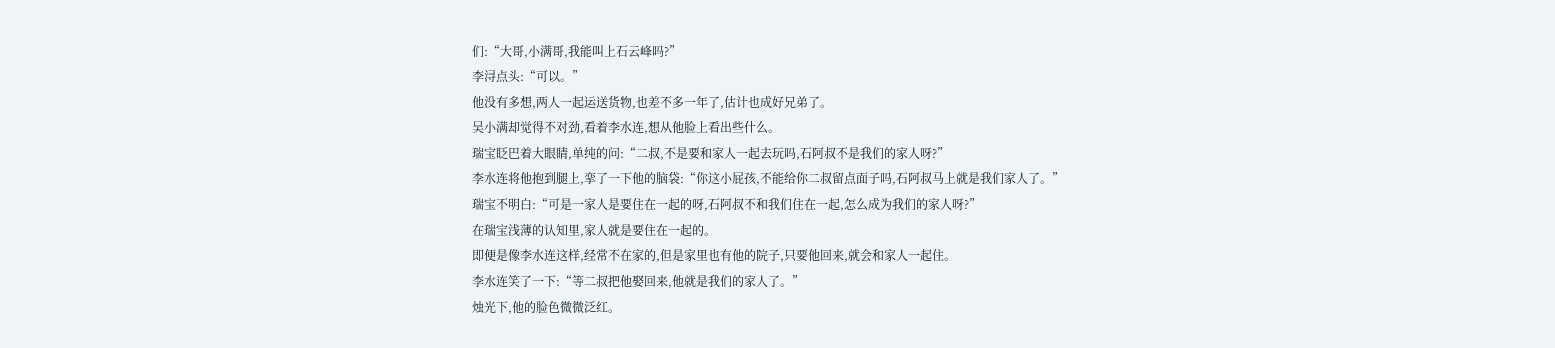们:“大哥,小满哥,我能叫上石云峰吗?”
李浔点头:“可以。”
他没有多想,两人一起运送货物,也差不多一年了,估计也成好兄弟了。
吴小满却觉得不对劲,看着李水连,想从他脸上看出些什么。
瑞宝眨巴着大眼睛,单纯的问:“二叔,不是要和家人一起去玩吗,石阿叔不是我们的家人呀?”
李水连将他抱到腿上,挛了一下他的脑袋:“你这小屁孩,不能给你二叔留点面子吗,石阿叔马上就是我们家人了。”
瑞宝不明白:“可是一家人是要住在一起的呀,石阿叔不和我们住在一起,怎么成为我们的家人呀?”
在瑞宝浅薄的认知里,家人就是要住在一起的。
即便是像李水连这样,经常不在家的,但是家里也有他的院子,只要他回来,就会和家人一起住。
李水连笑了一下:“等二叔把他娶回来,他就是我们的家人了。”
烛光下,他的脸色微微泛红。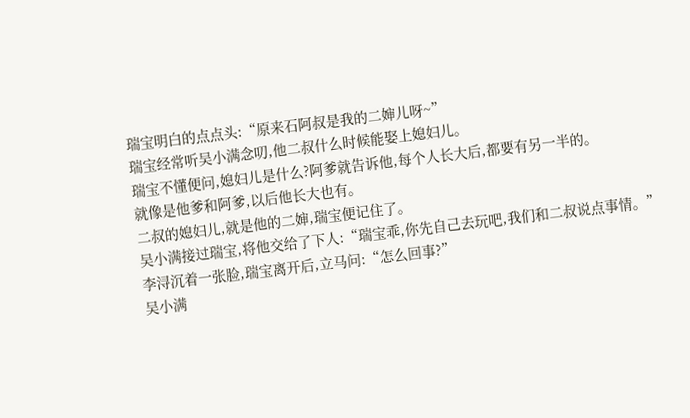瑞宝明白的点点头:“原来石阿叔是我的二婶儿呀~”
瑞宝经常听吴小满念叨,他二叔什么时候能娶上媳妇儿。
瑞宝不懂便问,媳妇儿是什么?阿爹就告诉他,每个人长大后,都要有另一半的。
就像是他爹和阿爹,以后他长大也有。
二叔的媳妇儿,就是他的二婶,瑞宝便记住了。
吴小满接过瑞宝,将他交给了下人:“瑞宝乖,你先自己去玩吧,我们和二叔说点事情。”
李浔沉着一张脸,瑞宝离开后,立马问:“怎么回事?”
吴小满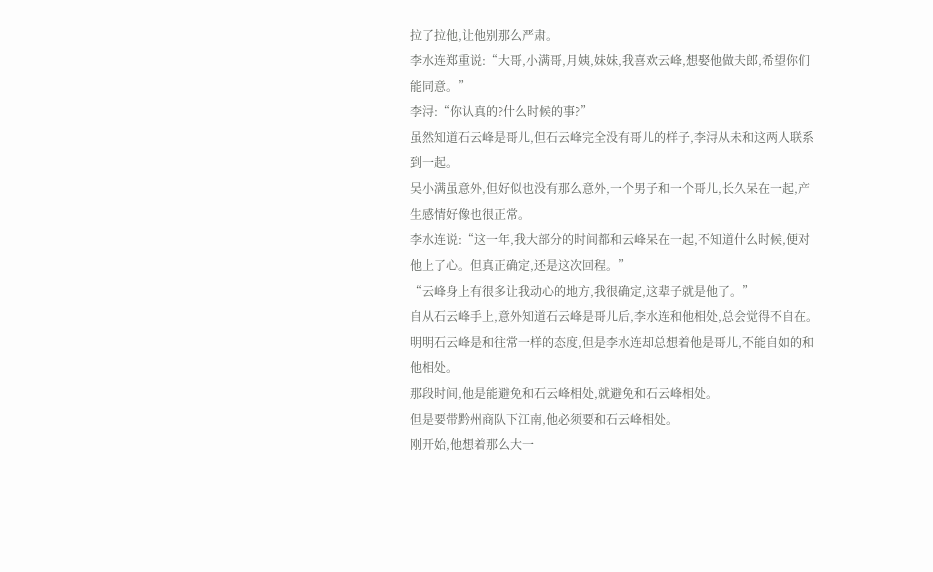拉了拉他,让他别那么严肃。
李水连郑重说:“大哥,小满哥,月姨,妹妹,我喜欢云峰,想娶他做夫郎,希望你们能同意。”
李浔:“你认真的?什么时候的事?”
虽然知道石云峰是哥儿,但石云峰完全没有哥儿的样子,李浔从未和这两人联系到一起。
吴小满虽意外,但好似也没有那么意外,一个男子和一个哥儿,长久呆在一起,产生感情好像也很正常。
李水连说:“这一年,我大部分的时间都和云峰呆在一起,不知道什么时候,便对他上了心。但真正确定,还是这次回程。”
“云峰身上有很多让我动心的地方,我很确定,这辈子就是他了。”
自从石云峰手上,意外知道石云峰是哥儿后,李水连和他相处,总会觉得不自在。
明明石云峰是和往常一样的态度,但是李水连却总想着他是哥儿,不能自如的和他相处。
那段时间,他是能避免和石云峰相处,就避免和石云峰相处。
但是要带黔州商队下江南,他必须要和石云峰相处。
刚开始,他想着那么大一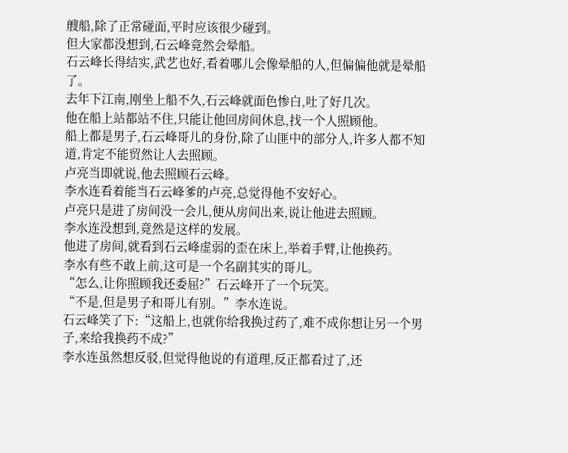艘船,除了正常碰面,平时应该很少碰到。
但大家都没想到,石云峰竟然会晕船。
石云峰长得结实,武艺也好,看着哪儿会像晕船的人,但偏偏他就是晕船了。
去年下江南,刚坐上船不久,石云峰就面色惨白,吐了好几次。
他在船上站都站不住,只能让他回房间休息,找一个人照顾他。
船上都是男子,石云峰哥儿的身份,除了山匪中的部分人,许多人都不知道,肯定不能贸然让人去照顾。
卢亮当即就说,他去照顾石云峰。
李水连看着能当石云峰爹的卢亮,总觉得他不安好心。
卢亮只是进了房间没一会儿,便从房间出来,说让他进去照顾。
李水连没想到,竟然是这样的发展。
他进了房间,就看到石云峰虚弱的歪在床上,举着手臂,让他换药。
李水有些不敢上前,这可是一个名副其实的哥儿。
“怎么,让你照顾我还委屈?”石云峰开了一个玩笑。
“不是,但是男子和哥儿有别。”李水连说。
石云峰笑了下:“这船上,也就你给我换过药了,难不成你想让另一个男子,来给我换药不成?”
李水连虽然想反驳,但觉得他说的有道理,反正都看过了,还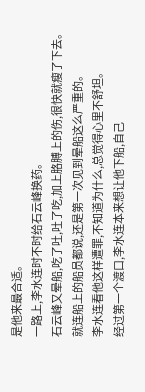是他来最合适。
一路上,李水连时不时给石云峰换药。
石云峰又晕船,吃了吐,吐了吃,加上胳膊上的伤,很快就瘦了下去。
就连船上的船员都说,还是第一次见到晕船这么严重的。
李水连看他这样遭罪,不知道为什么,总觉得心里不舒坦。
经过第一个渡口,李水连本来想让他下船,自己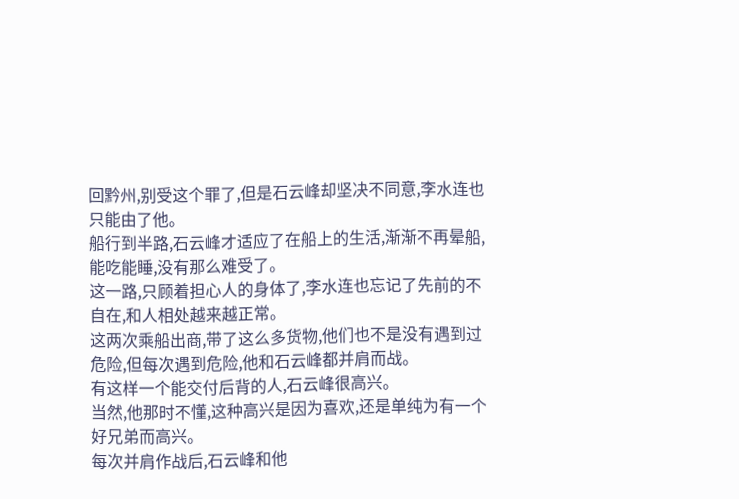回黔州,别受这个罪了,但是石云峰却坚决不同意,李水连也只能由了他。
船行到半路,石云峰才适应了在船上的生活,渐渐不再晕船,能吃能睡,没有那么难受了。
这一路,只顾着担心人的身体了,李水连也忘记了先前的不自在,和人相处越来越正常。
这两次乘船出商,带了这么多货物,他们也不是没有遇到过危险,但每次遇到危险,他和石云峰都并肩而战。
有这样一个能交付后背的人,石云峰很高兴。
当然,他那时不懂,这种高兴是因为喜欢,还是单纯为有一个好兄弟而高兴。
每次并肩作战后,石云峰和他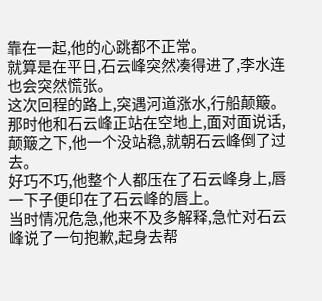靠在一起,他的心跳都不正常。
就算是在平日,石云峰突然凑得进了,李水连也会突然慌张。
这次回程的路上,突遇河道涨水,行船颠簸。
那时他和石云峰正站在空地上,面对面说话,颠簸之下,他一个没站稳,就朝石云峰倒了过去。
好巧不巧,他整个人都压在了石云峰身上,唇一下子便印在了石云峰的唇上。
当时情况危急,他来不及多解释,急忙对石云峰说了一句抱歉,起身去帮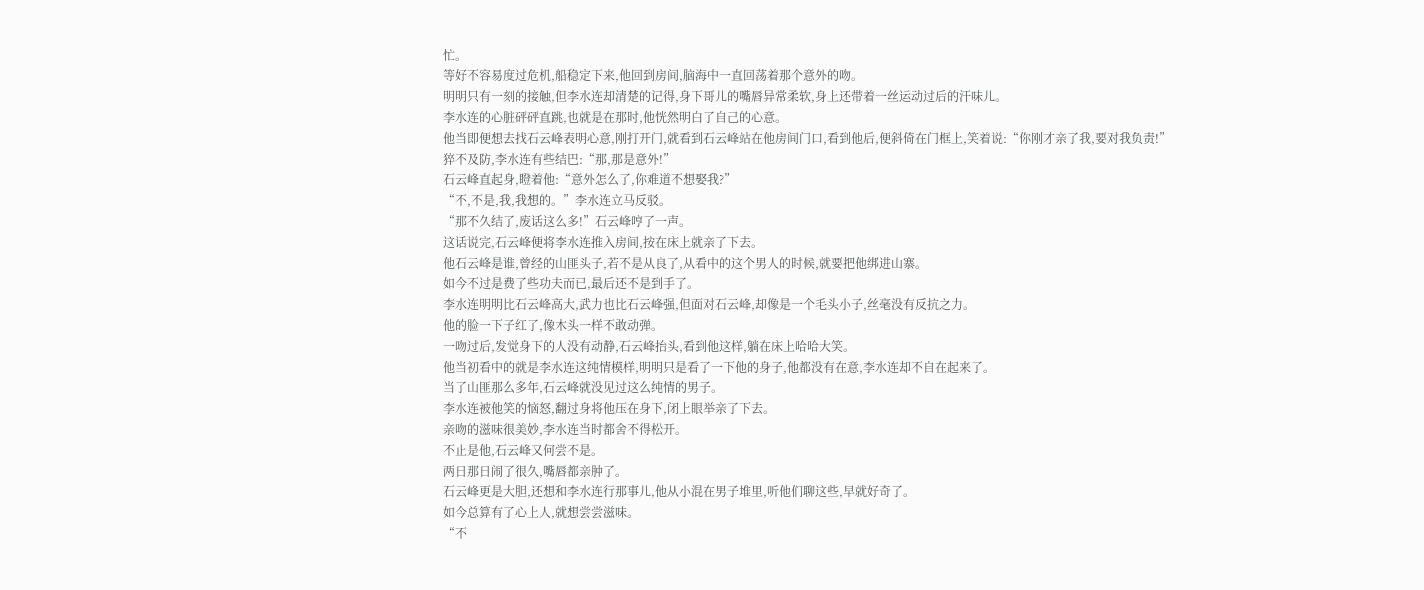忙。
等好不容易度过危机,船稳定下来,他回到房间,脑海中一直回荡着那个意外的吻。
明明只有一刻的接触,但李水连却清楚的记得,身下哥儿的嘴唇异常柔软,身上还带着一丝运动过后的汗味儿。
李水连的心脏砰砰直跳,也就是在那时,他恍然明白了自己的心意。
他当即便想去找石云峰表明心意,刚打开门,就看到石云峰站在他房间门口,看到他后,便斜倚在门框上,笑着说:“你刚才亲了我,要对我负责!”
猝不及防,李水连有些结巴:“那,那是意外!”
石云峰直起身,瞪着他:“意外怎么了,你难道不想娶我?”
“不,不是,我,我想的。”李水连立马反驳。
“那不久结了,废话这么多!”石云峰哼了一声。
这话说完,石云峰便将李水连推入房间,按在床上就亲了下去。
他石云峰是谁,曾经的山匪头子,若不是从良了,从看中的这个男人的时候,就要把他绑进山寨。
如今不过是费了些功夫而已,最后还不是到手了。
李水连明明比石云峰高大,武力也比石云峰强,但面对石云峰,却像是一个毛头小子,丝毫没有反抗之力。
他的脸一下子红了,像木头一样不敢动弹。
一吻过后,发觉身下的人没有动静,石云峰抬头,看到他这样,躺在床上哈哈大笑。
他当初看中的就是李水连这纯情模样,明明只是看了一下他的身子,他都没有在意,李水连却不自在起来了。
当了山匪那么多年,石云峰就没见过这么纯情的男子。
李水连被他笑的恼怒,翻过身将他压在身下,闭上眼举亲了下去。
亲吻的滋味很美妙,李水连当时都舍不得松开。
不止是他,石云峰又何尝不是。
两日那日闹了很久,嘴唇都亲肿了。
石云峰更是大胆,还想和李水连行那事儿,他从小混在男子堆里,听他们聊这些,早就好奇了。
如今总算有了心上人,就想尝尝滋味。
“不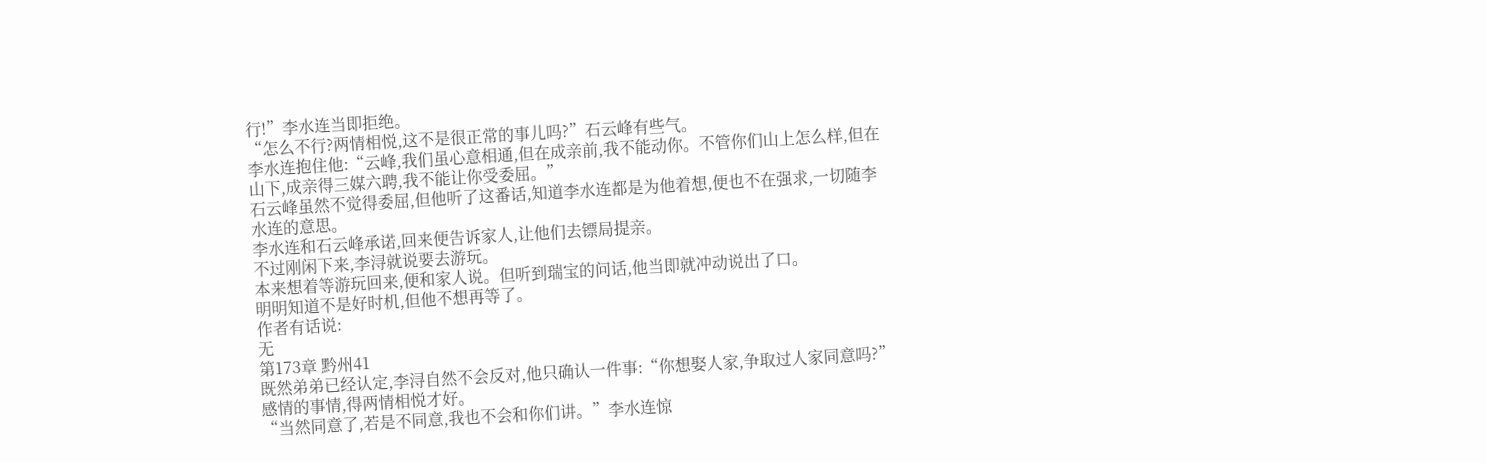行!”李水连当即拒绝。
“怎么不行?两情相悦,这不是很正常的事儿吗?”石云峰有些气。
李水连抱住他:“云峰,我们虽心意相通,但在成亲前,我不能动你。不管你们山上怎么样,但在山下,成亲得三媒六聘,我不能让你受委屈。”
石云峰虽然不觉得委屈,但他听了这番话,知道李水连都是为他着想,便也不在强求,一切随李水连的意思。
李水连和石云峰承诺,回来便告诉家人,让他们去镖局提亲。
不过刚闲下来,李浔就说要去游玩。
本来想着等游玩回来,便和家人说。但听到瑞宝的问话,他当即就冲动说出了口。
明明知道不是好时机,但他不想再等了。
作者有话说:
无
第173章 黔州41
既然弟弟已经认定,李浔自然不会反对,他只确认一件事:“你想娶人家,争取过人家同意吗?”
感情的事情,得两情相悦才好。
“当然同意了,若是不同意,我也不会和你们讲。”李水连惊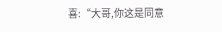喜:“大哥,你这是同意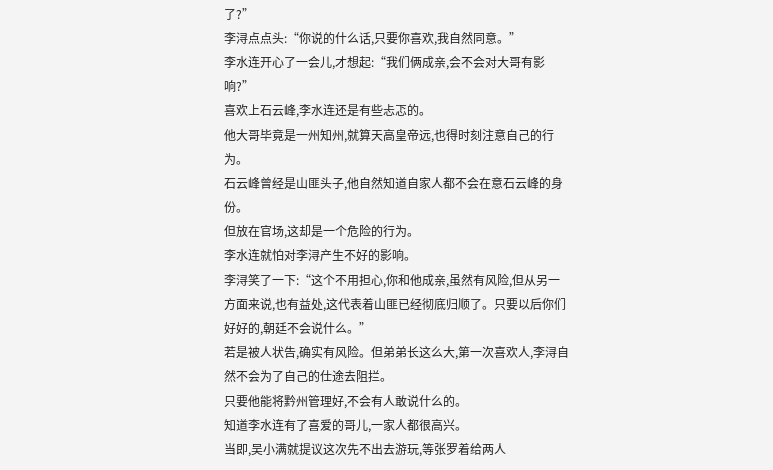了?”
李浔点点头:“你说的什么话,只要你喜欢,我自然同意。”
李水连开心了一会儿,才想起:“我们俩成亲,会不会对大哥有影响?”
喜欢上石云峰,李水连还是有些忐忑的。
他大哥毕竟是一州知州,就算天高皇帝远,也得时刻注意自己的行为。
石云峰曾经是山匪头子,他自然知道自家人都不会在意石云峰的身份。
但放在官场,这却是一个危险的行为。
李水连就怕对李浔产生不好的影响。
李浔笑了一下:“这个不用担心,你和他成亲,虽然有风险,但从另一方面来说,也有益处,这代表着山匪已经彻底归顺了。只要以后你们好好的,朝廷不会说什么。”
若是被人状告,确实有风险。但弟弟长这么大,第一次喜欢人,李浔自然不会为了自己的仕途去阻拦。
只要他能将黔州管理好,不会有人敢说什么的。
知道李水连有了喜爱的哥儿,一家人都很高兴。
当即,吴小满就提议这次先不出去游玩,等张罗着给两人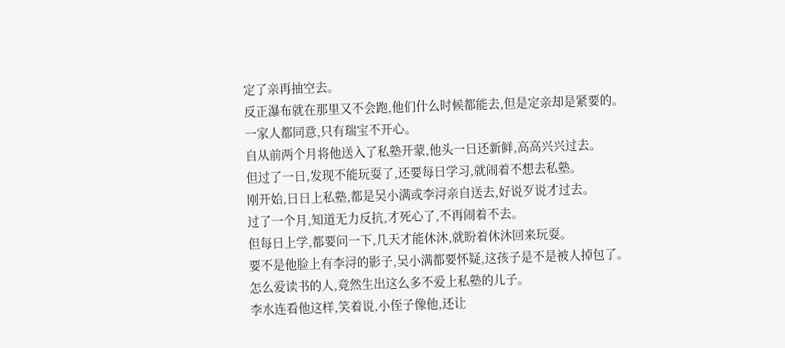定了亲再抽空去。
反正瀑布就在那里又不会跑,他们什么时候都能去,但是定亲却是紧要的。
一家人都同意,只有瑞宝不开心。
自从前两个月将他送入了私塾开蒙,他头一日还新鲜,高高兴兴过去。
但过了一日,发现不能玩耍了,还要每日学习,就闹着不想去私塾。
刚开始,日日上私塾,都是吴小满或李浔亲自送去,好说歹说才过去。
过了一个月,知道无力反抗,才死心了,不再闹着不去。
但每日上学,都要问一下,几天才能休沐,就盼着休沐回来玩耍。
要不是他脸上有李浔的影子,吴小满都要怀疑,这孩子是不是被人掉包了。
怎么爱读书的人,竟然生出这么多不爱上私塾的儿子。
李水连看他这样,笑着说,小侄子像他,还让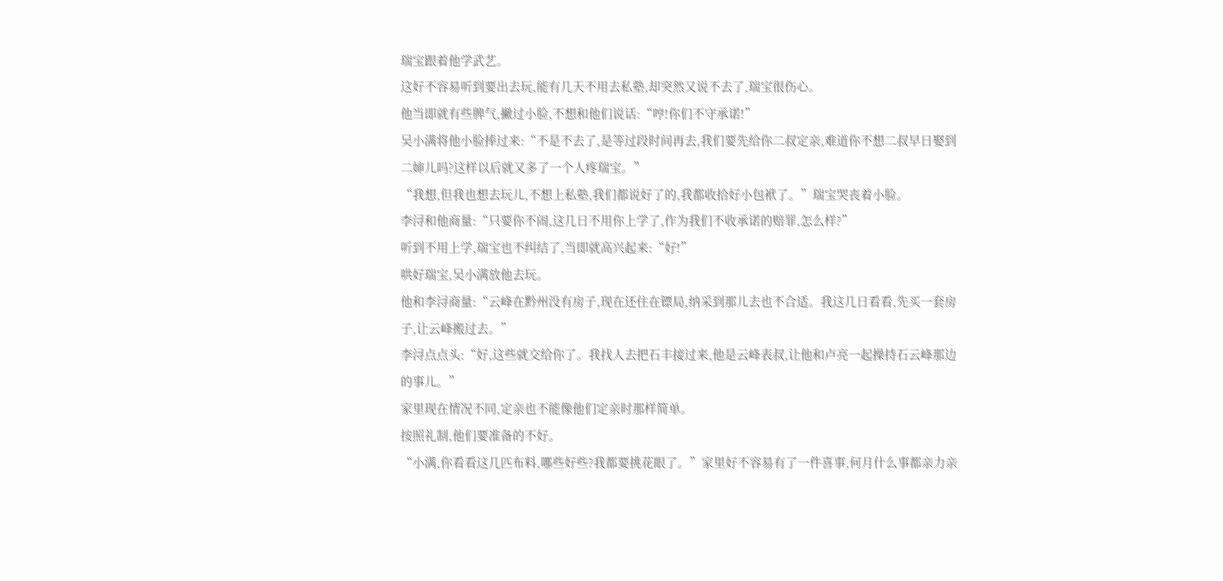瑞宝跟着他学武艺。
这好不容易听到要出去玩,能有几天不用去私塾,却突然又说不去了,瑞宝很伤心。
他当即就有些脾气,撇过小脸,不想和他们说话:“哼!你们不守承诺!”
吴小满将他小脸捧过来:“不是不去了,是等过段时间再去,我们要先给你二叔定亲,难道你不想二叔早日娶到二婶儿吗?这样以后就又多了一个人疼瑞宝。”
“我想,但我也想去玩儿,不想上私塾,我们都说好了的,我都收拾好小包袱了。”瑞宝哭丧着小脸。
李浔和他商量:“只要你不闹,这几日不用你上学了,作为我们不收承诺的赔罪,怎么样?”
听到不用上学,瑞宝也不纠结了,当即就高兴起来:“好!”
哄好瑞宝,吴小满放他去玩。
他和李浔商量:“云峰在黔州没有房子,现在还住在镖局,纳采到那儿去也不合适。我这几日看看,先买一套房子,让云峰搬过去。”
李浔点点头:“好,这些就交给你了。我找人去把石丰接过来,他是云峰表叔,让他和卢亮一起操持石云峰那边的事儿。”
家里现在情况不同,定亲也不能像他们定亲时那样简单。
按照礼制,他们要准备的不好。
“小满,你看看这几匹布料,哪些好些?我都要挑花眼了。”家里好不容易有了一件喜事,何月什么事都亲力亲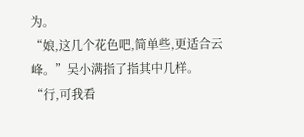为。
“娘,这几个花色吧,简单些,更适合云峰。”吴小满指了指其中几样。
“行,可我看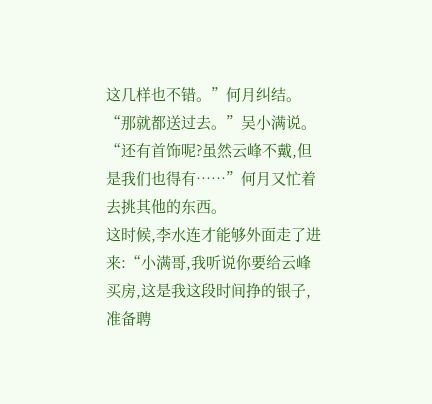这几样也不错。”何月纠结。
“那就都送过去。”吴小满说。
“还有首饰呢?虽然云峰不戴,但是我们也得有……”何月又忙着去挑其他的东西。
这时候,李水连才能够外面走了进来:“小满哥,我听说你要给云峰买房,这是我这段时间挣的银子,准备聘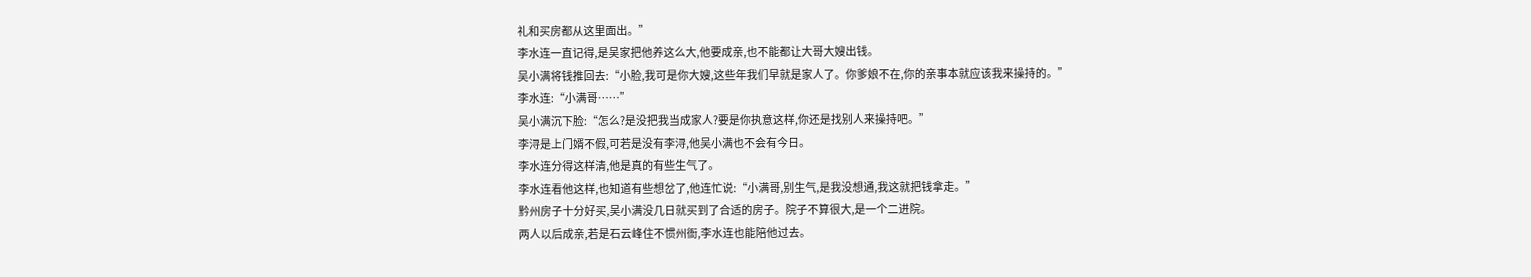礼和买房都从这里面出。”
李水连一直记得,是吴家把他养这么大,他要成亲,也不能都让大哥大嫂出钱。
吴小满将钱推回去:“小脸,我可是你大嫂,这些年我们早就是家人了。你爹娘不在,你的亲事本就应该我来操持的。”
李水连:“小满哥……”
吴小满沉下脸:“怎么?是没把我当成家人?要是你执意这样,你还是找别人来操持吧。”
李浔是上门婿不假,可若是没有李浔,他吴小满也不会有今日。
李水连分得这样清,他是真的有些生气了。
李水连看他这样,也知道有些想岔了,他连忙说:“小满哥,别生气,是我没想通,我这就把钱拿走。”
黔州房子十分好买,吴小满没几日就买到了合适的房子。院子不算很大,是一个二进院。
两人以后成亲,若是石云峰住不惯州衙,李水连也能陪他过去。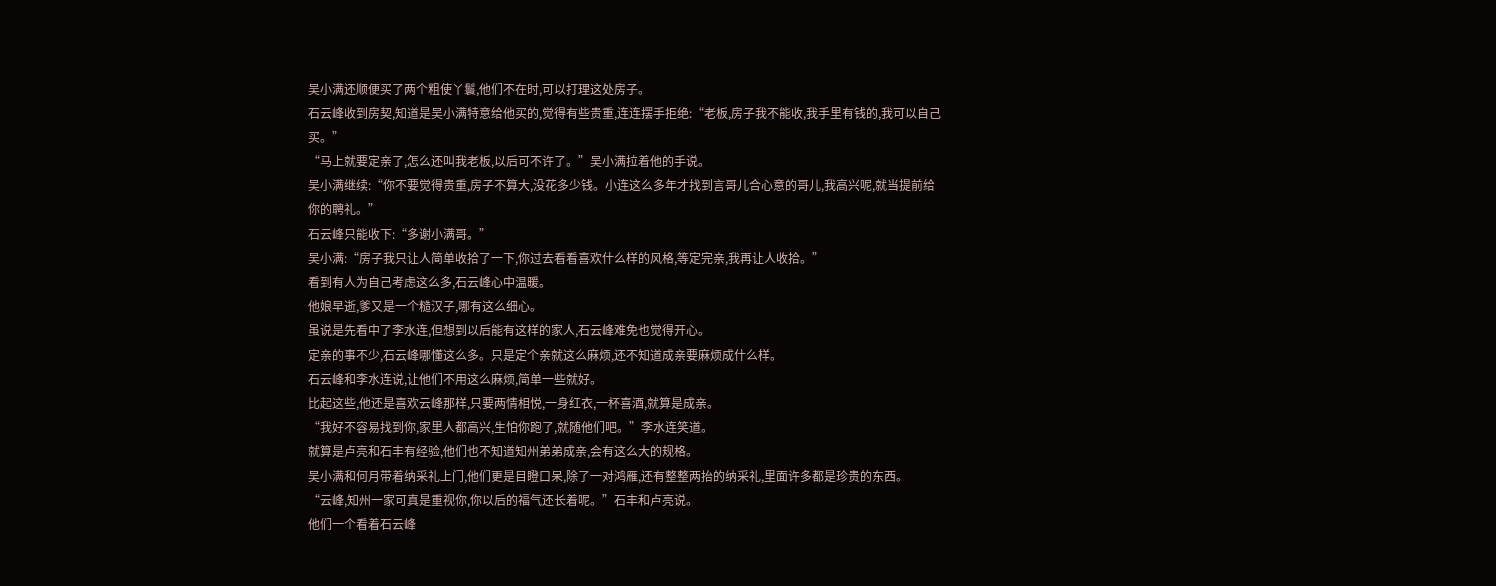吴小满还顺便买了两个粗使丫鬟,他们不在时,可以打理这处房子。
石云峰收到房契,知道是吴小满特意给他买的,觉得有些贵重,连连摆手拒绝:“老板,房子我不能收,我手里有钱的,我可以自己买。”
“马上就要定亲了,怎么还叫我老板,以后可不许了。”吴小满拉着他的手说。
吴小满继续:“你不要觉得贵重,房子不算大,没花多少钱。小连这么多年才找到言哥儿合心意的哥儿,我高兴呢,就当提前给你的聘礼。”
石云峰只能收下:“多谢小满哥。”
吴小满:“房子我只让人简单收拾了一下,你过去看看喜欢什么样的风格,等定完亲,我再让人收拾。”
看到有人为自己考虑这么多,石云峰心中温暖。
他娘早逝,爹又是一个糙汉子,哪有这么细心。
虽说是先看中了李水连,但想到以后能有这样的家人,石云峰难免也觉得开心。
定亲的事不少,石云峰哪懂这么多。只是定个亲就这么麻烦,还不知道成亲要麻烦成什么样。
石云峰和李水连说,让他们不用这么麻烦,简单一些就好。
比起这些,他还是喜欢云峰那样,只要两情相悦,一身红衣,一杯喜酒,就算是成亲。
“我好不容易找到你,家里人都高兴,生怕你跑了,就随他们吧。”李水连笑道。
就算是卢亮和石丰有经验,他们也不知道知州弟弟成亲,会有这么大的规格。
吴小满和何月带着纳采礼上门,他们更是目瞪口呆,除了一对鸿雁,还有整整两抬的纳采礼,里面许多都是珍贵的东西。
“云峰,知州一家可真是重视你,你以后的福气还长着呢。”石丰和卢亮说。
他们一个看着石云峰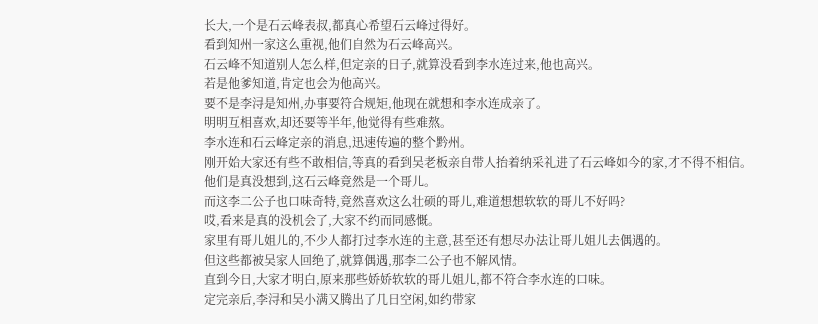长大,一个是石云峰表叔,都真心希望石云峰过得好。
看到知州一家这么重视,他们自然为石云峰高兴。
石云峰不知道别人怎么样,但定亲的日子,就算没看到李水连过来,他也高兴。
若是他爹知道,肯定也会为他高兴。
要不是李浔是知州,办事要符合规矩,他现在就想和李水连成亲了。
明明互相喜欢,却还要等半年,他觉得有些难熬。
李水连和石云峰定亲的消息,迅速传遍的整个黔州。
刚开始大家还有些不敢相信,等真的看到吴老板亲自带人抬着纳采礼进了石云峰如今的家,才不得不相信。
他们是真没想到,这石云峰竟然是一个哥儿。
而这李二公子也口味奇特,竟然喜欢这么壮硕的哥儿,难道想想软软的哥儿不好吗?
哎,看来是真的没机会了,大家不约而同感慨。
家里有哥儿姐儿的,不少人都打过李水连的主意,甚至还有想尽办法让哥儿姐儿去偶遇的。
但这些都被吴家人回绝了,就算偶遇,那李二公子也不解风情。
直到今日,大家才明白,原来那些娇娇软软的哥儿姐儿,都不符合李水连的口味。
定完亲后,李浔和吴小满又腾出了几日空闲,如约带家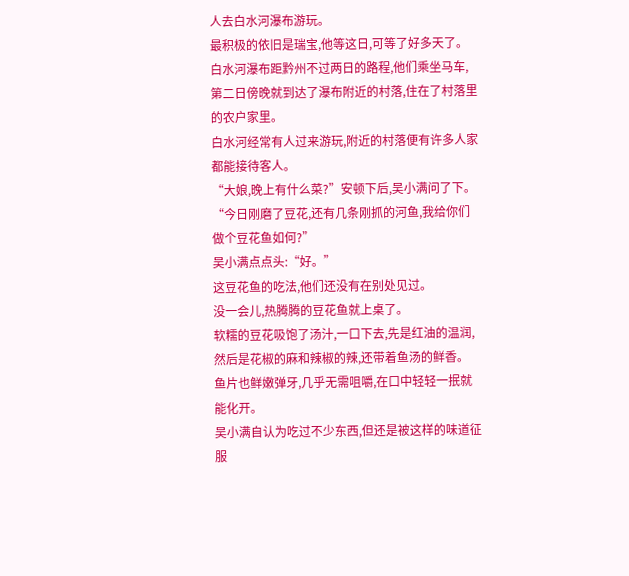人去白水河瀑布游玩。
最积极的依旧是瑞宝,他等这日,可等了好多天了。
白水河瀑布距黔州不过两日的路程,他们乘坐马车,第二日傍晚就到达了瀑布附近的村落,住在了村落里的农户家里。
白水河经常有人过来游玩,附近的村落便有许多人家都能接待客人。
“大娘,晚上有什么菜?”安顿下后,吴小满问了下。
“今日刚磨了豆花,还有几条刚抓的河鱼,我给你们做个豆花鱼如何?”
吴小满点点头:“好。”
这豆花鱼的吃法,他们还没有在别处见过。
没一会儿,热腾腾的豆花鱼就上桌了。
软糯的豆花吸饱了汤汁,一口下去,先是红油的温润,然后是花椒的麻和辣椒的辣,还带着鱼汤的鲜香。
鱼片也鲜嫩弹牙,几乎无需咀嚼,在口中轻轻一抿就能化开。
吴小满自认为吃过不少东西,但还是被这样的味道征服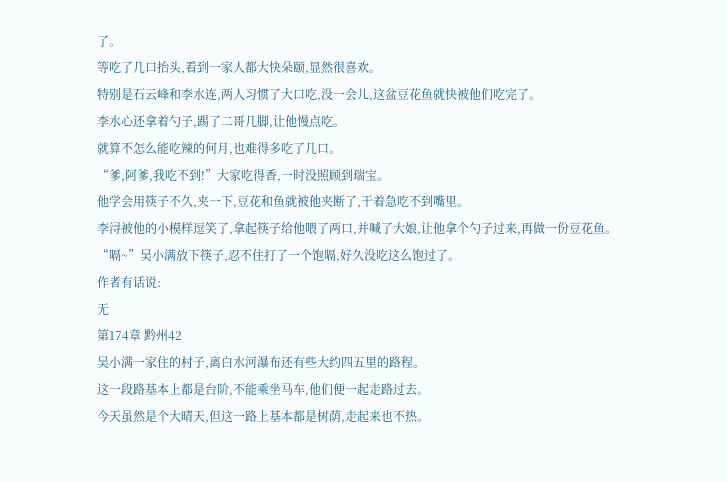了。
等吃了几口抬头,看到一家人都大快朵颐,显然很喜欢。
特别是石云峰和李水连,两人习惯了大口吃,没一会儿,这盆豆花鱼就快被他们吃完了。
李水心还拿着勺子,踢了二哥几脚,让他慢点吃。
就算不怎么能吃辣的何月,也难得多吃了几口。
“爹,阿爹,我吃不到!”大家吃得香,一时没照顾到瑞宝。
他学会用筷子不久,夹一下,豆花和鱼就被他夹断了,干着急吃不到嘴里。
李浔被他的小模样逗笑了,拿起筷子给他喂了两口,并喊了大娘,让他拿个勺子过来,再做一份豆花鱼。
“嗝~”吴小满放下筷子,忍不住打了一个饱嗝,好久没吃这么饱过了。
作者有话说:
无
第174章 黔州42
吴小满一家住的村子,离白水河瀑布还有些大约四五里的路程。
这一段路基本上都是台阶,不能乘坐马车,他们便一起走路过去。
今天虽然是个大晴天,但这一路上基本都是树荫,走起来也不热。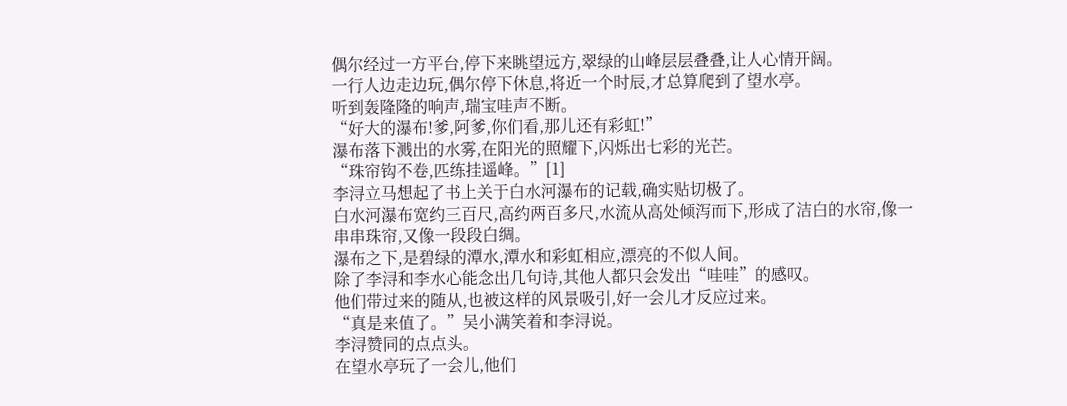偶尔经过一方平台,停下来眺望远方,翠绿的山峰层层叠叠,让人心情开阔。
一行人边走边玩,偶尔停下休息,将近一个时辰,才总算爬到了望水亭。
听到轰隆隆的响声,瑞宝哇声不断。
“好大的瀑布!爹,阿爹,你们看,那儿还有彩虹!”
瀑布落下溅出的水雾,在阳光的照耀下,闪烁出七彩的光芒。
“珠帘钩不卷,匹练挂遥峰。”[1]
李浔立马想起了书上关于白水河瀑布的记载,确实贴切极了。
白水河瀑布宽约三百尺,高约两百多尺,水流从高处倾泻而下,形成了洁白的水帘,像一串串珠帘,又像一段段白绸。
瀑布之下,是碧绿的潭水,潭水和彩虹相应,漂亮的不似人间。
除了李浔和李水心能念出几句诗,其他人都只会发出“哇哇”的感叹。
他们带过来的随从,也被这样的风景吸引,好一会儿才反应过来。
“真是来值了。”吴小满笑着和李浔说。
李浔赞同的点点头。
在望水亭玩了一会儿,他们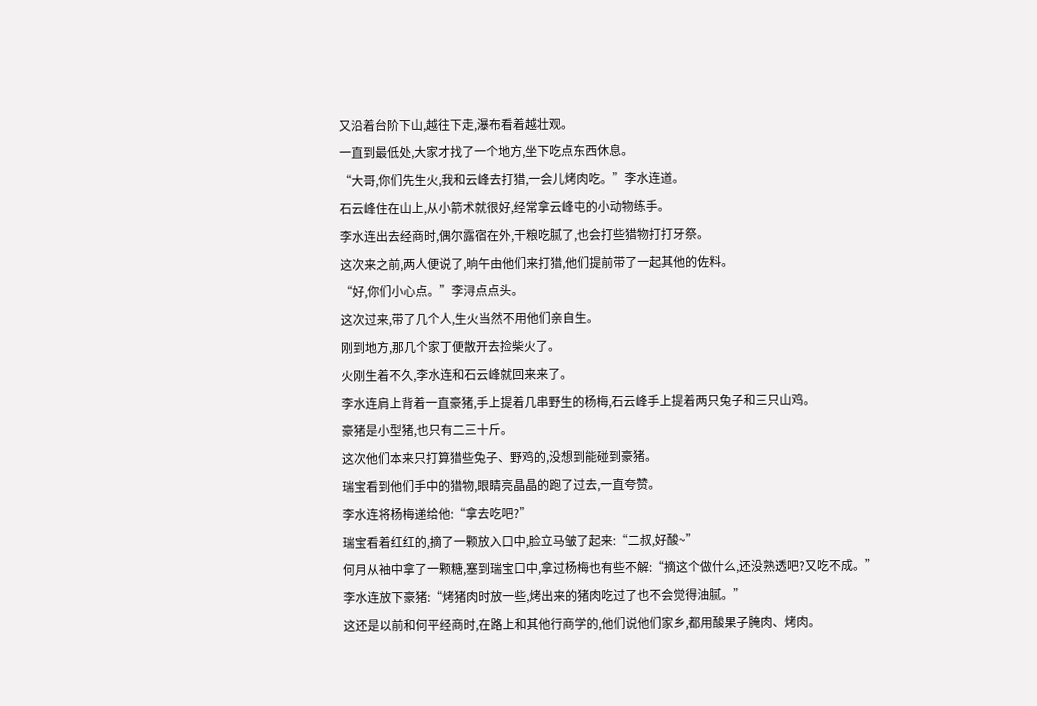又沿着台阶下山,越往下走,瀑布看着越壮观。
一直到最低处,大家才找了一个地方,坐下吃点东西休息。
“大哥,你们先生火,我和云峰去打猎,一会儿烤肉吃。”李水连道。
石云峰住在山上,从小箭术就很好,经常拿云峰屯的小动物练手。
李水连出去经商时,偶尔露宿在外,干粮吃腻了,也会打些猎物打打牙祭。
这次来之前,两人便说了,晌午由他们来打猎,他们提前带了一起其他的佐料。
“好,你们小心点。”李浔点点头。
这次过来,带了几个人,生火当然不用他们亲自生。
刚到地方,那几个家丁便散开去捡柴火了。
火刚生着不久,李水连和石云峰就回来来了。
李水连肩上背着一直豪猪,手上提着几串野生的杨梅,石云峰手上提着两只兔子和三只山鸡。
豪猪是小型猪,也只有二三十斤。
这次他们本来只打算猎些兔子、野鸡的,没想到能碰到豪猪。
瑞宝看到他们手中的猎物,眼睛亮晶晶的跑了过去,一直夸赞。
李水连将杨梅递给他:“拿去吃吧?”
瑞宝看着红红的,摘了一颗放入口中,脸立马皱了起来:“二叔,好酸~”
何月从袖中拿了一颗糖,塞到瑞宝口中,拿过杨梅也有些不解:“摘这个做什么,还没熟透吧?又吃不成。”
李水连放下豪猪:“烤猪肉时放一些,烤出来的猪肉吃过了也不会觉得油腻。”
这还是以前和何平经商时,在路上和其他行商学的,他们说他们家乡,都用酸果子腌肉、烤肉。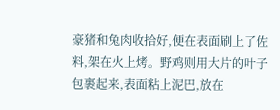豪猪和兔肉收拾好,便在表面刷上了佐料,架在火上烤。野鸡则用大片的叶子包裹起来,表面粘上泥巴,放在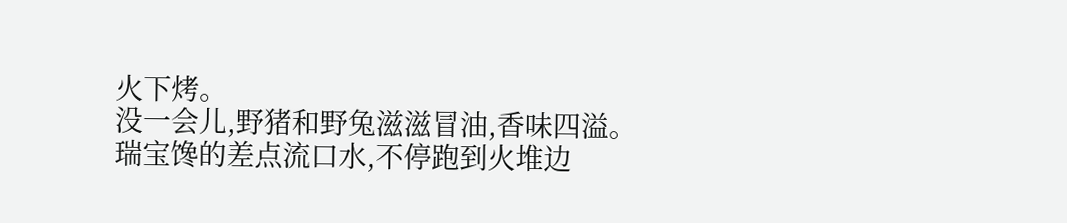火下烤。
没一会儿,野猪和野兔滋滋冒油,香味四溢。
瑞宝馋的差点流口水,不停跑到火堆边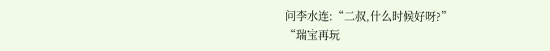问李水连:“二叔,什么时候好呀?”
“瑞宝再玩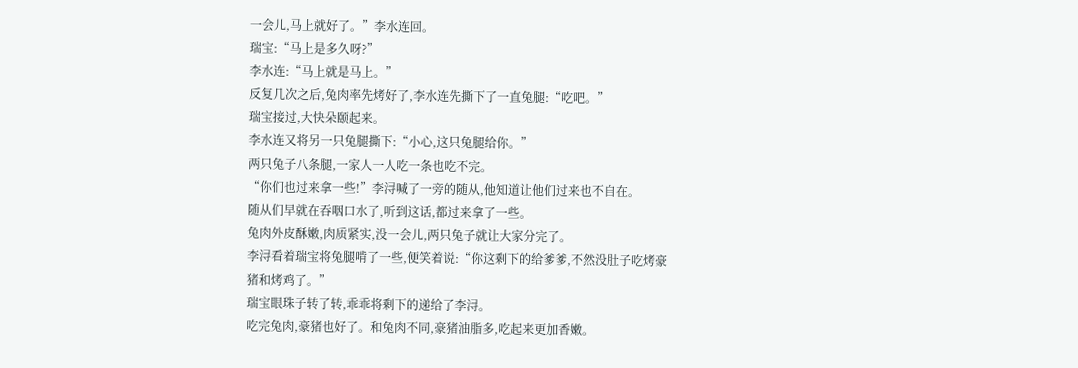一会儿,马上就好了。”李水连回。
瑞宝:“马上是多久呀?”
李水连:“马上就是马上。”
反复几次之后,兔肉率先烤好了,李水连先撕下了一直兔腿:“吃吧。”
瑞宝接过,大快朵颐起来。
李水连又将另一只兔腿撕下:“小心,这只兔腿给你。”
两只兔子八条腿,一家人一人吃一条也吃不完。
“你们也过来拿一些!”李浔喊了一旁的随从,他知道让他们过来也不自在。
随从们早就在吞咽口水了,听到这话,都过来拿了一些。
兔肉外皮酥嫩,肉质紧实,没一会儿,两只兔子就让大家分完了。
李浔看着瑞宝将兔腿啃了一些,便笑着说:“你这剩下的给爹爹,不然没肚子吃烤豪猪和烤鸡了。”
瑞宝眼珠子转了转,乖乖将剩下的递给了李浔。
吃完兔肉,豪猪也好了。和兔肉不同,豪猪油脂多,吃起来更加香嫩。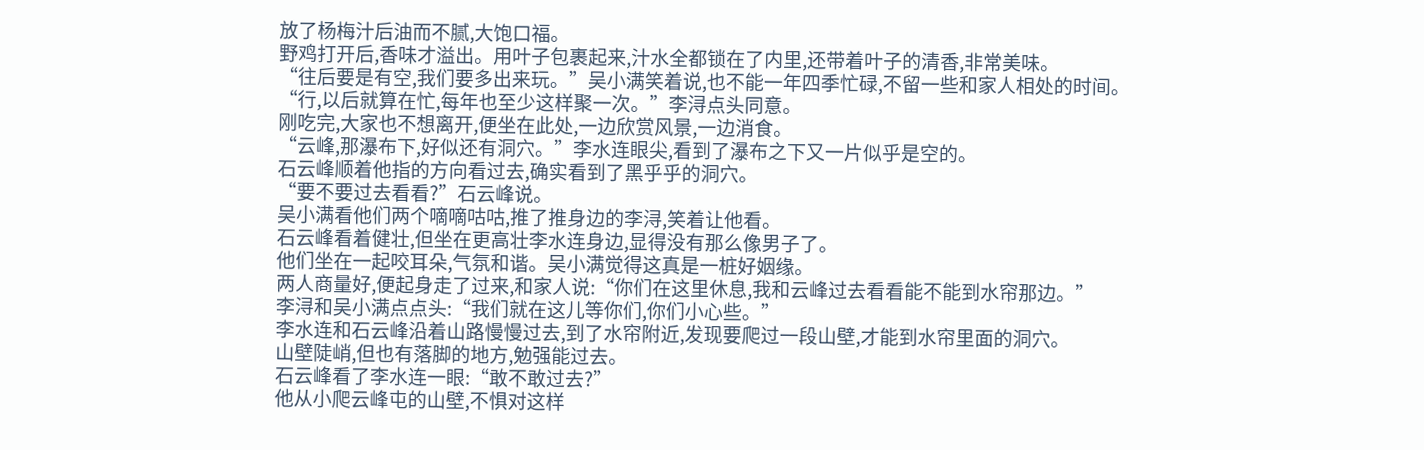放了杨梅汁后油而不腻,大饱口福。
野鸡打开后,香味才溢出。用叶子包裹起来,汁水全都锁在了内里,还带着叶子的清香,非常美味。
“往后要是有空,我们要多出来玩。”吴小满笑着说,也不能一年四季忙碌,不留一些和家人相处的时间。
“行,以后就算在忙,每年也至少这样聚一次。”李浔点头同意。
刚吃完,大家也不想离开,便坐在此处,一边欣赏风景,一边消食。
“云峰,那瀑布下,好似还有洞穴。”李水连眼尖,看到了瀑布之下又一片似乎是空的。
石云峰顺着他指的方向看过去,确实看到了黑乎乎的洞穴。
“要不要过去看看?”石云峰说。
吴小满看他们两个嘀嘀咕咕,推了推身边的李浔,笑着让他看。
石云峰看着健壮,但坐在更高壮李水连身边,显得没有那么像男子了。
他们坐在一起咬耳朵,气氛和谐。吴小满觉得这真是一桩好姻缘。
两人商量好,便起身走了过来,和家人说:“你们在这里休息,我和云峰过去看看能不能到水帘那边。”
李浔和吴小满点点头:“我们就在这儿等你们,你们小心些。”
李水连和石云峰沿着山路慢慢过去,到了水帘附近,发现要爬过一段山壁,才能到水帘里面的洞穴。
山壁陡峭,但也有落脚的地方,勉强能过去。
石云峰看了李水连一眼:“敢不敢过去?”
他从小爬云峰屯的山壁,不惧对这样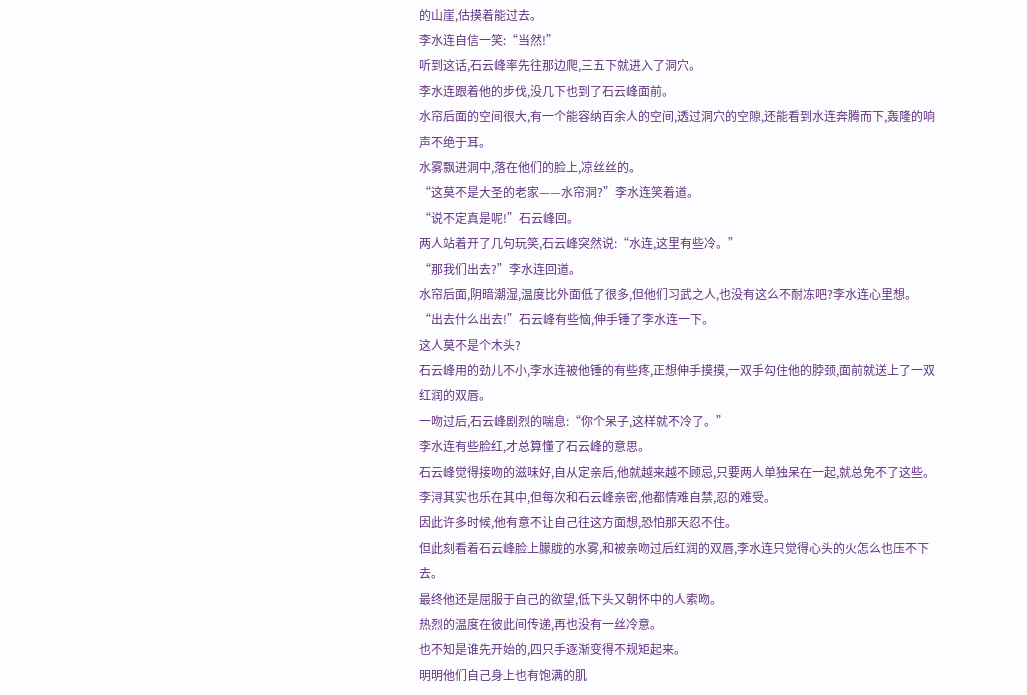的山崖,估摸着能过去。
李水连自信一笑:“当然!”
听到这话,石云峰率先往那边爬,三五下就进入了洞穴。
李水连跟着他的步伐,没几下也到了石云峰面前。
水帘后面的空间很大,有一个能容纳百余人的空间,透过洞穴的空隙,还能看到水连奔腾而下,轰隆的响声不绝于耳。
水雾飘进洞中,落在他们的脸上,凉丝丝的。
“这莫不是大圣的老家——水帘洞?”李水连笑着道。
“说不定真是呢!”石云峰回。
两人站着开了几句玩笑,石云峰突然说:“水连,这里有些冷。”
“那我们出去?”李水连回道。
水帘后面,阴暗潮湿,温度比外面低了很多,但他们习武之人,也没有这么不耐冻吧?李水连心里想。
“出去什么出去!”石云峰有些恼,伸手锤了李水连一下。
这人莫不是个木头?
石云峰用的劲儿不小,李水连被他锤的有些疼,正想伸手摸摸,一双手勾住他的脖颈,面前就送上了一双红润的双唇。
一吻过后,石云峰剧烈的喘息:“你个呆子,这样就不冷了。”
李水连有些脸红,才总算懂了石云峰的意思。
石云峰觉得接吻的滋味好,自从定亲后,他就越来越不顾忌,只要两人单独呆在一起,就总免不了这些。
李浔其实也乐在其中,但每次和石云峰亲密,他都情难自禁,忍的难受。
因此许多时候,他有意不让自己往这方面想,恐怕那天忍不住。
但此刻看着石云峰脸上朦胧的水雾,和被亲吻过后红润的双唇,李水连只觉得心头的火怎么也压不下去。
最终他还是屈服于自己的欲望,低下头又朝怀中的人索吻。
热烈的温度在彼此间传递,再也没有一丝冷意。
也不知是谁先开始的,四只手逐渐变得不规矩起来。
明明他们自己身上也有饱满的肌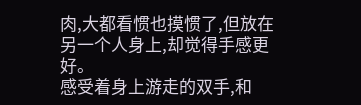肉,大都看惯也摸惯了,但放在另一个人身上,却觉得手感更好。
感受着身上游走的双手,和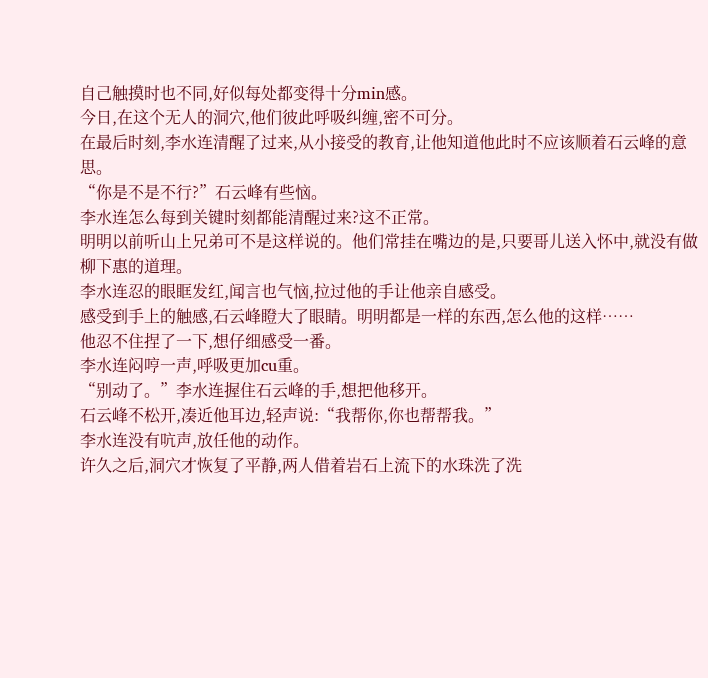自己触摸时也不同,好似每处都变得十分min感。
今日,在这个无人的洞穴,他们彼此呼吸纠缠,密不可分。
在最后时刻,李水连清醒了过来,从小接受的教育,让他知道他此时不应该顺着石云峰的意思。
“你是不是不行?”石云峰有些恼。
李水连怎么每到关键时刻都能清醒过来?这不正常。
明明以前听山上兄弟可不是这样说的。他们常挂在嘴边的是,只要哥儿送入怀中,就没有做柳下惠的道理。
李水连忍的眼眶发红,闻言也气恼,拉过他的手让他亲自感受。
感受到手上的触感,石云峰瞪大了眼睛。明明都是一样的东西,怎么他的这样……
他忍不住捏了一下,想仔细感受一番。
李水连闷哼一声,呼吸更加cu重。
“别动了。”李水连握住石云峰的手,想把他移开。
石云峰不松开,凑近他耳边,轻声说:“我帮你,你也帮帮我。”
李水连没有吭声,放任他的动作。
许久之后,洞穴才恢复了平静,两人借着岩石上流下的水珠洗了洗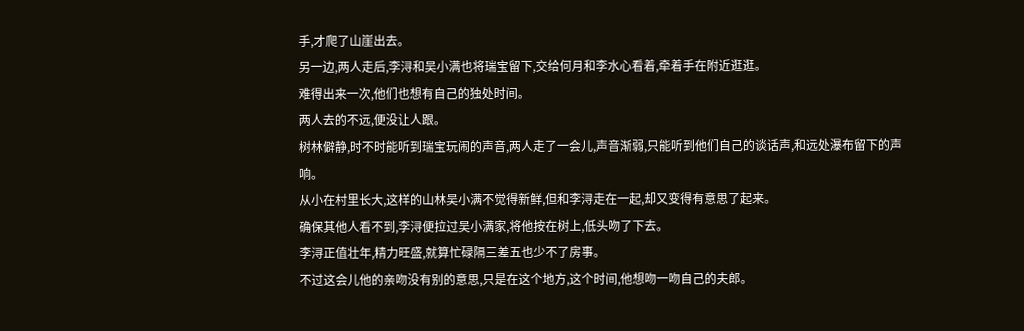手,才爬了山崖出去。
另一边,两人走后,李浔和吴小满也将瑞宝留下,交给何月和李水心看着,牵着手在附近逛逛。
难得出来一次,他们也想有自己的独处时间。
两人去的不远,便没让人跟。
树林僻静,时不时能听到瑞宝玩闹的声音,两人走了一会儿,声音渐弱,只能听到他们自己的谈话声,和远处瀑布留下的声响。
从小在村里长大,这样的山林吴小满不觉得新鲜,但和李浔走在一起,却又变得有意思了起来。
确保其他人看不到,李浔便拉过吴小满家,将他按在树上,低头吻了下去。
李浔正值壮年,精力旺盛,就算忙碌隔三差五也少不了房事。
不过这会儿他的亲吻没有别的意思,只是在这个地方,这个时间,他想吻一吻自己的夫郎。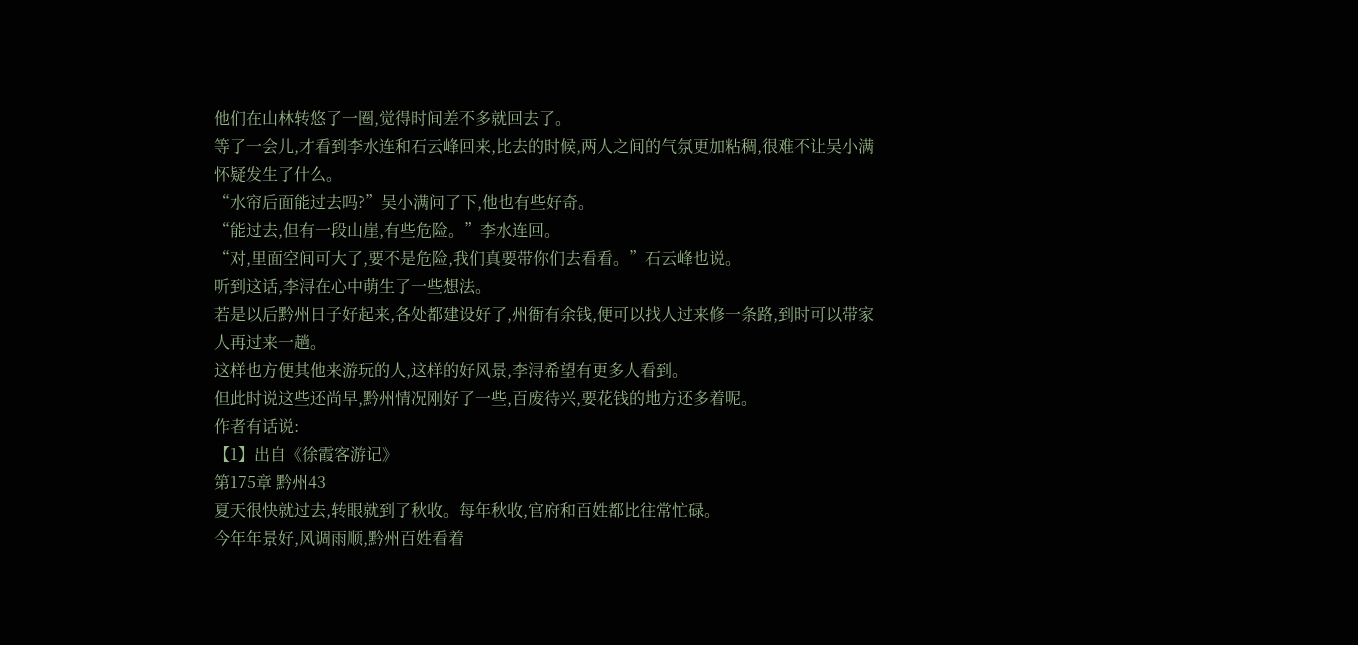他们在山林转悠了一圈,觉得时间差不多就回去了。
等了一会儿,才看到李水连和石云峰回来,比去的时候,两人之间的气氛更加粘稠,很难不让吴小满怀疑发生了什么。
“水帘后面能过去吗?”吴小满问了下,他也有些好奇。
“能过去,但有一段山崖,有些危险。”李水连回。
“对,里面空间可大了,要不是危险,我们真要带你们去看看。”石云峰也说。
听到这话,李浔在心中萌生了一些想法。
若是以后黔州日子好起来,各处都建设好了,州衙有余钱,便可以找人过来修一条路,到时可以带家人再过来一趟。
这样也方便其他来游玩的人,这样的好风景,李浔希望有更多人看到。
但此时说这些还尚早,黔州情况刚好了一些,百废待兴,要花钱的地方还多着呢。
作者有话说:
【1】出自《徐霞客游记》
第175章 黔州43
夏天很快就过去,转眼就到了秋收。每年秋收,官府和百姓都比往常忙碌。
今年年景好,风调雨顺,黔州百姓看着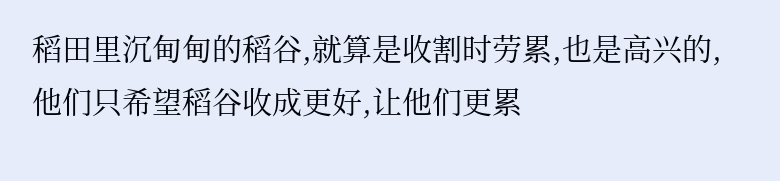稻田里沉甸甸的稻谷,就算是收割时劳累,也是高兴的,他们只希望稻谷收成更好,让他们更累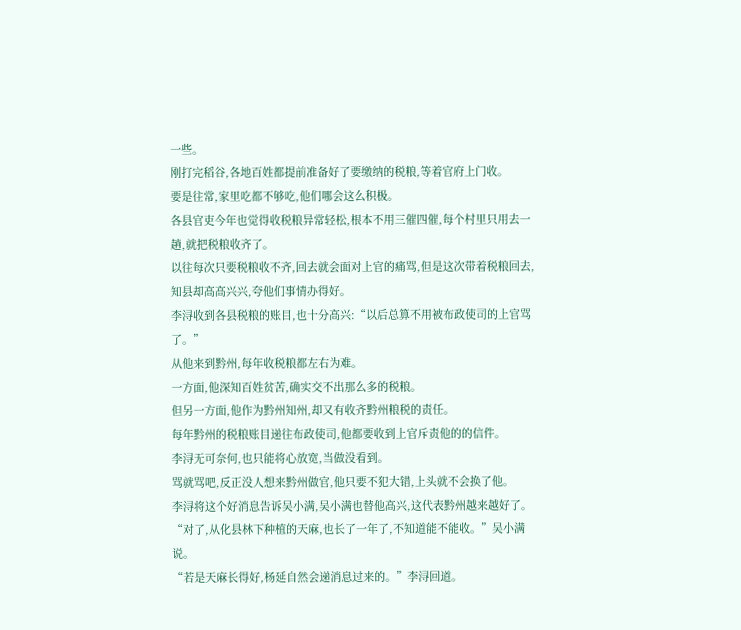一些。
刚打完稻谷,各地百姓都提前准备好了要缴纳的税粮,等着官府上门收。
要是往常,家里吃都不够吃,他们哪会这么积极。
各县官吏今年也觉得收税粮异常轻松,根本不用三催四催,每个村里只用去一趟,就把税粮收齐了。
以往每次只要税粮收不齐,回去就会面对上官的痛骂,但是这次带着税粮回去,知县却高高兴兴,夸他们事情办得好。
李浔收到各县税粮的账目,也十分高兴:“以后总算不用被布政使司的上官骂了。”
从他来到黔州,每年收税粮都左右为难。
一方面,他深知百姓贫苦,确实交不出那么多的税粮。
但另一方面,他作为黔州知州,却又有收齐黔州粮税的责任。
每年黔州的税粮账目递往布政使司,他都要收到上官斥责他的的信件。
李浔无可奈何,也只能将心放宽,当做没看到。
骂就骂吧,反正没人想来黔州做官,他只要不犯大错,上头就不会换了他。
李浔将这个好消息告诉吴小满,吴小满也替他高兴,这代表黔州越来越好了。
“对了,从化县林下种植的天麻,也长了一年了,不知道能不能收。”吴小满说。
“若是天麻长得好,杨延自然会递消息过来的。”李浔回道。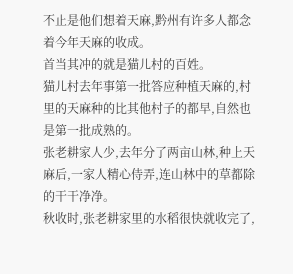不止是他们想着天麻,黔州有许多人都念着今年天麻的收成。
首当其冲的就是猫儿村的百姓。
猫儿村去年事第一批答应种植天麻的,村里的天麻种的比其他村子的都早,自然也是第一批成熟的。
张老耕家人少,去年分了两亩山林,种上天麻后,一家人精心侍弄,连山林中的草都除的干干净净。
秋收时,张老耕家里的水稻很快就收完了,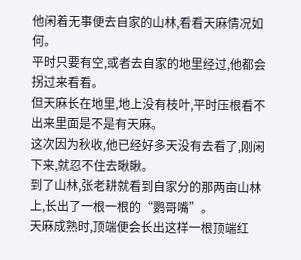他闲着无事便去自家的山林,看看天麻情况如何。
平时只要有空,或者去自家的地里经过,他都会拐过来看看。
但天麻长在地里,地上没有枝叶,平时压根看不出来里面是不是有天麻。
这次因为秋收,他已经好多天没有去看了,刚闲下来,就忍不住去瞅瞅。
到了山林,张老耕就看到自家分的那两亩山林上,长出了一根一根的“鹦哥嘴”。
天麻成熟时,顶端便会长出这样一根顶端红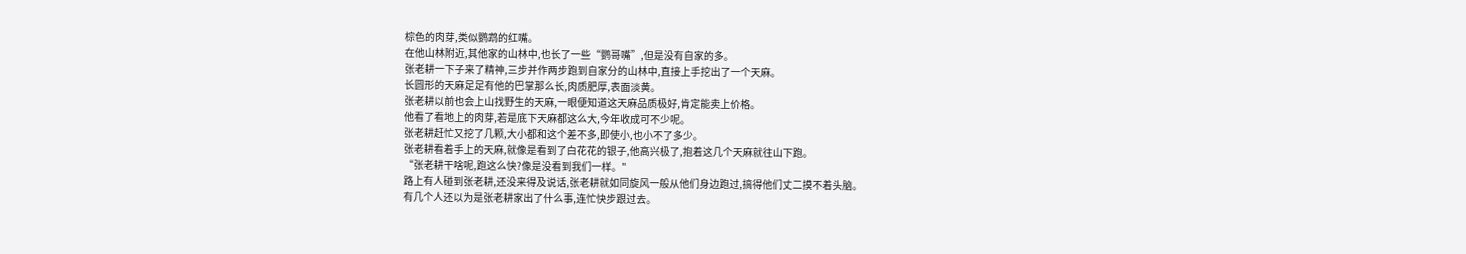棕色的肉芽,类似鹦鹉的红嘴。
在他山林附近,其他家的山林中,也长了一些“鹦哥嘴”,但是没有自家的多。
张老耕一下子来了精神,三步并作两步跑到自家分的山林中,直接上手挖出了一个天麻。
长圆形的天麻足足有他的巴掌那么长,肉质肥厚,表面淡黄。
张老耕以前也会上山找野生的天麻,一眼便知道这天麻品质极好,肯定能卖上价格。
他看了看地上的肉芽,若是底下天麻都这么大,今年收成可不少呢。
张老耕赶忙又挖了几颗,大小都和这个差不多,即使小,也小不了多少。
张老耕看着手上的天麻,就像是看到了白花花的银子,他高兴极了,抱着这几个天麻就往山下跑。
“张老耕干啥呢,跑这么快?像是没看到我们一样。"
路上有人碰到张老耕,还没来得及说话,张老耕就如同旋风一般从他们身边跑过,搞得他们丈二摸不着头脑。
有几个人还以为是张老耕家出了什么事,连忙快步跟过去。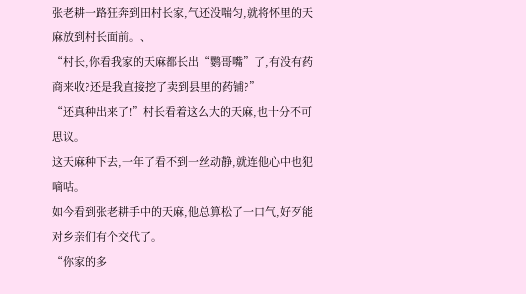张老耕一路狂奔到田村长家,气还没喘匀,就将怀里的天麻放到村长面前。、
“村长,你看我家的天麻都长出“鹦哥嘴”了,有没有药商来收?还是我直接挖了卖到县里的药铺?”
“还真种出来了!”村长看着这么大的天麻,也十分不可思议。
这天麻种下去,一年了看不到一丝动静,就连他心中也犯嘀咕。
如今看到张老耕手中的天麻,他总算松了一口气,好歹能对乡亲们有个交代了。
“你家的多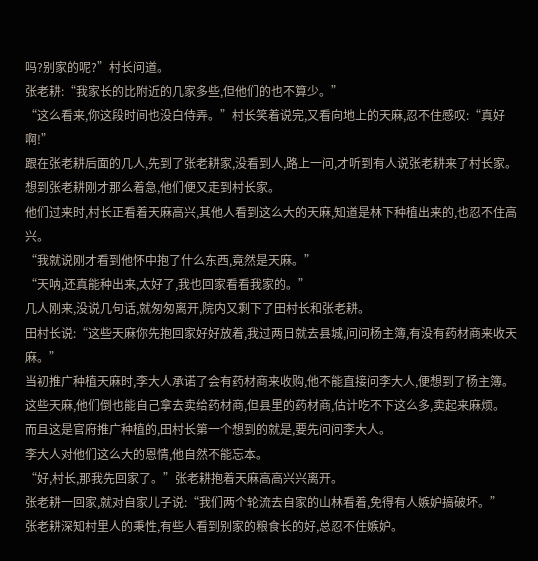吗?别家的呢?”村长问道。
张老耕:“我家长的比附近的几家多些,但他们的也不算少。”
“这么看来,你这段时间也没白侍弄。”村长笑着说完,又看向地上的天麻,忍不住感叹:“真好啊!”
跟在张老耕后面的几人,先到了张老耕家,没看到人,路上一问,才听到有人说张老耕来了村长家。
想到张老耕刚才那么着急,他们便又走到村长家。
他们过来时,村长正看着天麻高兴,其他人看到这么大的天麻,知道是林下种植出来的,也忍不住高兴。
“我就说刚才看到他怀中抱了什么东西,竟然是天麻。”
“天呐,还真能种出来,太好了,我也回家看看我家的。”
几人刚来,没说几句话,就匆匆离开,院内又剩下了田村长和张老耕。
田村长说:“这些天麻你先抱回家好好放着,我过两日就去县城,问问杨主簿,有没有药材商来收天麻。”
当初推广种植天麻时,李大人承诺了会有药材商来收购,他不能直接问李大人,便想到了杨主簿。
这些天麻,他们倒也能自己拿去卖给药材商,但县里的药材商,估计吃不下这么多,卖起来麻烦。
而且这是官府推广种植的,田村长第一个想到的就是,要先问问李大人。
李大人对他们这么大的恩情,他自然不能忘本。
“好,村长,那我先回家了。”张老耕抱着天麻高高兴兴离开。
张老耕一回家,就对自家儿子说:“我们两个轮流去自家的山林看着,免得有人嫉妒搞破坏。”
张老耕深知村里人的秉性,有些人看到别家的粮食长的好,总忍不住嫉妒。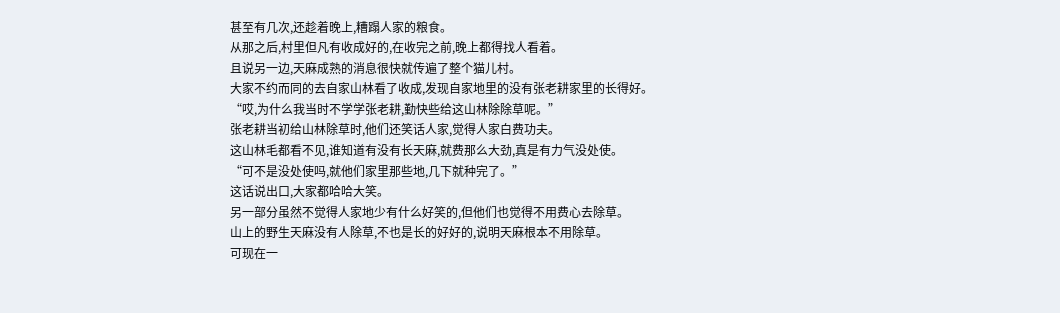甚至有几次,还趁着晚上,糟蹋人家的粮食。
从那之后,村里但凡有收成好的,在收完之前,晚上都得找人看着。
且说另一边,天麻成熟的消息很快就传遍了整个猫儿村。
大家不约而同的去自家山林看了收成,发现自家地里的没有张老耕家里的长得好。
“哎,为什么我当时不学学张老耕,勤快些给这山林除除草呢。”
张老耕当初给山林除草时,他们还笑话人家,觉得人家白费功夫。
这山林毛都看不见,谁知道有没有长天麻,就费那么大劲,真是有力气没处使。
“可不是没处使吗,就他们家里那些地,几下就种完了。”
这话说出口,大家都哈哈大笑。
另一部分虽然不觉得人家地少有什么好笑的,但他们也觉得不用费心去除草。
山上的野生天麻没有人除草,不也是长的好好的,说明天麻根本不用除草。
可现在一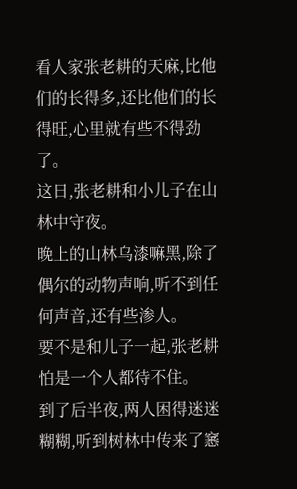看人家张老耕的天麻,比他们的长得多,还比他们的长得旺,心里就有些不得劲了。
这日,张老耕和小儿子在山林中守夜。
晚上的山林乌漆嘛黑,除了偶尔的动物声响,听不到任何声音,还有些渗人。
要不是和儿子一起,张老耕怕是一个人都待不住。
到了后半夜,两人困得迷迷糊糊,听到树林中传来了窸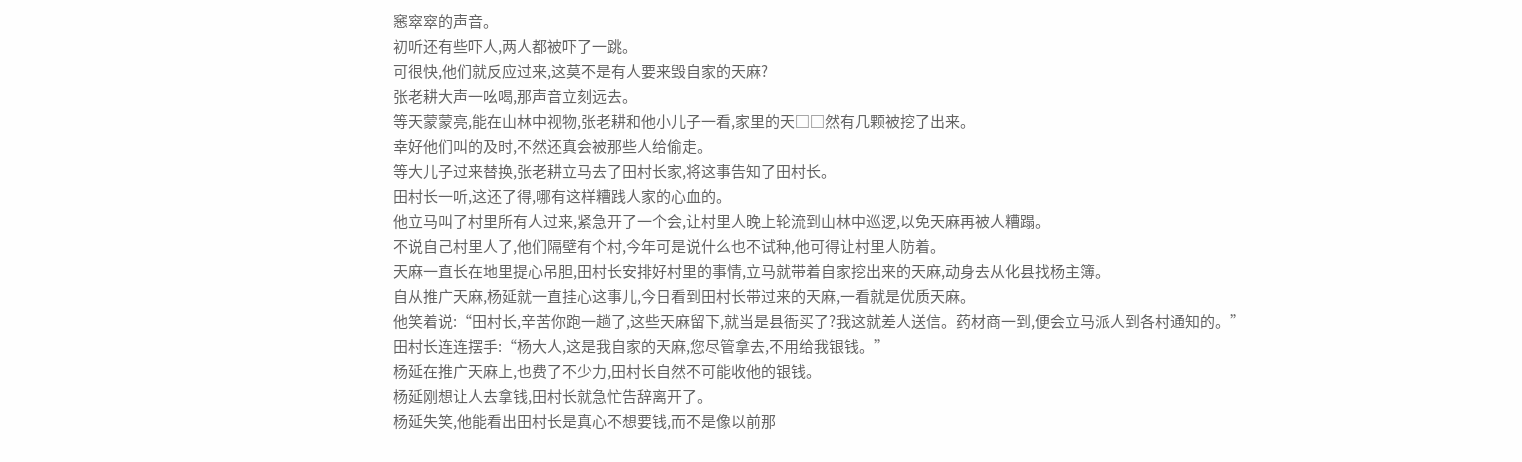窸窣窣的声音。
初听还有些吓人,两人都被吓了一跳。
可很快,他们就反应过来,这莫不是有人要来毁自家的天麻?
张老耕大声一吆喝,那声音立刻远去。
等天蒙蒙亮,能在山林中视物,张老耕和他小儿子一看,家里的天□□然有几颗被挖了出来。
幸好他们叫的及时,不然还真会被那些人给偷走。
等大儿子过来替换,张老耕立马去了田村长家,将这事告知了田村长。
田村长一听,这还了得,哪有这样糟践人家的心血的。
他立马叫了村里所有人过来,紧急开了一个会,让村里人晚上轮流到山林中巡逻,以免天麻再被人糟蹋。
不说自己村里人了,他们隔壁有个村,今年可是说什么也不试种,他可得让村里人防着。
天麻一直长在地里提心吊胆,田村长安排好村里的事情,立马就带着自家挖出来的天麻,动身去从化县找杨主簿。
自从推广天麻,杨延就一直挂心这事儿,今日看到田村长带过来的天麻,一看就是优质天麻。
他笑着说:“田村长,辛苦你跑一趟了,这些天麻留下,就当是县衙买了?我这就差人送信。药材商一到,便会立马派人到各村通知的。”
田村长连连摆手:“杨大人,这是我自家的天麻,您尽管拿去,不用给我银钱。”
杨延在推广天麻上,也费了不少力,田村长自然不可能收他的银钱。
杨延刚想让人去拿钱,田村长就急忙告辞离开了。
杨延失笑,他能看出田村长是真心不想要钱,而不是像以前那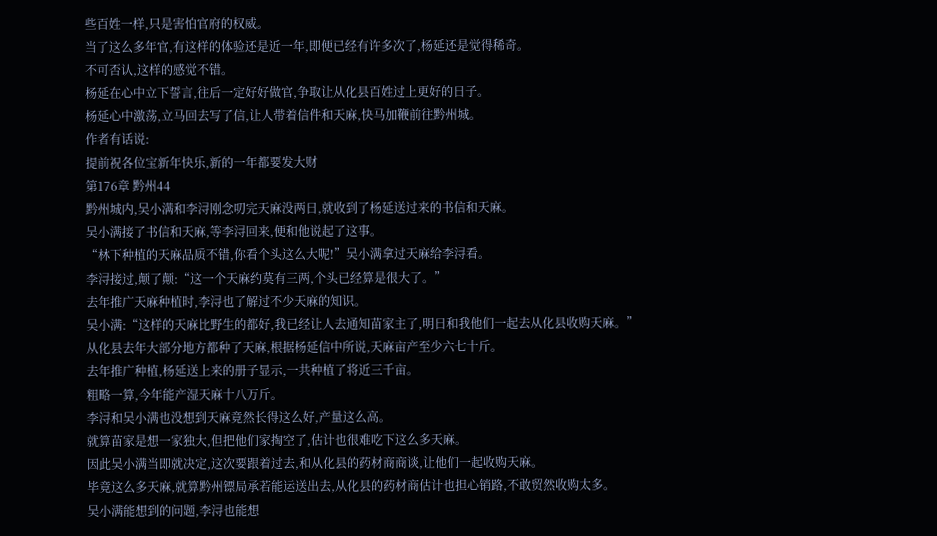些百姓一样,只是害怕官府的权威。
当了这么多年官,有这样的体验还是近一年,即便已经有许多次了,杨延还是觉得稀奇。
不可否认,这样的感觉不错。
杨延在心中立下誓言,往后一定好好做官,争取让从化县百姓过上更好的日子。
杨延心中激荡,立马回去写了信,让人带着信件和天麻,快马加鞭前往黔州城。
作者有话说:
提前祝各位宝新年快乐,新的一年都要发大财
第176章 黔州44
黔州城内,吴小满和李浔刚念叨完天麻没两日,就收到了杨延送过来的书信和天麻。
吴小满接了书信和天麻,等李浔回来,便和他说起了这事。
“林下种植的天麻品质不错,你看个头这么大呢!”吴小满拿过天麻给李浔看。
李浔接过,颠了颠:“这一个天麻约莫有三两,个头已经算是很大了。”
去年推广天麻种植时,李浔也了解过不少天麻的知识。
吴小满:“这样的天麻比野生的都好,我已经让人去通知苗家主了,明日和我他们一起去从化县收购天麻。”
从化县去年大部分地方都种了天麻,根据杨延信中所说,天麻亩产至少六七十斤。
去年推广种植,杨延送上来的册子显示,一共种植了将近三千亩。
粗略一算,今年能产湿天麻十八万斤。
李浔和吴小满也没想到天麻竟然长得这么好,产量这么高。
就算苗家是想一家独大,但把他们家掏空了,估计也很难吃下这么多天麻。
因此吴小满当即就决定,这次要跟着过去,和从化县的药材商商谈,让他们一起收购天麻。
毕竟这么多天麻,就算黔州镖局承若能运送出去,从化县的药材商估计也担心销路,不敢贸然收购太多。
吴小满能想到的问题,李浔也能想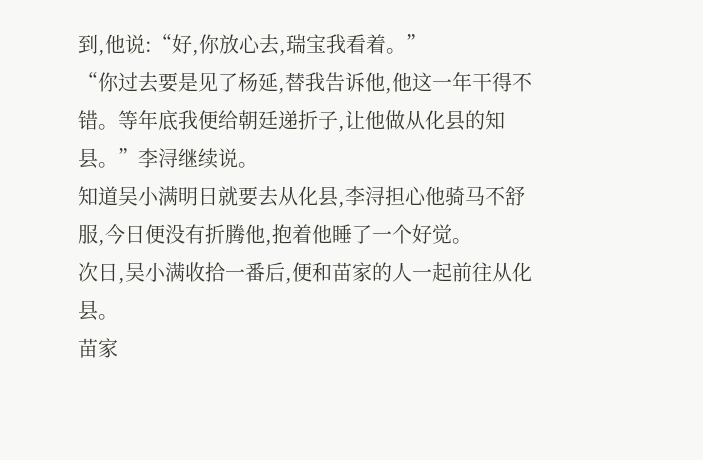到,他说:“好,你放心去,瑞宝我看着。”
“你过去要是见了杨延,替我告诉他,他这一年干得不错。等年底我便给朝廷递折子,让他做从化县的知县。”李浔继续说。
知道吴小满明日就要去从化县,李浔担心他骑马不舒服,今日便没有折腾他,抱着他睡了一个好觉。
次日,吴小满收拾一番后,便和苗家的人一起前往从化县。
苗家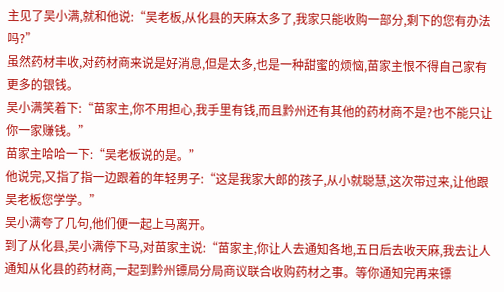主见了吴小满,就和他说:“吴老板,从化县的天麻太多了,我家只能收购一部分,剩下的您有办法吗?”
虽然药材丰收,对药材商来说是好消息,但是太多,也是一种甜蜜的烦恼,苗家主恨不得自己家有更多的银钱。
吴小满笑着下:“苗家主,你不用担心,我手里有钱,而且黔州还有其他的药材商不是?也不能只让你一家赚钱。”
苗家主哈哈一下:“吴老板说的是。”
他说完,又指了指一边跟着的年轻男子:“这是我家大郎的孩子,从小就聪慧,这次带过来,让他跟吴老板您学学。”
吴小满夸了几句,他们便一起上马离开。
到了从化县,吴小满停下马,对苗家主说:“苗家主,你让人去通知各地,五日后去收天麻,我去让人通知从化县的药材商,一起到黔州镖局分局商议联合收购药材之事。等你通知完再来镖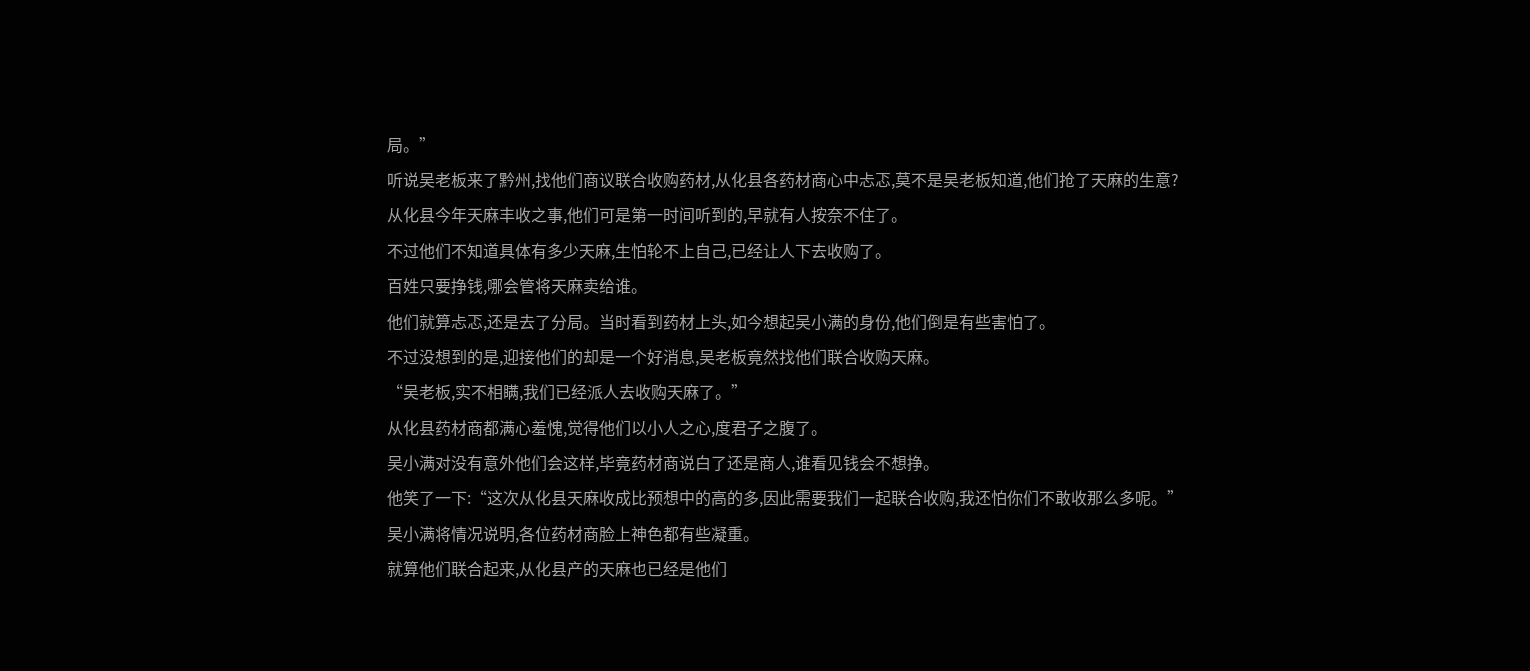局。”
听说吴老板来了黔州,找他们商议联合收购药材,从化县各药材商心中忐忑,莫不是吴老板知道,他们抢了天麻的生意?
从化县今年天麻丰收之事,他们可是第一时间听到的,早就有人按奈不住了。
不过他们不知道具体有多少天麻,生怕轮不上自己,已经让人下去收购了。
百姓只要挣钱,哪会管将天麻卖给谁。
他们就算忐忑,还是去了分局。当时看到药材上头,如今想起吴小满的身份,他们倒是有些害怕了。
不过没想到的是,迎接他们的却是一个好消息,吴老板竟然找他们联合收购天麻。
“吴老板,实不相瞒,我们已经派人去收购天麻了。”
从化县药材商都满心羞愧,觉得他们以小人之心,度君子之腹了。
吴小满对没有意外他们会这样,毕竟药材商说白了还是商人,谁看见钱会不想挣。
他笑了一下:“这次从化县天麻收成比预想中的高的多,因此需要我们一起联合收购,我还怕你们不敢收那么多呢。”
吴小满将情况说明,各位药材商脸上神色都有些凝重。
就算他们联合起来,从化县产的天麻也已经是他们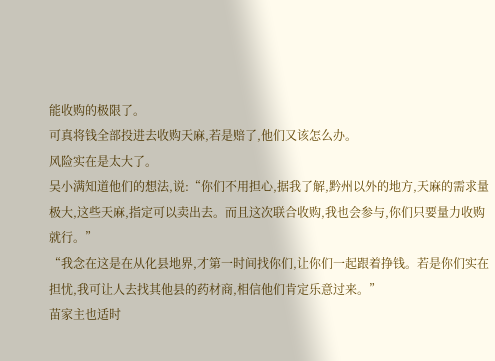能收购的极限了。
可真将钱全部投进去收购天麻,若是赔了,他们又该怎么办。
风险实在是太大了。
吴小满知道他们的想法,说:“你们不用担心,据我了解,黔州以外的地方,天麻的需求量极大,这些天麻,指定可以卖出去。而且这次联合收购,我也会参与,你们只要量力收购就行。”
“我念在这是在从化县地界,才第一时间找你们,让你们一起跟着挣钱。若是你们实在担忧,我可让人去找其他县的药材商,相信他们肯定乐意过来。”
苗家主也适时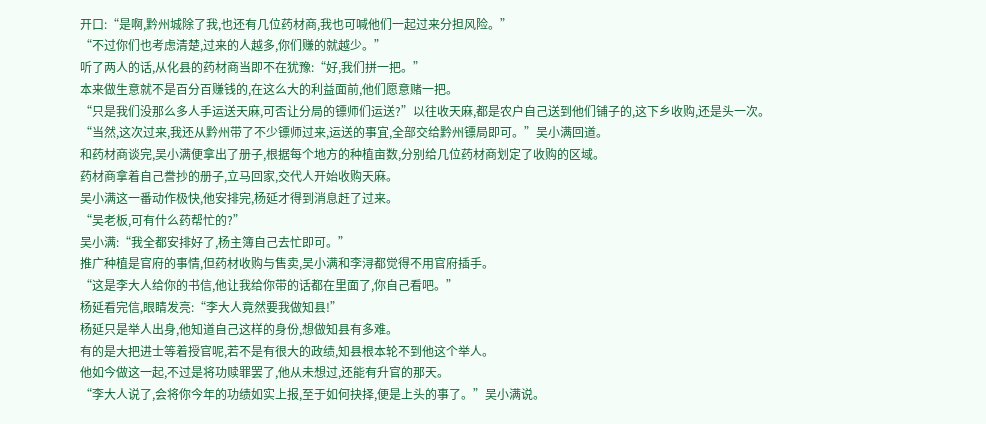开口:“是啊,黔州城除了我,也还有几位药材商,我也可喊他们一起过来分担风险。”
“不过你们也考虑清楚,过来的人越多,你们赚的就越少。”
听了两人的话,从化县的药材商当即不在犹豫:“好,我们拼一把。”
本来做生意就不是百分百赚钱的,在这么大的利益面前,他们愿意赌一把。
“只是我们没那么多人手运送天麻,可否让分局的镖师们运送?”以往收天麻,都是农户自己送到他们铺子的,这下乡收购,还是头一次。
“当然,这次过来,我还从黔州带了不少镖师过来,运送的事宜,全部交给黔州镖局即可。”吴小满回道。
和药材商谈完,吴小满便拿出了册子,根据每个地方的种植亩数,分别给几位药材商划定了收购的区域。
药材商拿着自己誊抄的册子,立马回家,交代人开始收购天麻。
吴小满这一番动作极快,他安排完,杨延才得到消息赶了过来。
“吴老板,可有什么药帮忙的?”
吴小满:“我全都安排好了,杨主簿自己去忙即可。”
推广种植是官府的事情,但药材收购与售卖,吴小满和李浔都觉得不用官府插手。
“这是李大人给你的书信,他让我给你带的话都在里面了,你自己看吧。”
杨延看完信,眼睛发亮:“李大人竟然要我做知县!”
杨延只是举人出身,他知道自己这样的身份,想做知县有多难。
有的是大把进士等着授官呢,若不是有很大的政绩,知县根本轮不到他这个举人。
他如今做这一起,不过是将功赎罪罢了,他从未想过,还能有升官的那天。
“李大人说了,会将你今年的功绩如实上报,至于如何抉择,便是上头的事了。”吴小满说。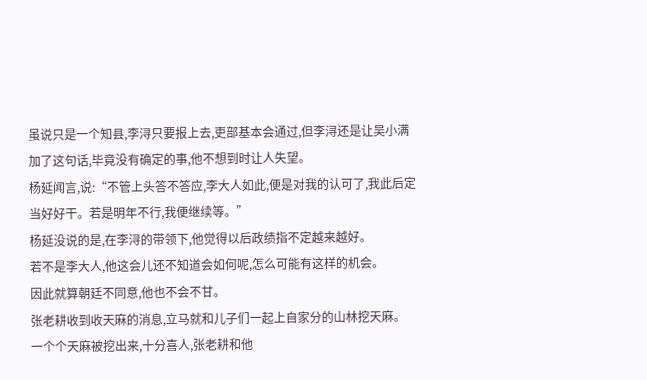虽说只是一个知县,李浔只要报上去,吏部基本会通过,但李浔还是让吴小满加了这句话,毕竟没有确定的事,他不想到时让人失望。
杨延闻言,说:“不管上头答不答应,李大人如此,便是对我的认可了,我此后定当好好干。若是明年不行,我便继续等。”
杨延没说的是,在李浔的带领下,他觉得以后政绩指不定越来越好。
若不是李大人,他这会儿还不知道会如何呢,怎么可能有这样的机会。
因此就算朝廷不同意,他也不会不甘。
张老耕收到收天麻的消息,立马就和儿子们一起上自家分的山林挖天麻。
一个个天麻被挖出来,十分喜人,张老耕和他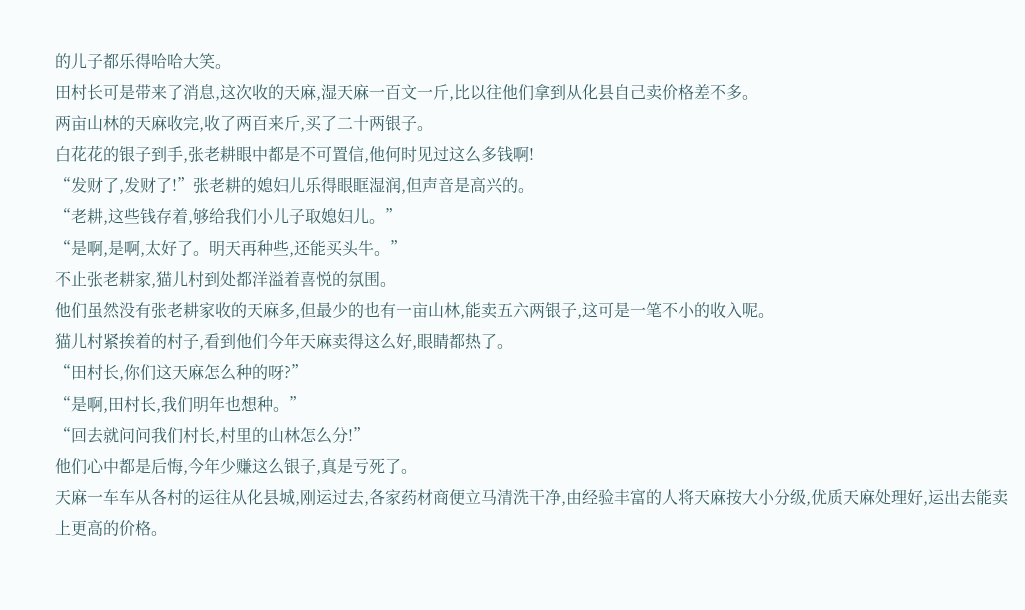的儿子都乐得哈哈大笑。
田村长可是带来了消息,这次收的天麻,湿天麻一百文一斤,比以往他们拿到从化县自己卖价格差不多。
两亩山林的天麻收完,收了两百来斤,买了二十两银子。
白花花的银子到手,张老耕眼中都是不可置信,他何时见过这么多钱啊!
“发财了,发财了!”张老耕的媳妇儿乐得眼眶湿润,但声音是高兴的。
“老耕,这些钱存着,够给我们小儿子取媳妇儿。”
“是啊,是啊,太好了。明天再种些,还能买头牛。”
不止张老耕家,猫儿村到处都洋溢着喜悦的氛围。
他们虽然没有张老耕家收的天麻多,但最少的也有一亩山林,能卖五六两银子,这可是一笔不小的收入呢。
猫儿村紧挨着的村子,看到他们今年天麻卖得这么好,眼睛都热了。
“田村长,你们这天麻怎么种的呀?”
“是啊,田村长,我们明年也想种。”
“回去就问问我们村长,村里的山林怎么分!”
他们心中都是后悔,今年少赚这么银子,真是亏死了。
天麻一车车从各村的运往从化县城,刚运过去,各家药材商便立马清洗干净,由经验丰富的人将天麻按大小分级,优质天麻处理好,运出去能卖上更高的价格。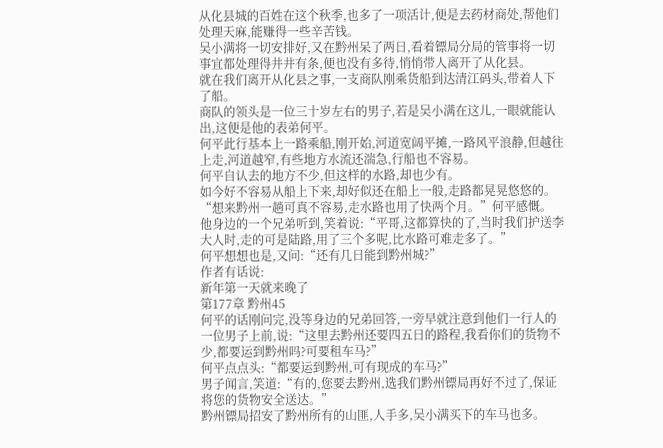从化县城的百姓在这个秋季,也多了一项活计,便是去药材商处,帮他们处理天麻,能赚得一些辛苦钱。
吴小满将一切安排好,又在黔州呆了两日,看着镖局分局的管事将一切事宜都处理得井井有条,便也没有多待,悄悄带人离开了从化县。
就在我们离开从化县之事,一支商队刚乘货船到达清江码头,带着人下了船。
商队的领头是一位三十岁左右的男子,若是吴小满在这儿,一眼就能认出,这便是他的表弟何平。
何平此行基本上一路乘船,刚开始,河道宽阔平摊,一路风平浪静,但越往上走,河道越窄,有些地方水流还湍急,行船也不容易。
何平自认去的地方不少,但这样的水路,却也少有。
如今好不容易从船上下来,却好似还在船上一般,走路都晃晃悠悠的。
“想来黔州一趟可真不容易,走水路也用了快两个月。”何平感慨。
他身边的一个兄弟听到,笑着说:“平哥,这都算快的了,当时我们护送李大人时,走的可是陆路,用了三个多呢,比水路可难走多了。”
何平想想也是,又问:“还有几日能到黔州城?”
作者有话说:
新年第一天就来晚了
第177章 黔州45
何平的话刚问完,没等身边的兄弟回答,一旁早就注意到他们一行人的一位男子上前,说:“这里去黔州还要四五日的路程,我看你们的货物不少,都要运到黔州吗?可要租车马?”
何平点点头:“都要运到黔州,可有现成的车马?”
男子闻言,笑道:“有的,您要去黔州,选我们黔州镖局再好不过了,保证将您的货物安全送达。”
黔州镖局招安了黔州所有的山匪,人手多,吴小满买下的车马也多。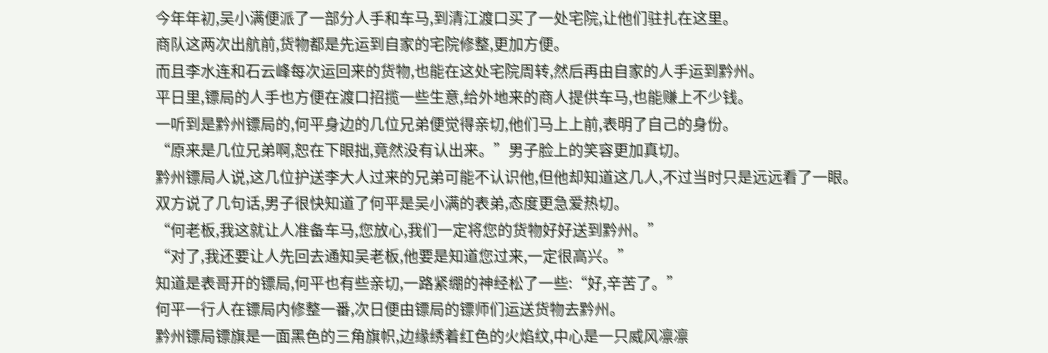今年年初,吴小满便派了一部分人手和车马,到清江渡口买了一处宅院,让他们驻扎在这里。
商队这两次出航前,货物都是先运到自家的宅院修整,更加方便。
而且李水连和石云峰每次运回来的货物,也能在这处宅院周转,然后再由自家的人手运到黔州。
平日里,镖局的人手也方便在渡口招揽一些生意,给外地来的商人提供车马,也能赚上不少钱。
一听到是黔州镖局的,何平身边的几位兄弟便觉得亲切,他们马上上前,表明了自己的身份。
“原来是几位兄弟啊,恕在下眼拙,竟然没有认出来。”男子脸上的笑容更加真切。
黔州镖局人说,这几位护送李大人过来的兄弟可能不认识他,但他却知道这几人,不过当时只是远远看了一眼。
双方说了几句话,男子很快知道了何平是吴小满的表弟,态度更急爱热切。
“何老板,我这就让人准备车马,您放心,我们一定将您的货物好好送到黔州。”
“对了,我还要让人先回去通知吴老板,他要是知道您过来,一定很高兴。”
知道是表哥开的镖局,何平也有些亲切,一路紧绷的神经松了一些:“好,辛苦了。”
何平一行人在镖局内修整一番,次日便由镖局的镖师们运送货物去黔州。
黔州镖局镖旗是一面黑色的三角旗帜,边缘绣着红色的火焰纹,中心是一只威风凛凛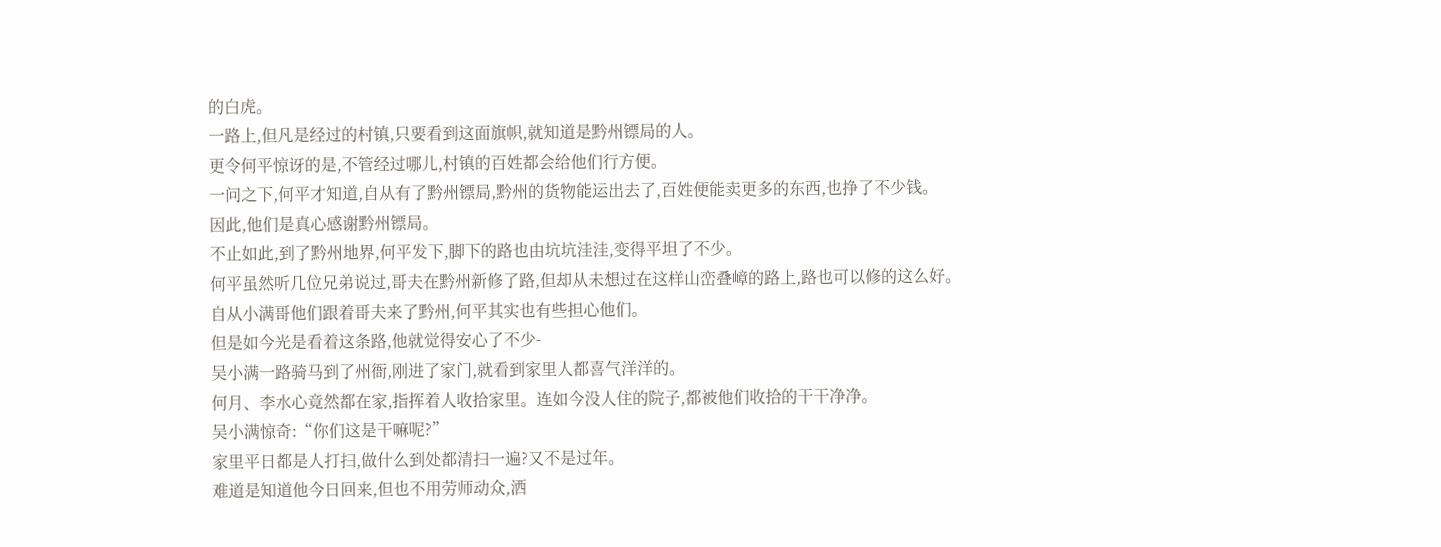的白虎。
一路上,但凡是经过的村镇,只要看到这面旗帜,就知道是黔州镖局的人。
更令何平惊讶的是,不管经过哪儿,村镇的百姓都会给他们行方便。
一问之下,何平才知道,自从有了黔州镖局,黔州的货物能运出去了,百姓便能卖更多的东西,也挣了不少钱。
因此,他们是真心感谢黔州镖局。
不止如此,到了黔州地界,何平发下,脚下的路也由坑坑洼洼,变得平坦了不少。
何平虽然听几位兄弟说过,哥夫在黔州新修了路,但却从未想过在这样山峦叠嶂的路上,路也可以修的这么好。
自从小满哥他们跟着哥夫来了黔州,何平其实也有些担心他们。
但是如今光是看着这条路,他就觉得安心了不少-
吴小满一路骑马到了州衙,刚进了家门,就看到家里人都喜气洋洋的。
何月、李水心竟然都在家,指挥着人收拾家里。连如今没人住的院子,都被他们收拾的干干净净。
吴小满惊奇:“你们这是干嘛呢?”
家里平日都是人打扫,做什么到处都清扫一遍?又不是过年。
难道是知道他今日回来,但也不用劳师动众,洒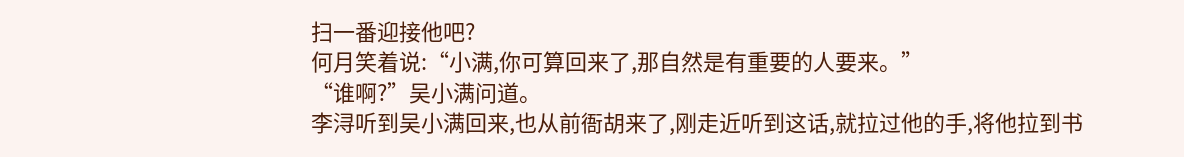扫一番迎接他吧?
何月笑着说:“小满,你可算回来了,那自然是有重要的人要来。”
“谁啊?”吴小满问道。
李浔听到吴小满回来,也从前衙胡来了,刚走近听到这话,就拉过他的手,将他拉到书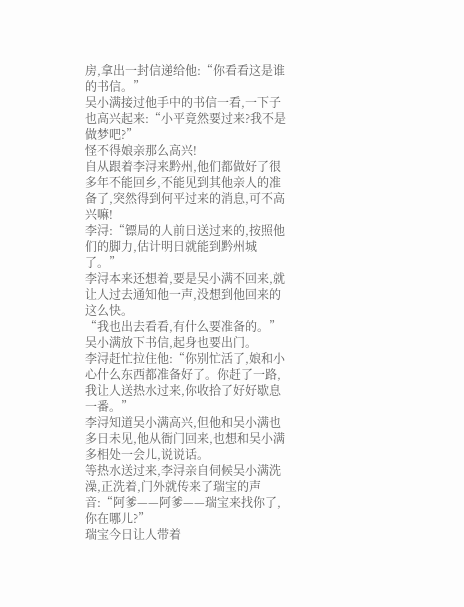房,拿出一封信递给他:“你看看这是谁的书信。”
吴小满接过他手中的书信一看,一下子也高兴起来:“小平竟然要过来?我不是做梦吧?”
怪不得娘亲那么高兴!
自从跟着李浔来黔州,他们都做好了很多年不能回乡,不能见到其他亲人的准备了,突然得到何平过来的消息,可不高兴嘛!
李浔:“镖局的人前日送过来的,按照他们的脚力,估计明日就能到黔州城了。”
李浔本来还想着,要是吴小满不回来,就让人过去通知他一声,没想到他回来的这么快。
“我也出去看看,有什么要准备的。”吴小满放下书信,起身也要出门。
李浔赶忙拉住他:“你别忙活了,娘和小心什么东西都准备好了。你赶了一路,我让人送热水过来,你收拾了好好歇息一番。”
李浔知道吴小满高兴,但他和吴小满也多日未见,他从衙门回来,也想和吴小满多相处一会儿,说说话。
等热水送过来,李浔亲自伺候吴小满洗澡,正洗着,门外就传来了瑞宝的声音:“阿爹——阿爹——瑞宝来找你了,你在哪儿?”
瑞宝今日让人带着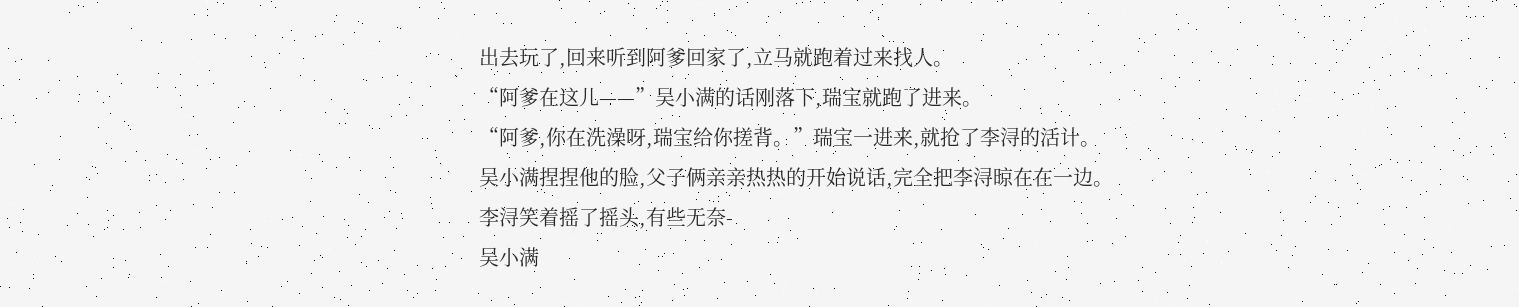出去玩了,回来听到阿爹回家了,立马就跑着过来找人。
“阿爹在这儿——”吴小满的话刚落下,瑞宝就跑了进来。
“阿爹,你在洗澡呀,瑞宝给你搓背。”瑞宝一进来,就抢了李浔的活计。
吴小满捏捏他的脸,父子俩亲亲热热的开始说话,完全把李浔晾在在一边。
李浔笑着摇了摇头,有些无奈-
吴小满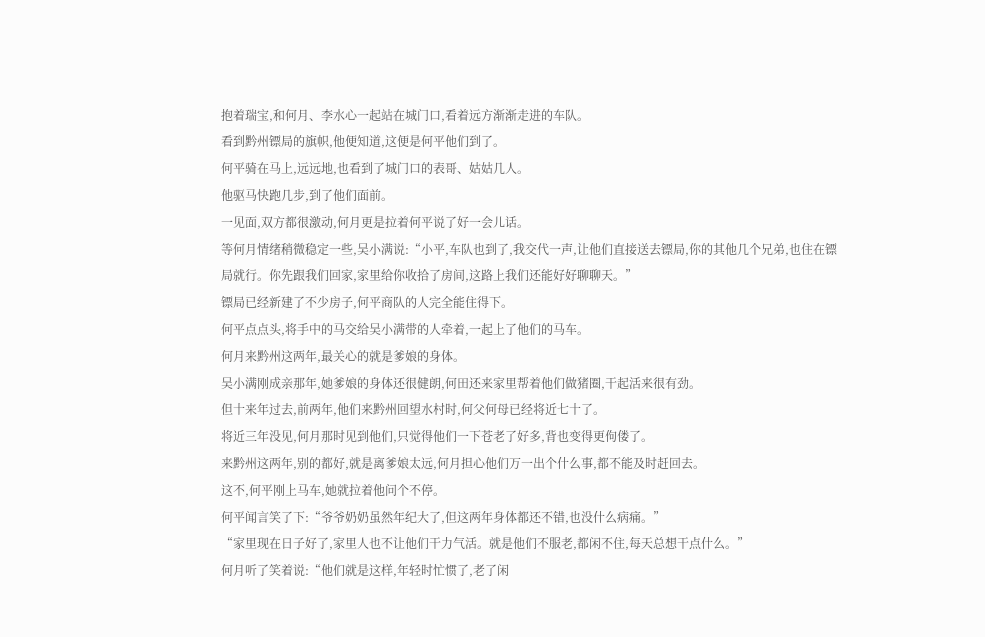抱着瑞宝,和何月、李水心一起站在城门口,看着远方渐渐走进的车队。
看到黔州镖局的旗帜,他便知道,这便是何平他们到了。
何平骑在马上,远远地,也看到了城门口的表哥、姑姑几人。
他驱马快跑几步,到了他们面前。
一见面,双方都很激动,何月更是拉着何平说了好一会儿话。
等何月情绪稍微稳定一些,吴小满说:“小平,车队也到了,我交代一声,让他们直接送去镖局,你的其他几个兄弟,也住在镖局就行。你先跟我们回家,家里给你收拾了房间,这路上我们还能好好聊聊天。”
镖局已经新建了不少房子,何平商队的人完全能住得下。
何平点点头,将手中的马交给吴小满带的人牵着,一起上了他们的马车。
何月来黔州这两年,最关心的就是爹娘的身体。
吴小满刚成亲那年,她爹娘的身体还很健朗,何田还来家里帮着他们做猪圈,干起活来很有劲。
但十来年过去,前两年,他们来黔州回望水村时,何父何母已经将近七十了。
将近三年没见,何月那时见到他们,只觉得他们一下苍老了好多,背也变得更佝偻了。
来黔州这两年,别的都好,就是离爹娘太远,何月担心他们万一出个什么事,都不能及时赶回去。
这不,何平刚上马车,她就拉着他问个不停。
何平闻言笑了下:“爷爷奶奶虽然年纪大了,但这两年身体都还不错,也没什么病痛。”
“家里现在日子好了,家里人也不让他们干力气活。就是他们不服老,都闲不住,每天总想干点什么。”
何月听了笑着说:“他们就是这样,年轻时忙惯了,老了闲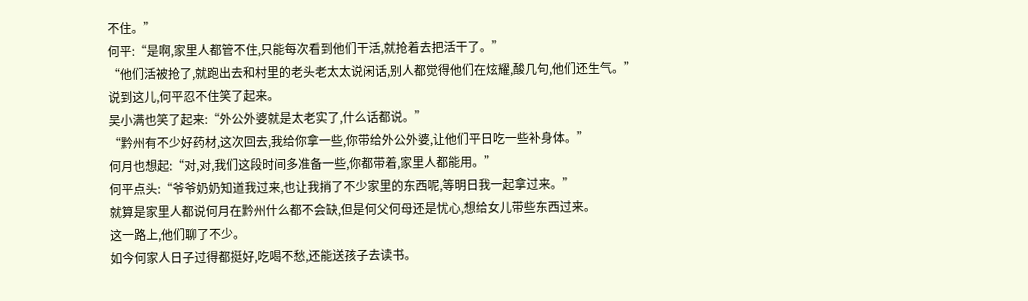不住。”
何平:“是啊,家里人都管不住,只能每次看到他们干活,就抢着去把活干了。”
“他们活被抢了,就跑出去和村里的老头老太太说闲话,别人都觉得他们在炫耀,酸几句,他们还生气。”
说到这儿,何平忍不住笑了起来。
吴小满也笑了起来:“外公外婆就是太老实了,什么话都说。”
“黔州有不少好药材,这次回去,我给你拿一些,你带给外公外婆,让他们平日吃一些补身体。”
何月也想起:“对,对,我们这段时间多准备一些,你都带着,家里人都能用。”
何平点头:“爷爷奶奶知道我过来,也让我捎了不少家里的东西呢,等明日我一起拿过来。”
就算是家里人都说何月在黔州什么都不会缺,但是何父何母还是忧心,想给女儿带些东西过来。
这一路上,他们聊了不少。
如今何家人日子过得都挺好,吃喝不愁,还能送孩子去读书。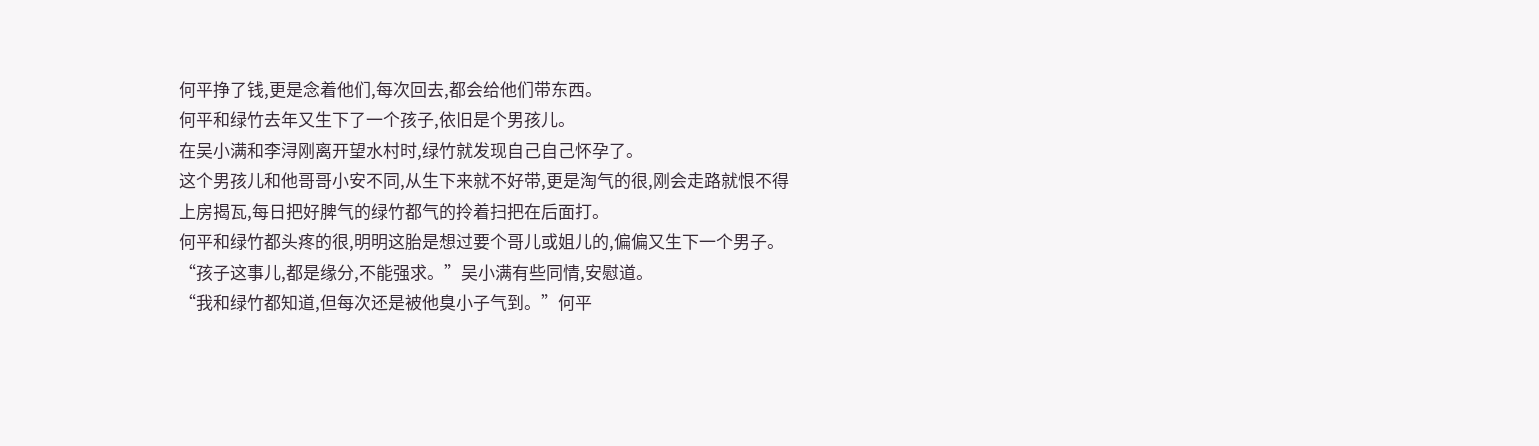何平挣了钱,更是念着他们,每次回去,都会给他们带东西。
何平和绿竹去年又生下了一个孩子,依旧是个男孩儿。
在吴小满和李浔刚离开望水村时,绿竹就发现自己自己怀孕了。
这个男孩儿和他哥哥小安不同,从生下来就不好带,更是淘气的很,刚会走路就恨不得上房揭瓦,每日把好脾气的绿竹都气的拎着扫把在后面打。
何平和绿竹都头疼的很,明明这胎是想过要个哥儿或姐儿的,偏偏又生下一个男子。
“孩子这事儿,都是缘分,不能强求。”吴小满有些同情,安慰道。
“我和绿竹都知道,但每次还是被他臭小子气到。”何平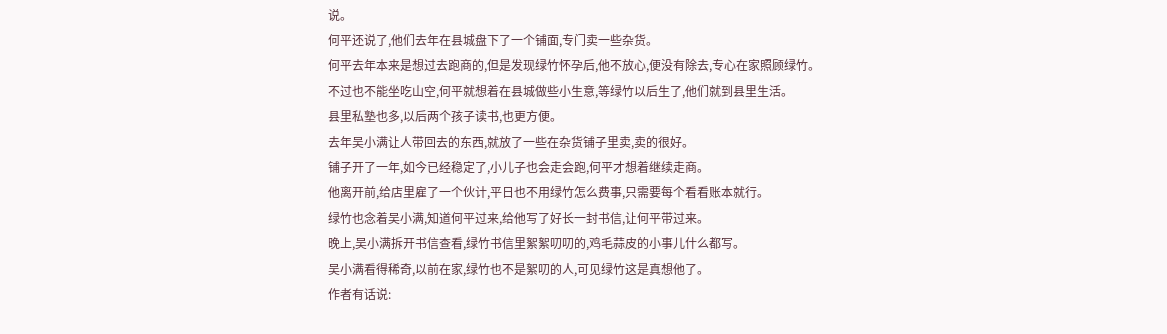说。
何平还说了,他们去年在县城盘下了一个铺面,专门卖一些杂货。
何平去年本来是想过去跑商的,但是发现绿竹怀孕后,他不放心,便没有除去,专心在家照顾绿竹。
不过也不能坐吃山空,何平就想着在县城做些小生意,等绿竹以后生了,他们就到县里生活。
县里私塾也多,以后两个孩子读书,也更方便。
去年吴小满让人带回去的东西,就放了一些在杂货铺子里卖,卖的很好。
铺子开了一年,如今已经稳定了,小儿子也会走会跑,何平才想着继续走商。
他离开前,给店里雇了一个伙计,平日也不用绿竹怎么费事,只需要每个看看账本就行。
绿竹也念着吴小满,知道何平过来,给他写了好长一封书信,让何平带过来。
晚上,吴小满拆开书信查看,绿竹书信里絮絮叨叨的,鸡毛蒜皮的小事儿什么都写。
吴小满看得稀奇,以前在家,绿竹也不是絮叨的人,可见绿竹这是真想他了。
作者有话说: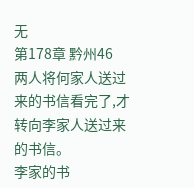无
第178章 黔州46
两人将何家人送过来的书信看完了,才转向李家人送过来的书信。
李家的书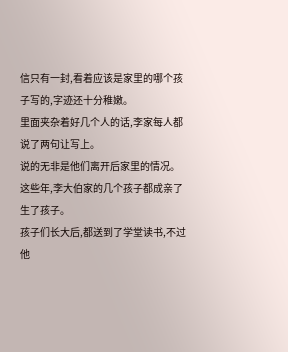信只有一封,看着应该是家里的哪个孩子写的,字迹还十分稚嫩。
里面夹杂着好几个人的话,李家每人都说了两句让写上。
说的无非是他们离开后家里的情况。
这些年,李大伯家的几个孩子都成亲了生了孩子。
孩子们长大后,都送到了学堂读书,不过他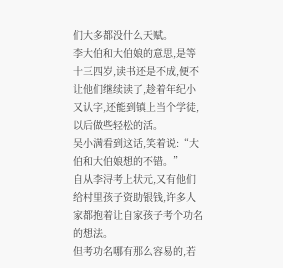们大多都没什么天赋。
李大伯和大伯娘的意思,是等十三四岁,读书还是不成,便不让他们继续读了,趁着年纪小又认字,还能到镇上当个学徒,以后做些轻松的活。
吴小满看到这话,笑着说:“大伯和大伯娘想的不错。”
自从李浔考上状元,又有他们给村里孩子资助银钱,许多人家都抱着让自家孩子考个功名的想法。
但考功名哪有那么容易的,若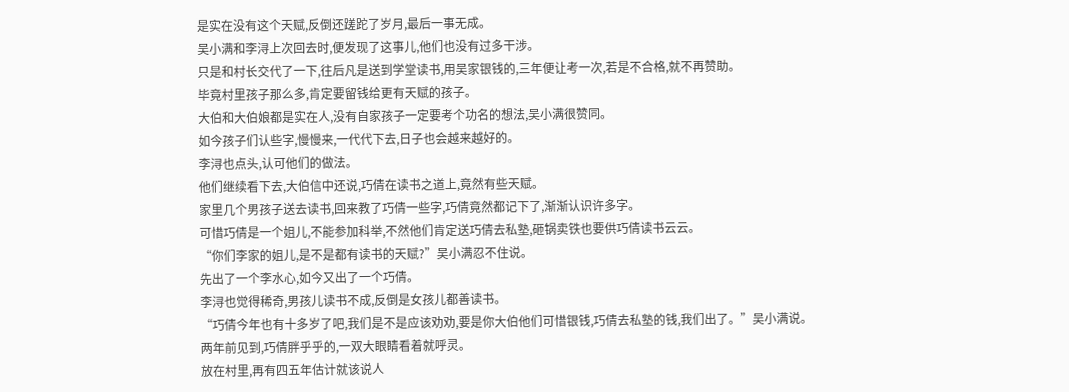是实在没有这个天赋,反倒还蹉跎了岁月,最后一事无成。
吴小满和李浔上次回去时,便发现了这事儿,他们也没有过多干涉。
只是和村长交代了一下,往后凡是送到学堂读书,用吴家银钱的,三年便让考一次,若是不合格,就不再赞助。
毕竟村里孩子那么多,肯定要留钱给更有天赋的孩子。
大伯和大伯娘都是实在人,没有自家孩子一定要考个功名的想法,吴小满很赞同。
如今孩子们认些字,慢慢来,一代代下去,日子也会越来越好的。
李浔也点头,认可他们的做法。
他们继续看下去,大伯信中还说,巧倩在读书之道上,竟然有些天赋。
家里几个男孩子送去读书,回来教了巧倩一些字,巧倩竟然都记下了,渐渐认识许多字。
可惜巧倩是一个姐儿,不能参加科举,不然他们肯定送巧倩去私塾,砸锅卖铁也要供巧倩读书云云。
“你们李家的姐儿,是不是都有读书的天赋?”吴小满忍不住说。
先出了一个李水心,如今又出了一个巧倩。
李浔也觉得稀奇,男孩儿读书不成,反倒是女孩儿都善读书。
“巧倩今年也有十多岁了吧,我们是不是应该劝劝,要是你大伯他们可惜银钱,巧倩去私塾的钱,我们出了。”吴小满说。
两年前见到,巧倩胖乎乎的,一双大眼睛看着就呼灵。
放在村里,再有四五年估计就该说人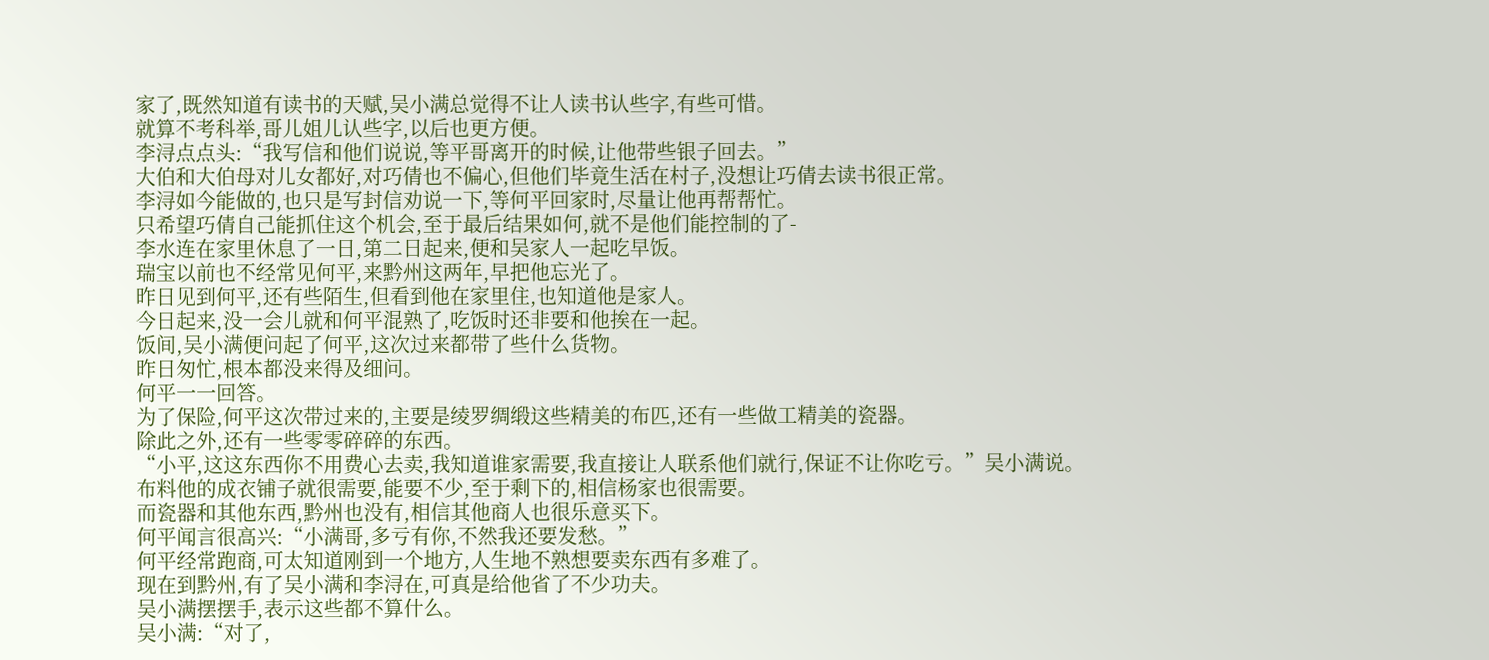家了,既然知道有读书的天赋,吴小满总觉得不让人读书认些字,有些可惜。
就算不考科举,哥儿姐儿认些字,以后也更方便。
李浔点点头:“我写信和他们说说,等平哥离开的时候,让他带些银子回去。”
大伯和大伯母对儿女都好,对巧倩也不偏心,但他们毕竟生活在村子,没想让巧倩去读书很正常。
李浔如今能做的,也只是写封信劝说一下,等何平回家时,尽量让他再帮帮忙。
只希望巧倩自己能抓住这个机会,至于最后结果如何,就不是他们能控制的了-
李水连在家里休息了一日,第二日起来,便和吴家人一起吃早饭。
瑞宝以前也不经常见何平,来黔州这两年,早把他忘光了。
昨日见到何平,还有些陌生,但看到他在家里住,也知道他是家人。
今日起来,没一会儿就和何平混熟了,吃饭时还非要和他挨在一起。
饭间,吴小满便问起了何平,这次过来都带了些什么货物。
昨日匆忙,根本都没来得及细问。
何平一一回答。
为了保险,何平这次带过来的,主要是绫罗绸缎这些精美的布匹,还有一些做工精美的瓷器。
除此之外,还有一些零零碎碎的东西。
“小平,这这东西你不用费心去卖,我知道谁家需要,我直接让人联系他们就行,保证不让你吃亏。”吴小满说。
布料他的成衣铺子就很需要,能要不少,至于剩下的,相信杨家也很需要。
而瓷器和其他东西,黔州也没有,相信其他商人也很乐意买下。
何平闻言很高兴:“小满哥,多亏有你,不然我还要发愁。”
何平经常跑商,可太知道刚到一个地方,人生地不熟想要卖东西有多难了。
现在到黔州,有了吴小满和李浔在,可真是给他省了不少功夫。
吴小满摆摆手,表示这些都不算什么。
吴小满:“对了,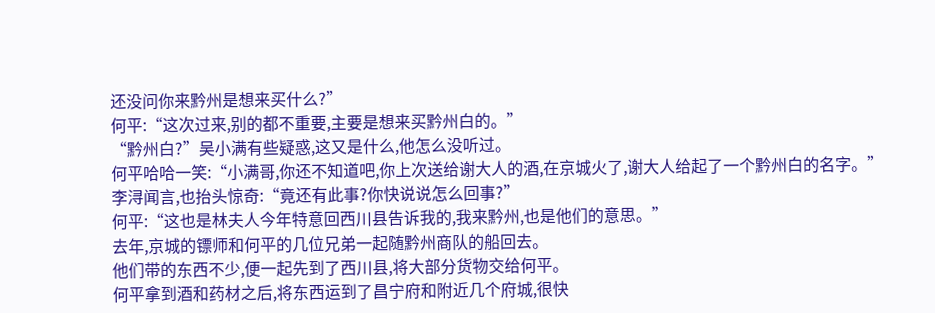还没问你来黔州是想来买什么?”
何平:“这次过来,别的都不重要,主要是想来买黔州白的。”
“黔州白?”吴小满有些疑惑,这又是什么,他怎么没听过。
何平哈哈一笑:“小满哥,你还不知道吧,你上次送给谢大人的酒,在京城火了,谢大人给起了一个黔州白的名字。”
李浔闻言,也抬头惊奇:“竟还有此事?你快说说怎么回事?”
何平:“这也是林夫人今年特意回西川县告诉我的,我来黔州,也是他们的意思。”
去年,京城的镖师和何平的几位兄弟一起随黔州商队的船回去。
他们带的东西不少,便一起先到了西川县,将大部分货物交给何平。
何平拿到酒和药材之后,将东西运到了昌宁府和附近几个府城,很快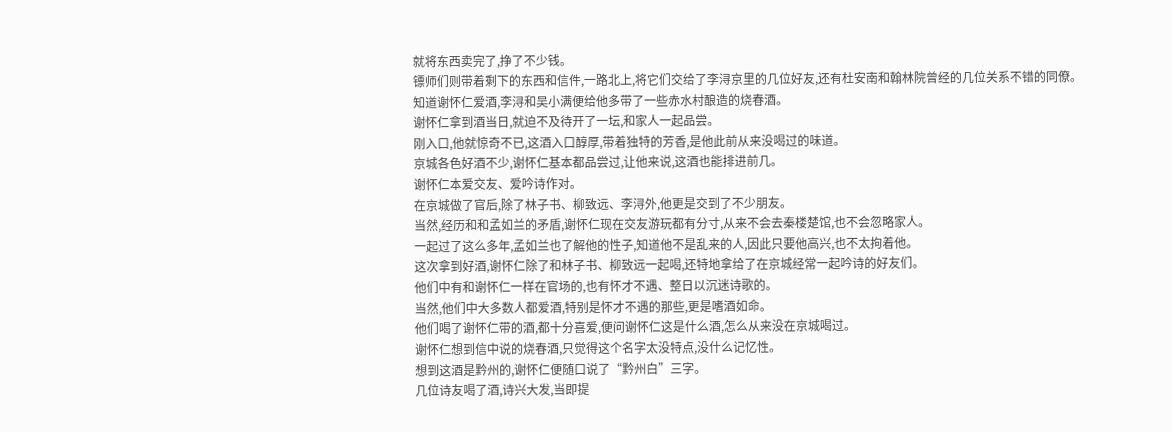就将东西卖完了,挣了不少钱。
镖师们则带着剩下的东西和信件,一路北上,将它们交给了李浔京里的几位好友,还有杜安南和翰林院曾经的几位关系不错的同僚。
知道谢怀仁爱酒,李浔和吴小满便给他多带了一些赤水村酿造的烧春酒。
谢怀仁拿到酒当日,就迫不及待开了一坛,和家人一起品尝。
刚入口,他就惊奇不已,这酒入口醇厚,带着独特的芳香,是他此前从来没喝过的味道。
京城各色好酒不少,谢怀仁基本都品尝过,让他来说,这酒也能排进前几。
谢怀仁本爱交友、爱吟诗作对。
在京城做了官后,除了林子书、柳致远、李浔外,他更是交到了不少朋友。
当然,经历和和孟如兰的矛盾,谢怀仁现在交友游玩都有分寸,从来不会去秦楼楚馆,也不会忽略家人。
一起过了这么多年,孟如兰也了解他的性子,知道他不是乱来的人,因此只要他高兴,也不太拘着他。
这次拿到好酒,谢怀仁除了和林子书、柳致远一起喝,还特地拿给了在京城经常一起吟诗的好友们。
他们中有和谢怀仁一样在官场的,也有怀才不遇、整日以沉迷诗歌的。
当然,他们中大多数人都爱酒,特别是怀才不遇的那些,更是嗜酒如命。
他们喝了谢怀仁带的酒,都十分喜爱,便问谢怀仁这是什么酒,怎么从来没在京城喝过。
谢怀仁想到信中说的烧春酒,只觉得这个名字太没特点,没什么记忆性。
想到这酒是黔州的,谢怀仁便随口说了“黔州白”三字。
几位诗友喝了酒,诗兴大发,当即提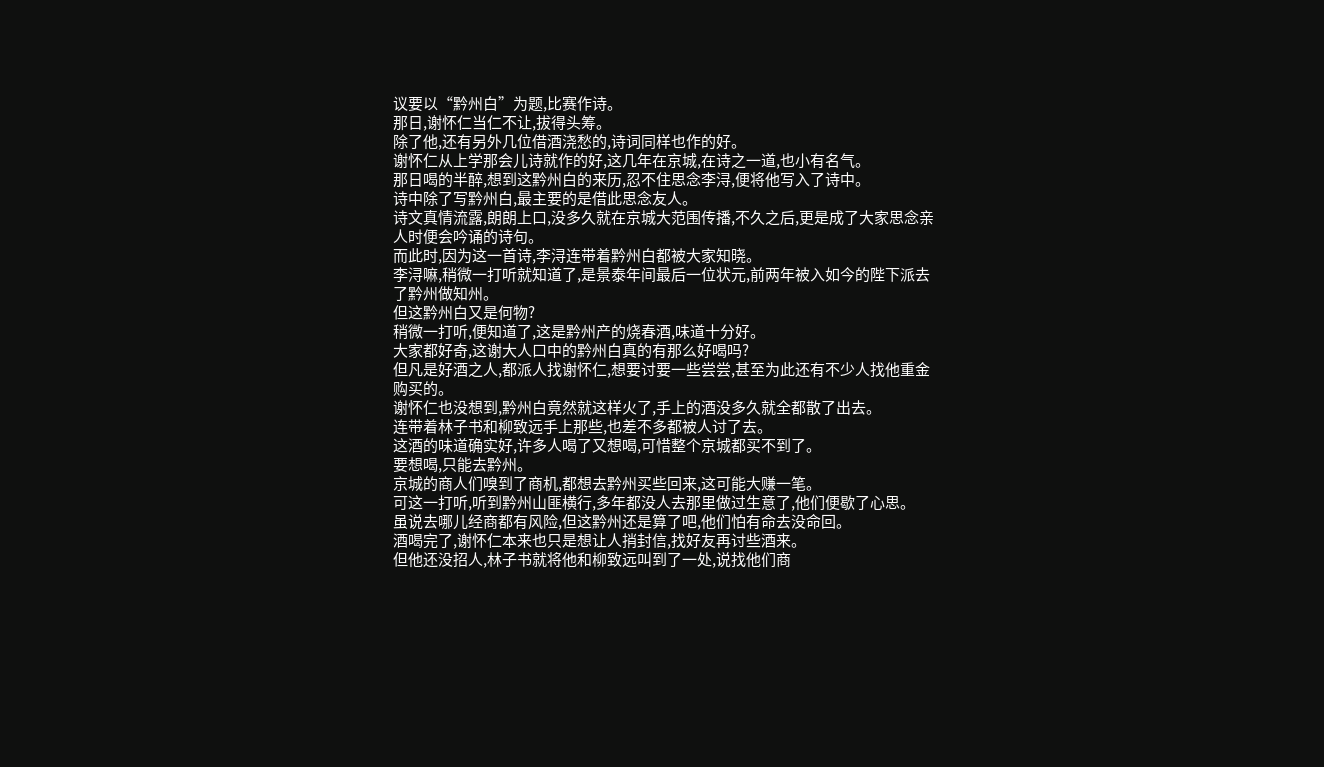议要以“黔州白”为题,比赛作诗。
那日,谢怀仁当仁不让,拔得头筹。
除了他,还有另外几位借酒浇愁的,诗词同样也作的好。
谢怀仁从上学那会儿诗就作的好,这几年在京城,在诗之一道,也小有名气。
那日喝的半醉,想到这黔州白的来历,忍不住思念李浔,便将他写入了诗中。
诗中除了写黔州白,最主要的是借此思念友人。
诗文真情流露,朗朗上口,没多久就在京城大范围传播,不久之后,更是成了大家思念亲人时便会吟诵的诗句。
而此时,因为这一首诗,李浔连带着黔州白都被大家知晓。
李浔嘛,稍微一打听就知道了,是景泰年间最后一位状元,前两年被入如今的陛下派去了黔州做知州。
但这黔州白又是何物?
稍微一打听,便知道了,这是黔州产的烧春酒,味道十分好。
大家都好奇,这谢大人口中的黔州白真的有那么好喝吗?
但凡是好酒之人,都派人找谢怀仁,想要讨要一些尝尝,甚至为此还有不少人找他重金购买的。
谢怀仁也没想到,黔州白竟然就这样火了,手上的酒没多久就全都散了出去。
连带着林子书和柳致远手上那些,也差不多都被人讨了去。
这酒的味道确实好,许多人喝了又想喝,可惜整个京城都买不到了。
要想喝,只能去黔州。
京城的商人们嗅到了商机,都想去黔州买些回来,这可能大赚一笔。
可这一打听,听到黔州山匪横行,多年都没人去那里做过生意了,他们便歇了心思。
虽说去哪儿经商都有风险,但这黔州还是算了吧,他们怕有命去没命回。
酒喝完了,谢怀仁本来也只是想让人捎封信,找好友再讨些酒来。
但他还没招人,林子书就将他和柳致远叫到了一处,说找他们商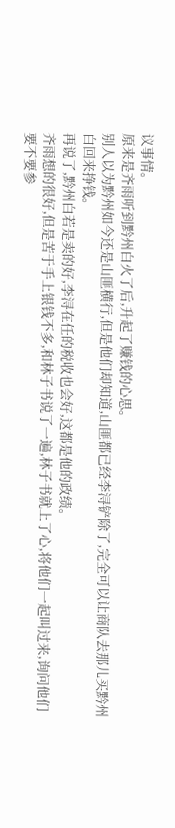议事情。
原来是齐雨听到黔州白火了后,升起了赚钱的心思。
别人以为黔州如今还是山匪横行,但是他们却知道,山匪都已经李浔铲除了,完全可以让商队去那儿买黔州白回来挣钱。
再说了,黔州白若是卖的好,李浔在任的税收也会好,这都是他的政绩。
齐雨想的很好,但是苦于手上银钱不多,和林子书说了一遍,林子书就上了心,将他们一起叫过来,询问他们要不要参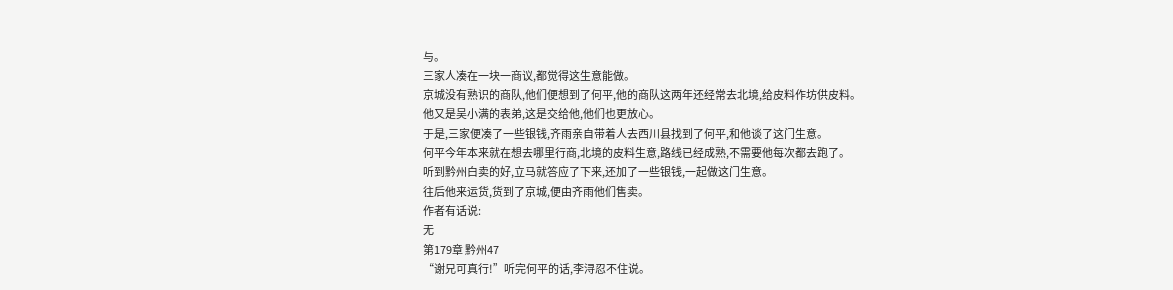与。
三家人凑在一块一商议,都觉得这生意能做。
京城没有熟识的商队,他们便想到了何平,他的商队这两年还经常去北境,给皮料作坊供皮料。
他又是吴小满的表弟,这是交给他,他们也更放心。
于是,三家便凑了一些银钱,齐雨亲自带着人去西川县找到了何平,和他谈了这门生意。
何平今年本来就在想去哪里行商,北境的皮料生意,路线已经成熟,不需要他每次都去跑了。
听到黔州白卖的好,立马就答应了下来,还加了一些银钱,一起做这门生意。
往后他来运货,货到了京城,便由齐雨他们售卖。
作者有话说:
无
第179章 黔州47
“谢兄可真行!”听完何平的话,李浔忍不住说。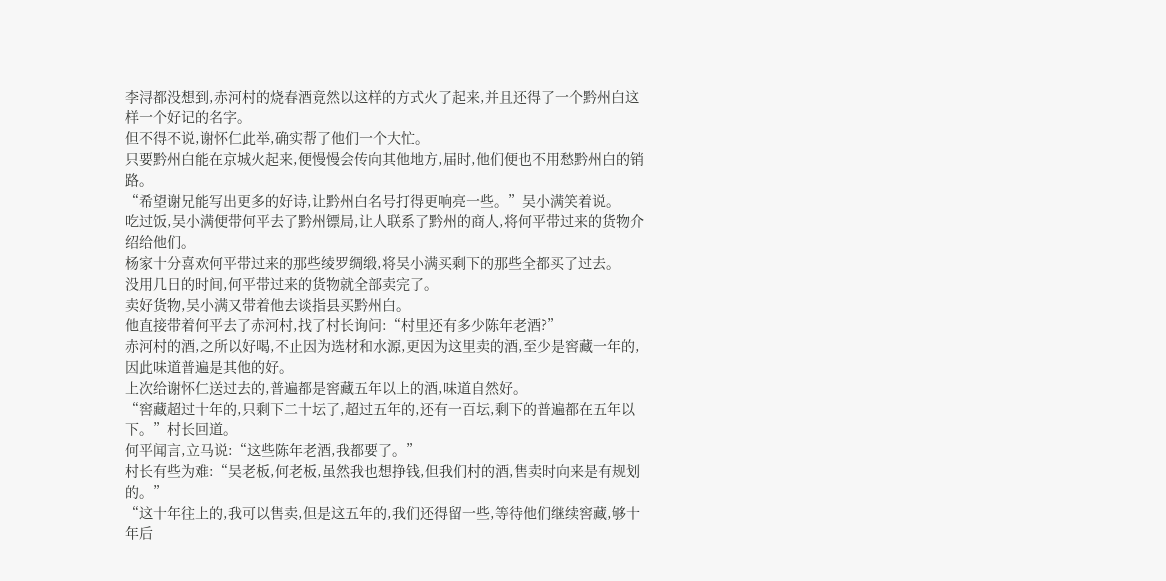李浔都没想到,赤河村的烧春酒竟然以这样的方式火了起来,并且还得了一个黔州白这样一个好记的名字。
但不得不说,谢怀仁此举,确实帮了他们一个大忙。
只要黔州白能在京城火起来,便慢慢会传向其他地方,届时,他们便也不用愁黔州白的销路。
“希望谢兄能写出更多的好诗,让黔州白名号打得更响亮一些。”吴小满笑着说。
吃过饭,吴小满便带何平去了黔州镖局,让人联系了黔州的商人,将何平带过来的货物介绍给他们。
杨家十分喜欢何平带过来的那些绫罗绸缎,将吴小满买剩下的那些全都买了过去。
没用几日的时间,何平带过来的货物就全部卖完了。
卖好货物,吴小满又带着他去谈指县买黔州白。
他直接带着何平去了赤河村,找了村长询问:“村里还有多少陈年老酒?”
赤河村的酒,之所以好喝,不止因为选材和水源,更因为这里卖的酒,至少是窖藏一年的,因此味道普遍是其他的好。
上次给谢怀仁送过去的,普遍都是窖藏五年以上的酒,味道自然好。
“窖藏超过十年的,只剩下二十坛了,超过五年的,还有一百坛,剩下的普遍都在五年以下。”村长回道。
何平闻言,立马说:“这些陈年老酒,我都要了。”
村长有些为难:“吴老板,何老板,虽然我也想挣钱,但我们村的酒,售卖时向来是有规划的。”
“这十年往上的,我可以售卖,但是这五年的,我们还得留一些,等待他们继续窖藏,够十年后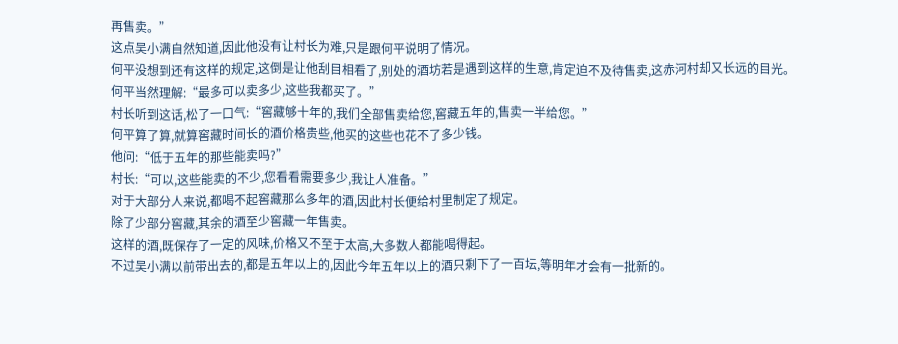再售卖。”
这点吴小满自然知道,因此他没有让村长为难,只是跟何平说明了情况。
何平没想到还有这样的规定,这倒是让他刮目相看了,别处的酒坊若是遇到这样的生意,肯定迫不及待售卖,这赤河村却又长远的目光。
何平当然理解:“最多可以卖多少,这些我都买了。”
村长听到这话,松了一口气:“窖藏够十年的,我们全部售卖给您,窖藏五年的,售卖一半给您。”
何平算了算,就算窖藏时间长的酒价格贵些,他买的这些也花不了多少钱。
他问:“低于五年的那些能卖吗?”
村长:“可以,这些能卖的不少,您看看需要多少,我让人准备。”
对于大部分人来说,都喝不起窖藏那么多年的酒,因此村长便给村里制定了规定。
除了少部分窖藏,其余的酒至少窖藏一年售卖。
这样的酒,既保存了一定的风味,价格又不至于太高,大多数人都能喝得起。
不过吴小满以前带出去的,都是五年以上的,因此今年五年以上的酒只剩下了一百坛,等明年才会有一批新的。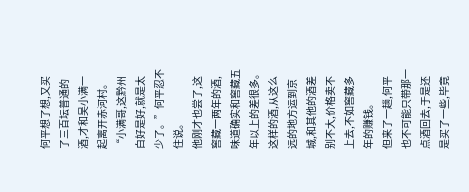何平想了想,又买了三百坛普通的酒,才和吴小满一起离开赤河村。
“小满哥,这黔州白好是好,就是太少了。”何平忍不住说。
他刚才也尝了,这窖藏一两年的酒,味道确实和窖藏五年以上的差很多。
这样的酒,从这么远的地方运到京城,和其他的酒差别不大,价格卖不上去,不如窖藏多年的赚钱。
但来了一趟,何平也不可能只带那一点酒回去,于是还是买了一些,毕竟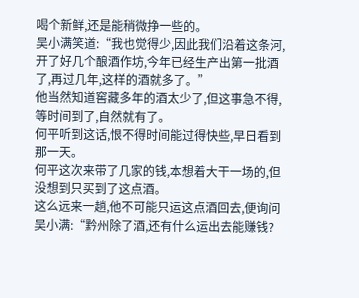喝个新鲜,还是能稍微挣一些的。
吴小满笑道:“我也觉得少,因此我们沿着这条河,开了好几个酿酒作坊,今年已经生产出第一批酒了,再过几年,这样的酒就多了。”
他当然知道窖藏多年的酒太少了,但这事急不得,等时间到了,自然就有了。
何平听到这话,恨不得时间能过得快些,早日看到那一天。
何平这次来带了几家的钱,本想着大干一场的,但没想到只买到了这点酒。
这么远来一趟,他不可能只运这点酒回去,便询问吴小满:“黔州除了酒,还有什么运出去能赚钱?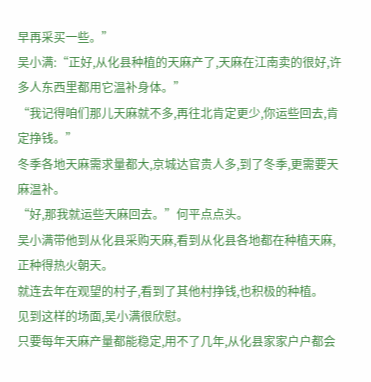早再采买一些。”
吴小满:“正好,从化县种植的天麻产了,天麻在江南卖的很好,许多人东西里都用它温补身体。”
“我记得咱们那儿天麻就不多,再往北肯定更少,你运些回去,肯定挣钱。”
冬季各地天麻需求量都大,京城达官贵人多,到了冬季,更需要天麻温补。
“好,那我就运些天麻回去。”何平点点头。
吴小满带他到从化县采购天麻,看到从化县各地都在种植天麻,正种得热火朝天。
就连去年在观望的村子,看到了其他村挣钱,也积极的种植。
见到这样的场面,吴小满很欣慰。
只要每年天麻产量都能稳定,用不了几年,从化县家家户户都会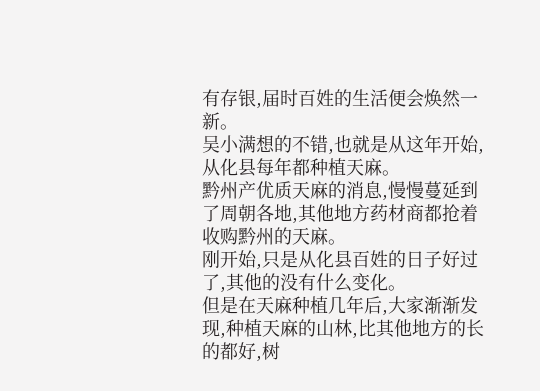有存银,届时百姓的生活便会焕然一新。
吴小满想的不错,也就是从这年开始,从化县每年都种植天麻。
黔州产优质天麻的消息,慢慢蔓延到了周朝各地,其他地方药材商都抢着收购黔州的天麻。
刚开始,只是从化县百姓的日子好过了,其他的没有什么变化。
但是在天麻种植几年后,大家渐渐发现,种植天麻的山林,比其他地方的长的都好,树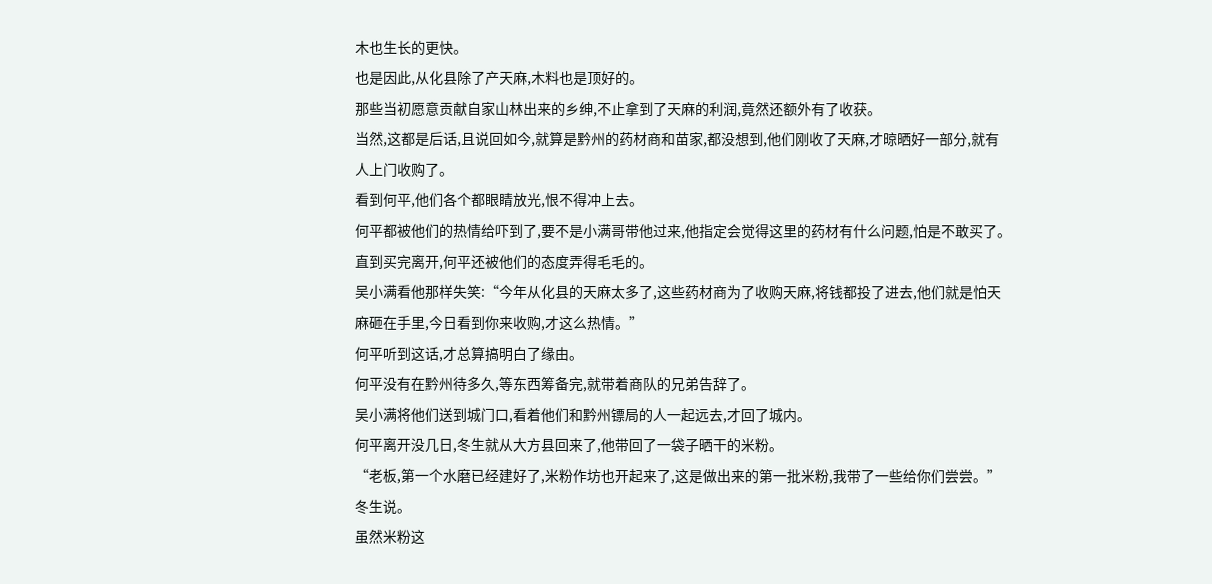木也生长的更快。
也是因此,从化县除了产天麻,木料也是顶好的。
那些当初愿意贡献自家山林出来的乡绅,不止拿到了天麻的利润,竟然还额外有了收获。
当然,这都是后话,且说回如今,就算是黔州的药材商和苗家,都没想到,他们刚收了天麻,才晾晒好一部分,就有人上门收购了。
看到何平,他们各个都眼睛放光,恨不得冲上去。
何平都被他们的热情给吓到了,要不是小满哥带他过来,他指定会觉得这里的药材有什么问题,怕是不敢买了。
直到买完离开,何平还被他们的态度弄得毛毛的。
吴小满看他那样失笑:“今年从化县的天麻太多了,这些药材商为了收购天麻,将钱都投了进去,他们就是怕天麻砸在手里,今日看到你来收购,才这么热情。”
何平听到这话,才总算搞明白了缘由。
何平没有在黔州待多久,等东西筹备完,就带着商队的兄弟告辞了。
吴小满将他们送到城门口,看着他们和黔州镖局的人一起远去,才回了城内。
何平离开没几日,冬生就从大方县回来了,他带回了一袋子晒干的米粉。
“老板,第一个水磨已经建好了,米粉作坊也开起来了,这是做出来的第一批米粉,我带了一些给你们尝尝。”冬生说。
虽然米粉这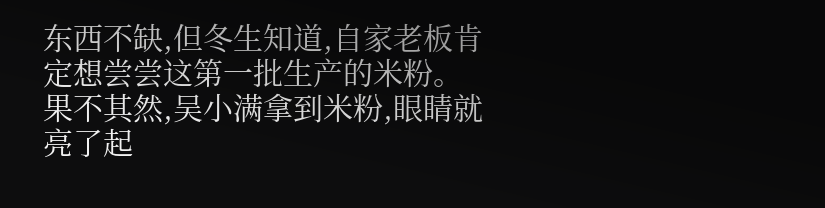东西不缺,但冬生知道,自家老板肯定想尝尝这第一批生产的米粉。
果不其然,吴小满拿到米粉,眼睛就亮了起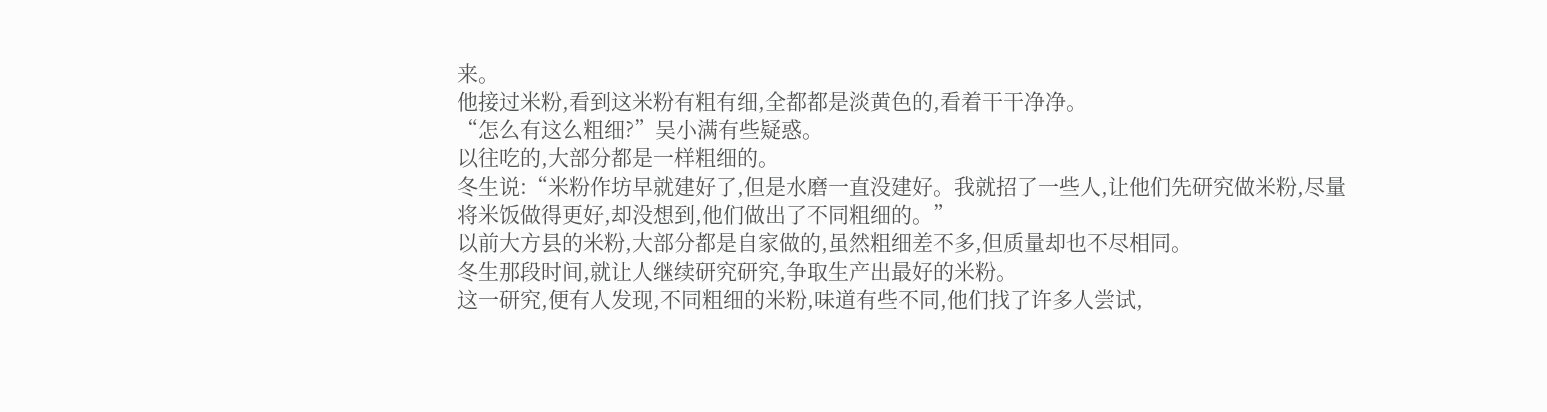来。
他接过米粉,看到这米粉有粗有细,全都都是淡黄色的,看着干干净净。
“怎么有这么粗细?”吴小满有些疑惑。
以往吃的,大部分都是一样粗细的。
冬生说:“米粉作坊早就建好了,但是水磨一直没建好。我就招了一些人,让他们先研究做米粉,尽量将米饭做得更好,却没想到,他们做出了不同粗细的。”
以前大方县的米粉,大部分都是自家做的,虽然粗细差不多,但质量却也不尽相同。
冬生那段时间,就让人继续研究研究,争取生产出最好的米粉。
这一研究,便有人发现,不同粗细的米粉,味道有些不同,他们找了许多人尝试,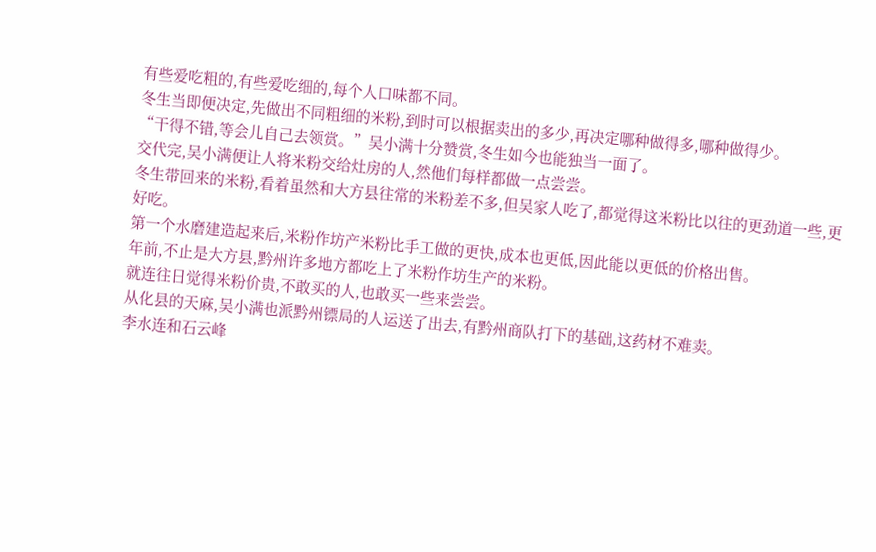有些爱吃粗的,有些爱吃细的,每个人口味都不同。
冬生当即便决定,先做出不同粗细的米粉,到时可以根据卖出的多少,再决定哪种做得多,哪种做得少。
“干得不错,等会儿自己去领赏。”吴小满十分赞赏,冬生如今也能独当一面了。
交代完,吴小满便让人将米粉交给灶房的人,然他们每样都做一点尝尝。
冬生带回来的米粉,看着虽然和大方县往常的米粉差不多,但吴家人吃了,都觉得这米粉比以往的更劲道一些,更好吃。
第一个水磨建造起来后,米粉作坊产米粉比手工做的更快,成本也更低,因此能以更低的价格出售。
年前,不止是大方县,黔州许多地方都吃上了米粉作坊生产的米粉。
就连往日觉得米粉价贵,不敢买的人,也敢买一些来尝尝。
从化县的天麻,吴小满也派黔州镖局的人运送了出去,有黔州商队打下的基础,这药材不难卖。
李水连和石云峰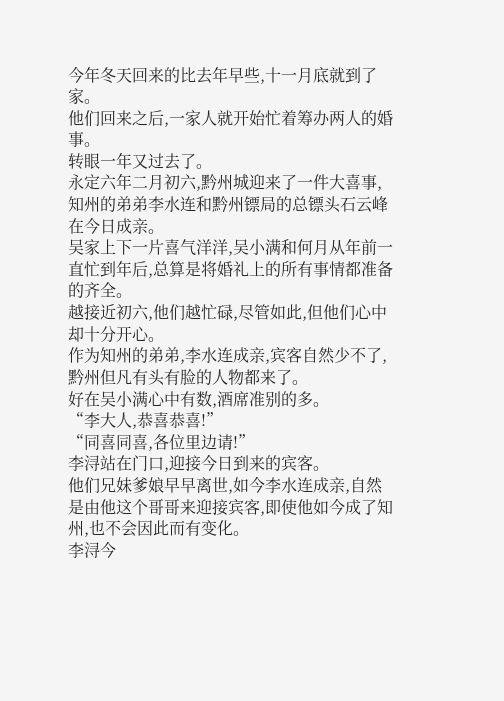今年冬天回来的比去年早些,十一月底就到了家。
他们回来之后,一家人就开始忙着筹办两人的婚事。
转眼一年又过去了。
永定六年二月初六,黔州城迎来了一件大喜事,知州的弟弟李水连和黔州镖局的总镖头石云峰在今日成亲。
吴家上下一片喜气洋洋,吴小满和何月从年前一直忙到年后,总算是将婚礼上的所有事情都准备的齐全。
越接近初六,他们越忙碌,尽管如此,但他们心中却十分开心。
作为知州的弟弟,李水连成亲,宾客自然少不了,黔州但凡有头有脸的人物都来了。
好在吴小满心中有数,酒席准别的多。
“李大人,恭喜恭喜!”
“同喜同喜,各位里边请!”
李浔站在门口,迎接今日到来的宾客。
他们兄妹爹娘早早离世,如今李水连成亲,自然是由他这个哥哥来迎接宾客,即使他如今成了知州,也不会因此而有变化。
李浔今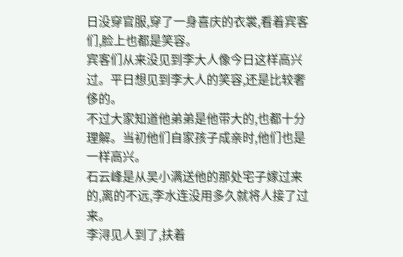日没穿官服,穿了一身喜庆的衣裳,看着宾客们,脸上也都是笑容。
宾客们从来没见到李大人像今日这样高兴过。平日想见到李大人的笑容,还是比较奢侈的。
不过大家知道他弟弟是他带大的,也都十分理解。当初他们自家孩子成亲时,他们也是一样高兴。
石云峰是从吴小满送他的那处宅子嫁过来的,离的不远,李水连没用多久就将人接了过来。
李浔见人到了,扶着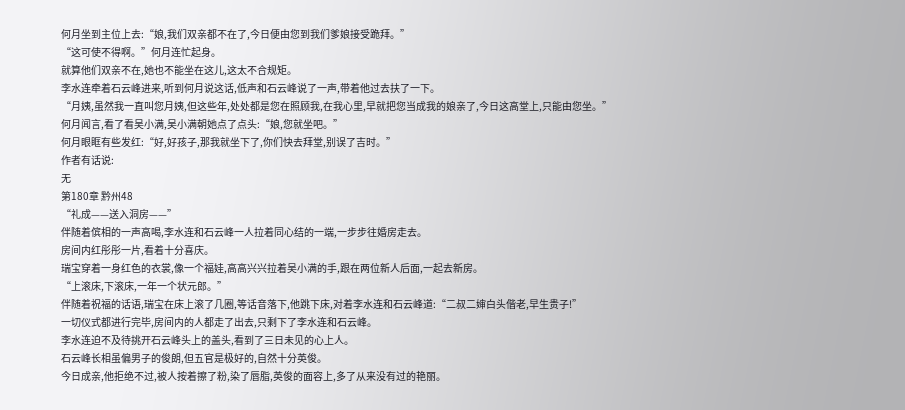何月坐到主位上去:“娘,我们双亲都不在了,今日便由您到我们爹娘接受跪拜。”
“这可使不得啊。”何月连忙起身。
就算他们双亲不在,她也不能坐在这儿,这太不合规矩。
李水连牵着石云峰进来,听到何月说这话,低声和石云峰说了一声,带着他过去扶了一下。
“月姨,虽然我一直叫您月姨,但这些年,处处都是您在照顾我,在我心里,早就把您当成我的娘亲了,今日这高堂上,只能由您坐。”
何月闻言,看了看吴小满,吴小满朝她点了点头:“娘,您就坐吧。”
何月眼眶有些发红:“好,好孩子,那我就坐下了,你们快去拜堂,别误了吉时。”
作者有话说:
无
第180章 黔州48
“礼成——送入洞房——”
伴随着傧相的一声高喝,李水连和石云峰一人拉着同心结的一端,一步步往婚房走去。
房间内红彤彤一片,看着十分喜庆。
瑞宝穿着一身红色的衣裳,像一个福娃,高高兴兴拉着吴小满的手,跟在两位新人后面,一起去新房。
“上滚床,下滚床,一年一个状元郎。”
伴随着祝福的话语,瑞宝在床上滚了几圈,等话音落下,他跳下床,对着李水连和石云峰道:“二叔二婶白头偕老,早生贵子!”
一切仪式都进行完毕,房间内的人都走了出去,只剩下了李水连和石云峰。
李水连迫不及待挑开石云峰头上的盖头,看到了三日未见的心上人。
石云峰长相虽偏男子的俊朗,但五官是极好的,自然十分英俊。
今日成亲,他拒绝不过,被人按着擦了粉,染了唇脂,英俊的面容上,多了从来没有过的艳丽。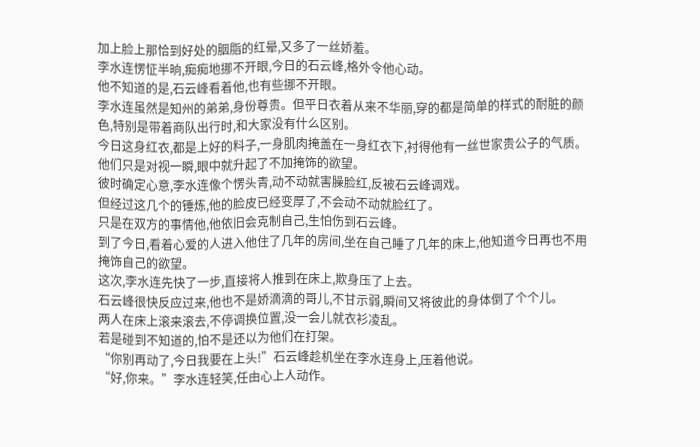加上脸上那恰到好处的胭脂的红晕,又多了一丝娇羞。
李水连愣怔半晌,痴痴地挪不开眼,今日的石云峰,格外令他心动。
他不知道的是,石云峰看着他,也有些挪不开眼。
李水连虽然是知州的弟弟,身份尊贵。但平日衣着从来不华丽,穿的都是简单的样式的耐脏的颜色,特别是带着商队出行时,和大家没有什么区别。
今日这身红衣,都是上好的料子,一身肌肉掩盖在一身红衣下,衬得他有一丝世家贵公子的气质。
他们只是对视一瞬,眼中就升起了不加掩饰的欲望。
彼时确定心意,李水连像个愣头青,动不动就害臊脸红,反被石云峰调戏。
但经过这几个的锤炼,他的脸皮已经变厚了,不会动不动就脸红了。
只是在双方的事情他,他依旧会克制自己,生怕伤到石云峰。
到了今日,看着心爱的人进入他住了几年的房间,坐在自己睡了几年的床上,他知道今日再也不用掩饰自己的欲望。
这次,李水连先快了一步,直接将人推到在床上,欺身压了上去。
石云峰很快反应过来,他也不是娇滴滴的哥儿,不甘示弱,瞬间又将彼此的身体倒了个个儿。
两人在床上滚来滚去,不停调换位置,没一会儿就衣衫凌乱。
若是碰到不知道的,怕不是还以为他们在打架。
“你别再动了,今日我要在上头!”石云峰趁机坐在李水连身上,压着他说。
“好,你来。”李水连轻笑,任由心上人动作。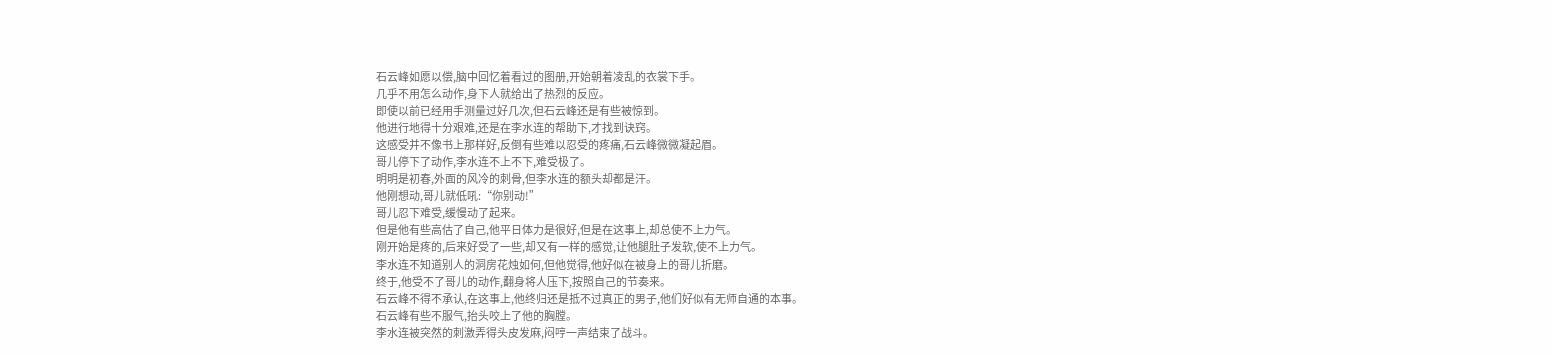石云峰如愿以偿,脑中回忆着看过的图册,开始朝着凌乱的衣裳下手。
几乎不用怎么动作,身下人就给出了热烈的反应。
即使以前已经用手测量过好几次,但石云峰还是有些被惊到。
他进行地得十分艰难,还是在李水连的帮助下,才找到诀窍。
这感受并不像书上那样好,反倒有些难以忍受的疼痛,石云峰微微凝起眉。
哥儿停下了动作,李水连不上不下,难受极了。
明明是初春,外面的风冷的刺骨,但李水连的额头却都是汗。
他刚想动,哥儿就低吼:“你别动!”
哥儿忍下难受,缓慢动了起来。
但是他有些高估了自己,他平日体力是很好,但是在这事上,却总使不上力气。
刚开始是疼的,后来好受了一些,却又有一样的感觉,让他腿肚子发软,使不上力气。
李水连不知道别人的洞房花烛如何,但他觉得,他好似在被身上的哥儿折磨。
终于,他受不了哥儿的动作,翻身将人压下,按照自己的节奏来。
石云峰不得不承认,在这事上,他终归还是抵不过真正的男子,他们好似有无师自通的本事。
石云峰有些不服气,抬头咬上了他的胸膛。
李水连被突然的刺激弄得头皮发麻,闷哼一声结束了战斗。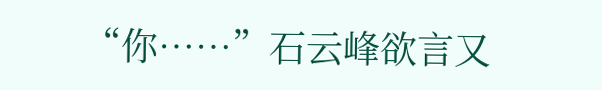“你……”石云峰欲言又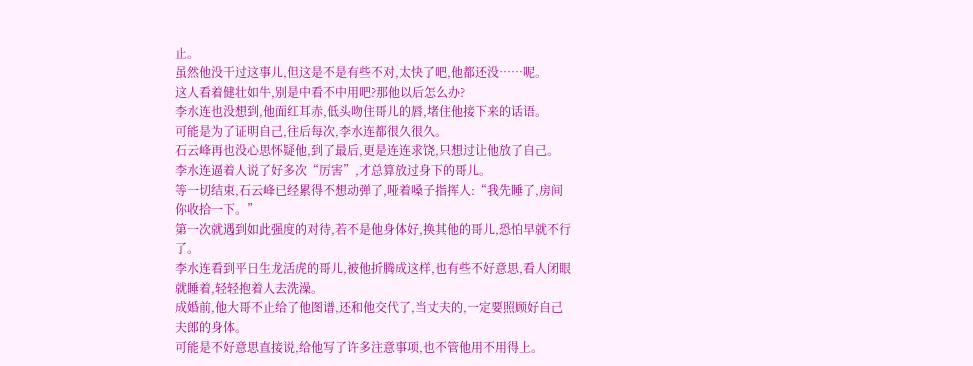止。
虽然他没干过这事儿,但这是不是有些不对,太快了吧,他都还没……呢。
这人看着健壮如牛,别是中看不中用吧?那他以后怎么办?
李水连也没想到,他面红耳赤,低头吻住哥儿的唇,堵住他接下来的话语。
可能是为了证明自己,往后每次,李水连都很久很久。
石云峰再也没心思怀疑他,到了最后,更是连连求饶,只想过让他放了自己。
李水连逼着人说了好多次“厉害”,才总算放过身下的哥儿。
等一切结束,石云峰已经累得不想动弹了,哑着嗓子指挥人:“我先睡了,房间你收拾一下。”
第一次就遇到如此强度的对待,若不是他身体好,换其他的哥儿,恐怕早就不行了。
李水连看到平日生龙活虎的哥儿,被他折腾成这样,也有些不好意思,看人闭眼就睡着,轻轻抱着人去洗澡。
成婚前,他大哥不止给了他图谱,还和他交代了,当丈夫的,一定要照顾好自己夫郎的身体。
可能是不好意思直接说,给他写了许多注意事项,也不管他用不用得上。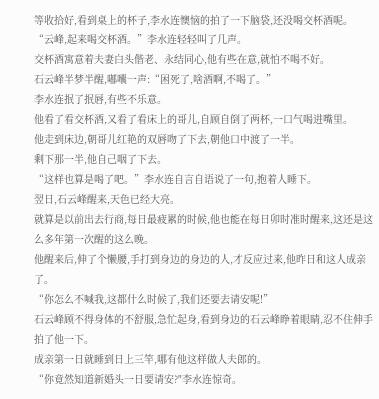等收拾好,看到桌上的杯子,李水连懊恼的拍了一下脑袋,还没喝交杯酒呢。
“云峰,起来喝交杯酒。”李水连轻轻叫了几声。
交杯酒寓意着夫妻白头偕老、永结同心,他有些在意,就怕不喝不好。
石云峰半梦半醒,嘟囔一声:“困死了,啥酒啊,不喝了。”
李水连抿了抿唇,有些不乐意。
他看了看交杯酒,又看了看床上的哥儿,自顾自倒了两杯,一口气喝进嘴里。
他走到床边,朝哥儿红艳的双唇吻了下去,朝他口中渡了一半。
剩下那一半,他自己咽了下去。
“这样也算是喝了吧。”李水连自言自语说了一句,抱着人睡下。
翌日,石云峰醒来,天色已经大亮。
就算是以前出去行商,每日最疲累的时候,他也能在每日卯时准时醒来,这还是这么多年第一次醒的这么晚。
他醒来后,伸了个懒腰,手打到身边的身边的人,才反应过来,他昨日和这人成亲了。
“你怎么不喊我,这都什么时候了,我们还要去请安呢!”
石云峰顾不得身体的不舒服,急忙起身,看到身边的石云峰睁着眼睛,忍不住伸手拍了他一下。
成亲第一日就睡到日上三竿,哪有他这样做人夫郎的。
“你竟然知道新婚头一日要请安?"李水连惊奇。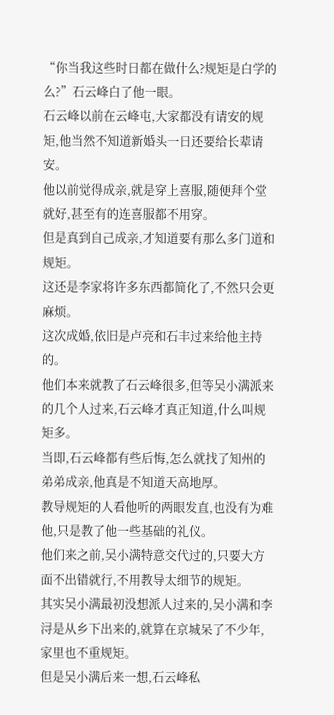“你当我这些时日都在做什么?规矩是白学的么?”石云峰白了他一眼。
石云峰以前在云峰屯,大家都没有请安的规矩,他当然不知道新婚头一日还要给长辈请安。
他以前觉得成亲,就是穿上喜服,随便拜个堂就好,甚至有的连喜服都不用穿。
但是真到自己成亲,才知道要有那么多门道和规矩。
这还是李家将许多东西都简化了,不然只会更麻烦。
这次成婚,依旧是卢亮和石丰过来给他主持的。
他们本来就教了石云峰很多,但等吴小满派来的几个人过来,石云峰才真正知道,什么叫规矩多。
当即,石云峰都有些后悔,怎么就找了知州的弟弟成亲,他真是不知道天高地厚。
教导规矩的人看他听的两眼发直,也没有为难他,只是教了他一些基础的礼仪。
他们来之前,吴小满特意交代过的,只要大方面不出错就行,不用教导太细节的规矩。
其实吴小满最初没想派人过来的,吴小满和李浔是从乡下出来的,就算在京城呆了不少年,家里也不重规矩。
但是吴小满后来一想,石云峰私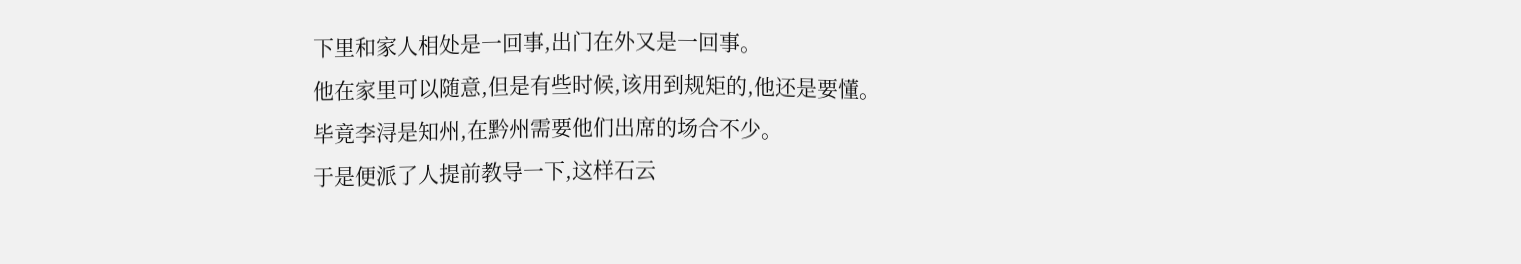下里和家人相处是一回事,出门在外又是一回事。
他在家里可以随意,但是有些时候,该用到规矩的,他还是要懂。
毕竟李浔是知州,在黔州需要他们出席的场合不少。
于是便派了人提前教导一下,这样石云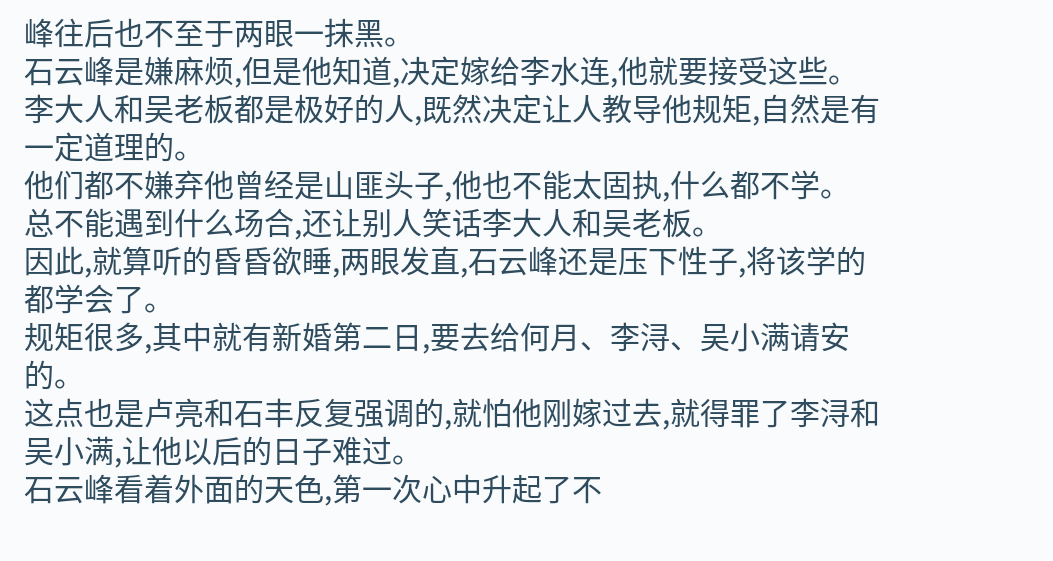峰往后也不至于两眼一抹黑。
石云峰是嫌麻烦,但是他知道,决定嫁给李水连,他就要接受这些。
李大人和吴老板都是极好的人,既然决定让人教导他规矩,自然是有一定道理的。
他们都不嫌弃他曾经是山匪头子,他也不能太固执,什么都不学。
总不能遇到什么场合,还让别人笑话李大人和吴老板。
因此,就算听的昏昏欲睡,两眼发直,石云峰还是压下性子,将该学的都学会了。
规矩很多,其中就有新婚第二日,要去给何月、李浔、吴小满请安的。
这点也是卢亮和石丰反复强调的,就怕他刚嫁过去,就得罪了李浔和吴小满,让他以后的日子难过。
石云峰看着外面的天色,第一次心中升起了不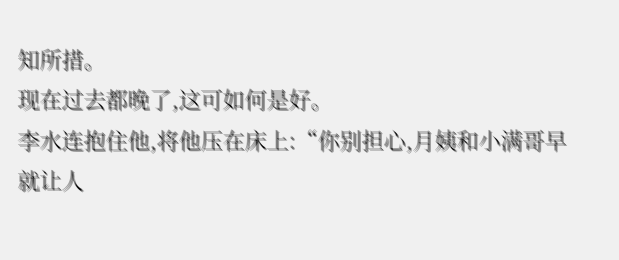知所措。
现在过去都晚了,这可如何是好。
李水连抱住他,将他压在床上:“你别担心,月姨和小满哥早就让人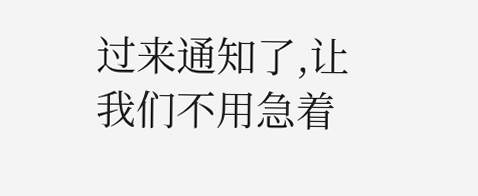过来通知了,让我们不用急着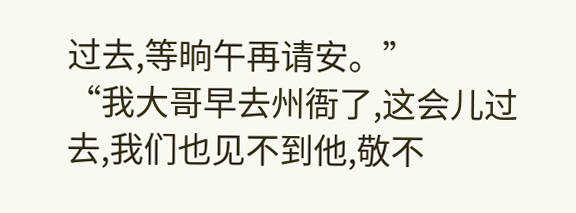过去,等晌午再请安。”
“我大哥早去州衙了,这会儿过去,我们也见不到他,敬不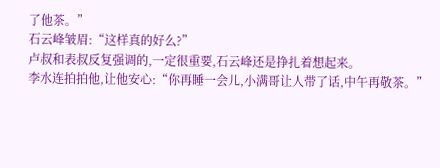了他茶。”
石云峰皱眉:“这样真的好么?”
卢叔和表叔反复强调的,一定很重要,石云峰还是挣扎着想起来。
李水连拍拍他,让他安心:“你再睡一会儿,小满哥让人带了话,中午再敬茶。”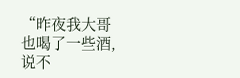“昨夜我大哥也喝了一些酒,说不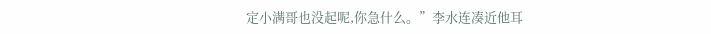定小满哥也没起呢,你急什么。”李水连凑近他耳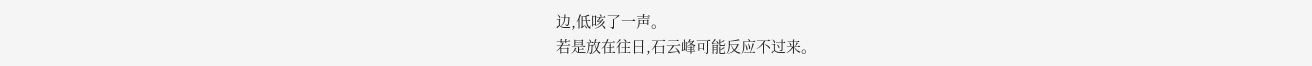边,低咳了一声。
若是放在往日,石云峰可能反应不过来。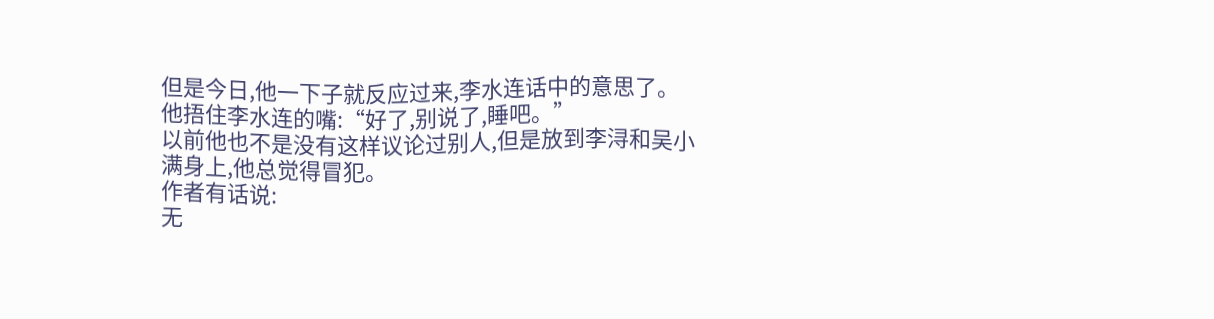但是今日,他一下子就反应过来,李水连话中的意思了。
他捂住李水连的嘴:“好了,别说了,睡吧。”
以前他也不是没有这样议论过别人,但是放到李浔和吴小满身上,他总觉得冒犯。
作者有话说:
无